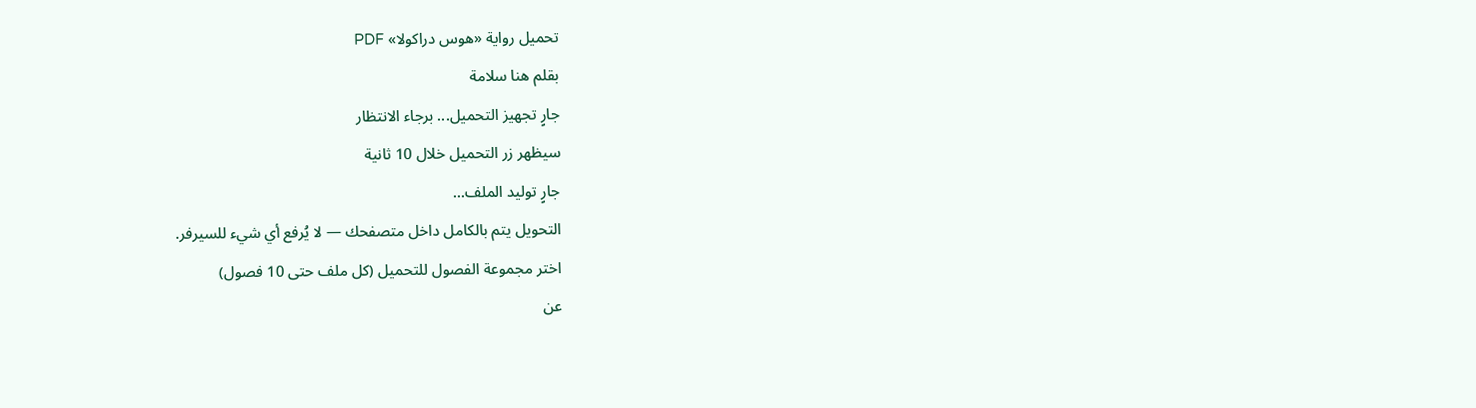تحميل رواية «هوس دراكولا» PDF
بقلم هنا سلامة
جارٍ تجهيز التحميل... برجاء الانتظار
سيظهر زر التحميل خلال 10 ثانية
جارٍ توليد الملف...
التحويل يتم بالكامل داخل متصفحك — لا يُرفع أي شيء للسيرفر.
اختر مجموعة الفصول للتحميل (كل ملف حتى 10 فصول)
عن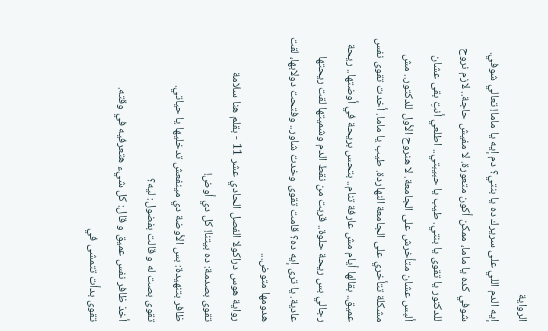الرواية
إيه الدم اللي على سريرك ده يا بنتي؟ دم إيه يا ماما! تعالي شوفي. شوفي كده يا ماما، ممكن أكون متعورة. لا مفيش حاجة.. لازم نروح للدكتور يا تقوى يا بنتي. طيب يا حبيبتي.. اطلعي أنتِ بقى عشان ألبس عشان متأخرش على الجامعة. لا هنروح الأول للدكتور.. مش مشكلة تتأخري على الجامعة النهاردة. طيب يا ماما. أخدت تقوى نفس عميق.. بقالها أيام مش عارفة تنام.. بتحس بريحة في أوضتها.. ريحة رجالي بس ريحة حلوة.. قربت من نقط الدم وشميتها لقت ريحتها عادية. يا ترى إيه ده؟ قامت تقوى وخدت شاور.. وفتحت دولابها، لقت هدومها متوض...
رواية هوس دراكولا الفصل الحادي عشر 11 - بقلم هنا سلامة
تقوى بصدمة: ده بيتنا! كل دي أوض!
ظافر بتنهيدة: بس الأوضة دي مينفعش تدخليها يا حياتي.
تقوى بصت له و قالت بفضول: ليه؟
أخذ ظافر نفس عميق و قال: كل شيء هتعرفيه في وقته.
تقوى بدأت تتمشى في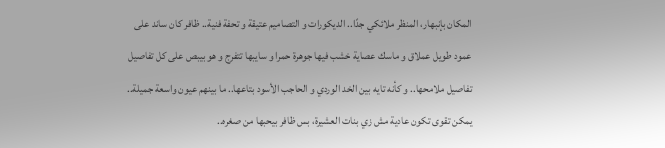المكان بإنبهار، المنظر ملائكي جدًا.. الديكورات و التصاميم عتيقة و تحفة فنية.. ظافر كان ساند على عمود طويل عملاق و ماسك عصاية خشب فيها جوهرة حمرا و سايبها تتفرج و هو بيبص على كل تفاصيل تفاصيل ملامحها.. و كأنه تايه بين الخد الوردي و الحاجب الأسود بتاعها.. ما بينهم عيون واسعة جميلة.. يمكن تقوى تكون عادية مش زي بنات العشيرة، بس ظافر بيحبها من صغره..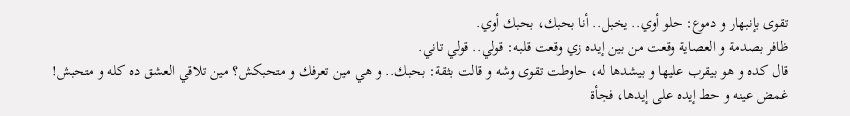تقوى بإنبهار و دموع: حلو أوي.. يخبل.. أنا بحبك، بحبك أوي.
ظافر بصدمة و العصاية وقعت من بين إيده زي وقعت قلبه: قولي.. قولي تاني.
قال كده و هو بيقرب عليها و بيشدها له، حاوطت تقوى وشه و قالت بثقة: بحبك.. و هي مين تعرفك و متحبكش؟ مين تلاقي العشق ده كله و متحبش!
غمض عينه و حط إيده على إيدها، فجأة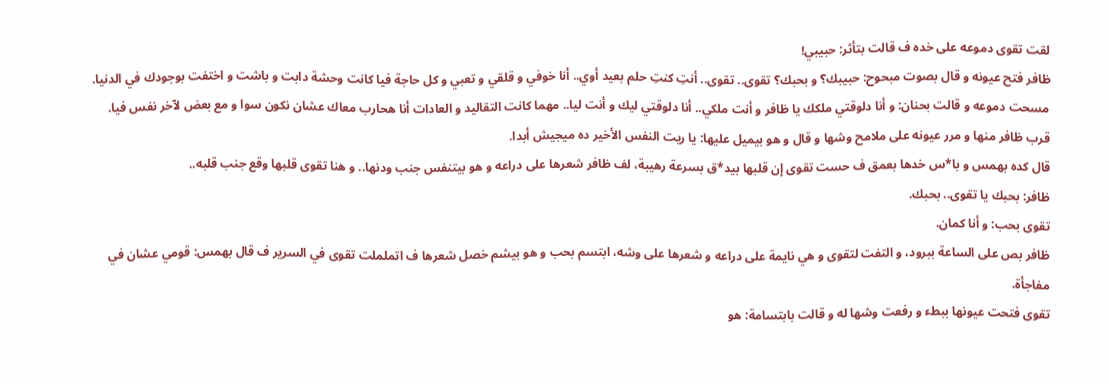لقت تقوى دموعه على خده ف قالت بتأثر: حبيبي!
ظافر فتح عيونه و قال بصوت مبحوح: حبيبك؟ و بحبك؟ تقوى.. تقوى.. أنتِ كنتِ حلم بعيد أوي.. أنا خوفي و قلقي و تعبي و كل حاجة فيا كانت وحشة دابت و باشت و اختفت بوجودك في الدنيا.
مسحت دموعه و قالت بحنان: و أنا دلوقتي ملكك يا ظافر و أنت ملكي.. أنا دلوقتي ليك و أنت ليا.. مهما كانت التقاليد و العادات أنا هحارب معاك عشان نكون سوا و مع بعض لآخر نفس فيا.
قرب ظافر منها و مرر عيونه على ملامح وشها و قال و هو بيميل عليها: يا ريت النفس الأخير ده ميجيش أبدا.
قال كده بهمس و با*س خدها بعمق ف حست تقوى إن قلبها بيد*ق بسرعة رهيبة، لف ظافر شعرها على دراعه و هو بيتنفس جنب ودنها.. و هنا تقوى قلبها وقع جنب قلبه..
ظافر: بحبك يا تقوى.. بحبك.
تقوى بحب: و أنا كمان.
ظافر بص على الساعة ببرود، و التفت لتقوى و هي نايمة على دراعه و شعرها على وشه، ابتسم بحب و هو بيشم خصل شعرها ف اتململت تقوى في السرير ف قال بهمس: قومي عشان في مفاجأة.
تقوى فتحت عيونها ببطء و رفعت وشها له و قالت بابتسامة: هو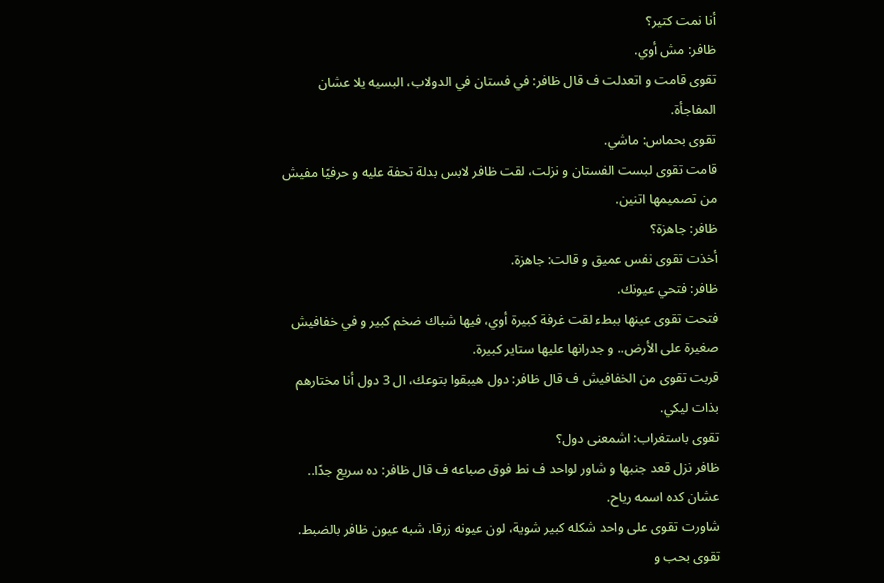أنا نمت كتير؟
ظافر: مش أوي.
تقوى قامت و اتعدلت ف قال ظافر: في فستان في الدولاب، البسيه يلا عشان المفاجأة.
تقوى بحماس: ماشي.
قامت تقوى لبست الفستان و نزلت، لقت ظافر لابس بدلة تحفة عليه و حرفيًا مفيش من تصميمها اتنين.
ظافر: جاهزة؟
أخذت تقوى نفس عميق و قالت: جاهزة.
ظافر: فتحي عيونك.
فتحت تقوى عينها ببطء لقت غرفة كبيرة أوي، فيها شباك ضخم كبير و في خفافيش صغيرة على الأرض.. و جدرانها عليها ستاير كبيرة.
قربت تقوى من الخفافيش ف قال ظافر: دول هيبقوا بتوعك، ال 3 دول أنا مختارهم بذات ليكي.
تقوى باستغراب: اشمعنى دول؟
ظافر نزل قعد جنبها و شاور لواحد ف نط فوق صباعه ف قال ظافر: ده سريع جدًا.. عشان كده اسمه رياح.
شاورت تقوى على واحد شكله كبير شوية، لون عيونه زرقا، شبه عيون ظافر بالضبط.
تقوى بحب و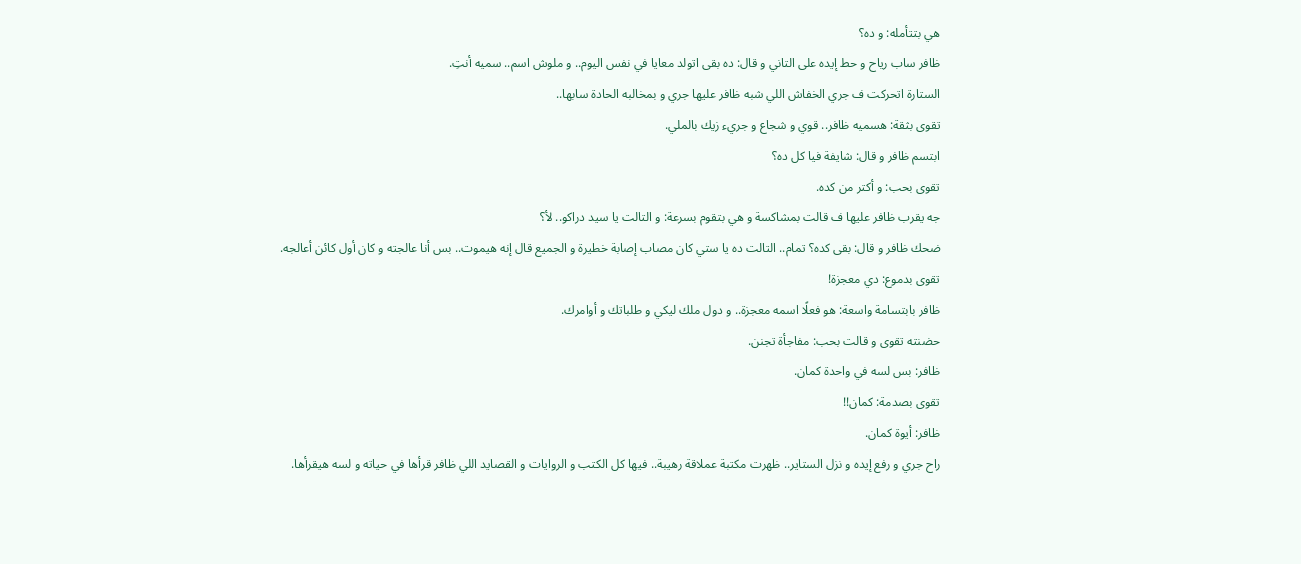هي بتتأمله: و ده؟
ظافر ساب رياح و حط إيده على التاني و قال: ده بقى اتولد معايا في نفس اليوم.. و ملوش اسم.. سميه أنتِ.
الستارة اتحركت ف جري الخفاش اللي شبه ظافر عليها جري و بمخالبه الحادة سابها..
تقوى بثقة: هسميه ظافر.. قوي و شجاع و جريء زيك بالملي.
ابتسم ظافر و قال: شايفة فيا كل ده؟
تقوى بحب: و أكتر من كده.
جه يقرب ظافر عليها ف قالت بمشاكسة و هي بتقوم بسرعة: و التالت يا سيد دراكو.. لأ؟
ضحك ظافر و قال: بقى كده؟ تمام.. التالت ده يا ستي كان مصاب إصابة خطيرة و الجميع قال إنه هيموت.. بس أنا عالجته و كان أول كائن أعالجه.
تقوى بدموع: دي معجزة!
ظافر بابتسامة واسعة: هو فعلًا اسمه معجزة.. و دول ملك ليكي و طلباتك و أوامرك.
حضنته تقوى و قالت بحب: مفاجأة تجنن.
ظافر: بس لسه في واحدة كمان.
تقوى بصدمة: كمان!!
ظافر: أيوة كمان.
راح جري و رفع إيده و نزل الستاير.. ظهرت مكتبة عملاقة رهيبة.. فيها كل الكتب و الروايات و القصايد اللي ظافر قرأها في حياته و لسه هيقرأها.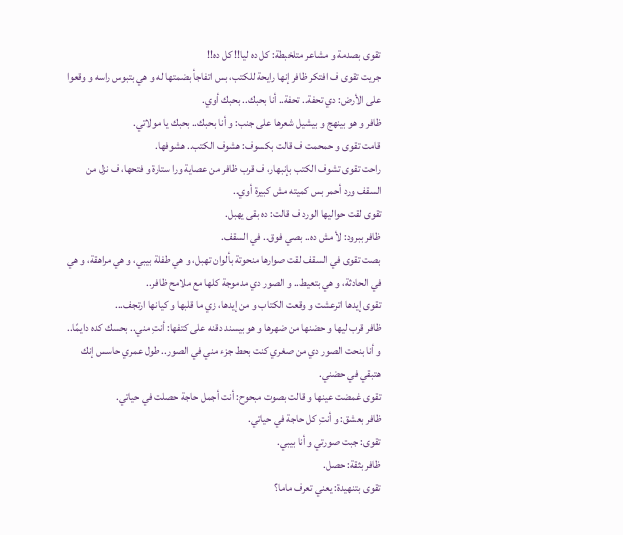تقوى بصدمة و مشاعر متلخبطة: كل ده ليا!! كل ده!!
جريت تقوى ف افتكر ظافر إنها رايحة للكتب، بس اتفاجأ بضمتها له و هي بتبوس راسه و وقعوا على الأرض: دي تحفة.. تحفة.. أنا بحبك.. بحبك أوي.
ظافر و هو بينهج و بيشيل شعرها على جنب: و أنا بحبك.. بحبك يا مولاتي.
قامت تقوى و حمحمت ف قالت بكسوف: هشوف الكتب.. هشوفها.
راحت تقوى تشوف الكتب بإنبهار، ف قرب ظافر من عصاية ورا ستارة و فتحها، ف نزل من السقف ورد أحمر بس كميته مش كبيرة أوي..
تقوى لقت حواليها الورد ف قالت: ده بقى يهبل.
ظافر ببرود: لأ مش ده.. بصي فوق.. في السقف.
بصت تقوى في السقف لقت صوارها منحوتة بألوان تهبل، و هي طفلة بيبي، و هي مراهقة، و هي في الحادثة، و هي بتعيط.. و الصور دي مدموجة كلها مع ملامح ظافر..
تقوى إيدها اترعشت و وقعت الكتاب و من إيدها، زي ما قلبها و كيانها ارتجف...
ظافر قرب ليها و حضنها من ضهرها و هو بيسند دقنه على كتفها: أنتِ مني.. بحسك كده دايمًا.. و أنا بنحت الصور دي من صغري كنت بحط جزء مني في الصور.. طول عمري حاسس إنك هتبقي في حضني.
تقوى غمضت عينها و قالت بصوت مبحوح: أنت أجمل حاجة حصلت في حياتي.
ظافر بعشق: و أنتِ كل حاجة في حياتي.
تقوى: جبت صورتي و أنا بيبي.
ظافر بثقة: حصل.
تقوى بتنهيدة: يعني تعرف ماما؟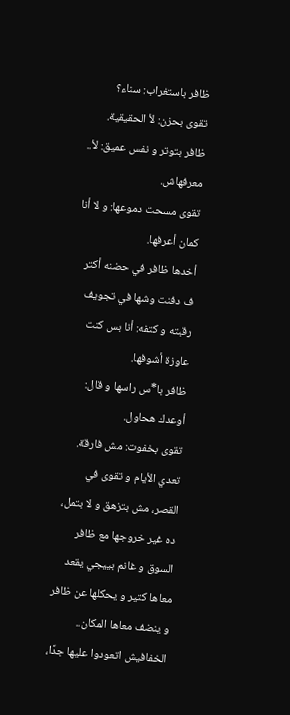ظافر باستغراب: سناء؟
تقوى بحزن: لأ الحقيقية.
ظافر بتوتر و نفس عميق: لأ.. معرفهاش.
تقوى مسحت دموعها: و لا أنا كمان أعرفها.
أخدها ظافر في حضنه أكتر ف دفنت وشها في تجويف رقبته و كتفه: أنا بس كنت عاوزة أشوفها.
ظافر با*س راسها و قال: أوعدك هحاول.
تقوى بخفوت: مش فارقة.
تعدي الأيام و تقوى في القصر، مش بتزهق و لا بتمل، ده غير خروجها مع ظافر السوق و غانم بييجي يقعد معاها كتير و يحكلها عن ظافر و ينضف معاها المكان.. الخفافيش اتعودوا عليها جدًا،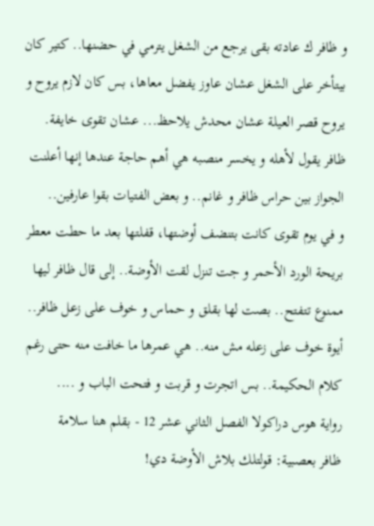و ظافر ك عادته بقى يرجع من الشغل يترمي في حضنها.. كتير كان بيتأخر على الشغل عشان عاوز يفضل معاها، بس كان لازم يروح و يروح قصر العيلة عشان محدش يلاحظ... عشان تقوى خايفة.
ظافر يقول لأهله و يخسر منصبه هي أهم حاجة عندها إنها أعلنت الجواز بين حراس ظافر و غانم.. و بعض الفتيات بقوا عارفين..
و في يوم تقوى كانت بتنضف أوضتها، قفلتها بعد ما حطت معطر بريحة الورد الأحمر و جت تنزل لقت الأوضة.. إلى قال ظافر ليها ممنوع تتفتح.. بصت لها بقلق و حماس و خوف على زعل ظافر.. أيوة خوف على زعله مش منه.. هي عمرها ما خافت منه حتى رغم كلام الحكيمة.. بس اتجرت و قربت و فتحت الباب و ....
رواية هوس دراكولا الفصل الثاني عشر 12 - بقلم هنا سلامة
ظافر بعصبية: قولتلك بلاش الأوضة دي!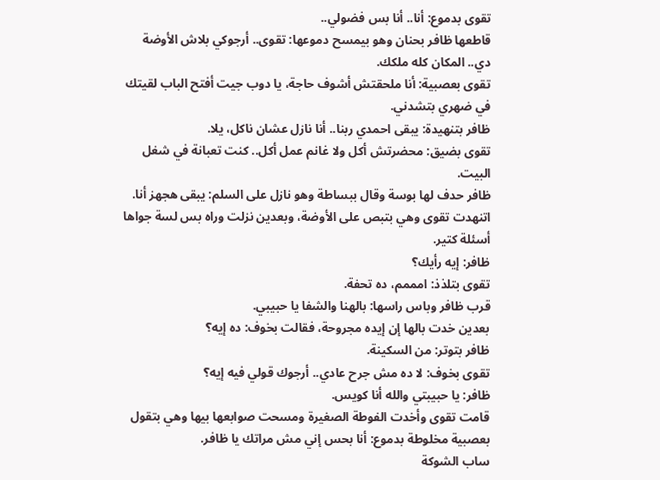تقوى بدموع: أنا.. أنا بس فضولي..
قاطعها ظافر بحنان وهو بيمسح دموعها: تقوى.. أرجوكي بلاش الأوضة دي.. المكان كله ملكك.
تقوى بعصبية: أنا ملحقتش أشوف حاجة، يا دوب جيت أفتح الباب لقيتك في ضهري بتشدني.
ظافر بتنهيدة: يبقى احمدي ربنا.. أنا نازل عشان ناكل، يلا.
تقوى بضيق: محضرتش أكل ولا غانم عمل أكل.. كنت تعبانة في شغل البيت.
ظافر حدف لها بوسة وقال ببساطة وهو نازل على السلم: يبقى هجهز أنا.
اتنهدت تقوى وهي بتبص على الأوضة، وبعدين نزلت وراه بس لسة جواها أسئلة كتير.
ظافر: إيه رأيك؟
تقوى بتلذذ: امممم، ده تحفة.
قرب ظافر وباس راسها: بالهنا والشفا يا حبيبي.
بعدين خدت بالها إن إيده مجروحة، فقالت بخوف: ده إيه؟
ظافر بتوتر: من السكينة.
تقوى بخوف: لا ده مش جرح عادي.. أرجوك قولي فيه إيه؟
ظافر: يا حبيبتي والله أنا كويس.
قامت تقوى وأخدت الفوطة الصغيرة ومسحت صوابعها بيها وهي بتقول بعصبية مخلوطة بدموع: أنا بحس إني مش مراتك يا ظافر.
ساب الشوكة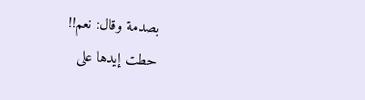بصدمة وقال: نعم!!
حطت إيدها على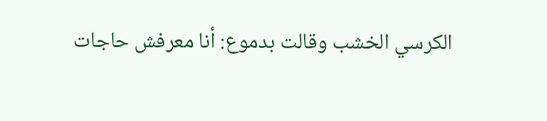الكرسي الخشب وقالت بدموع: أنا معرفش حاجات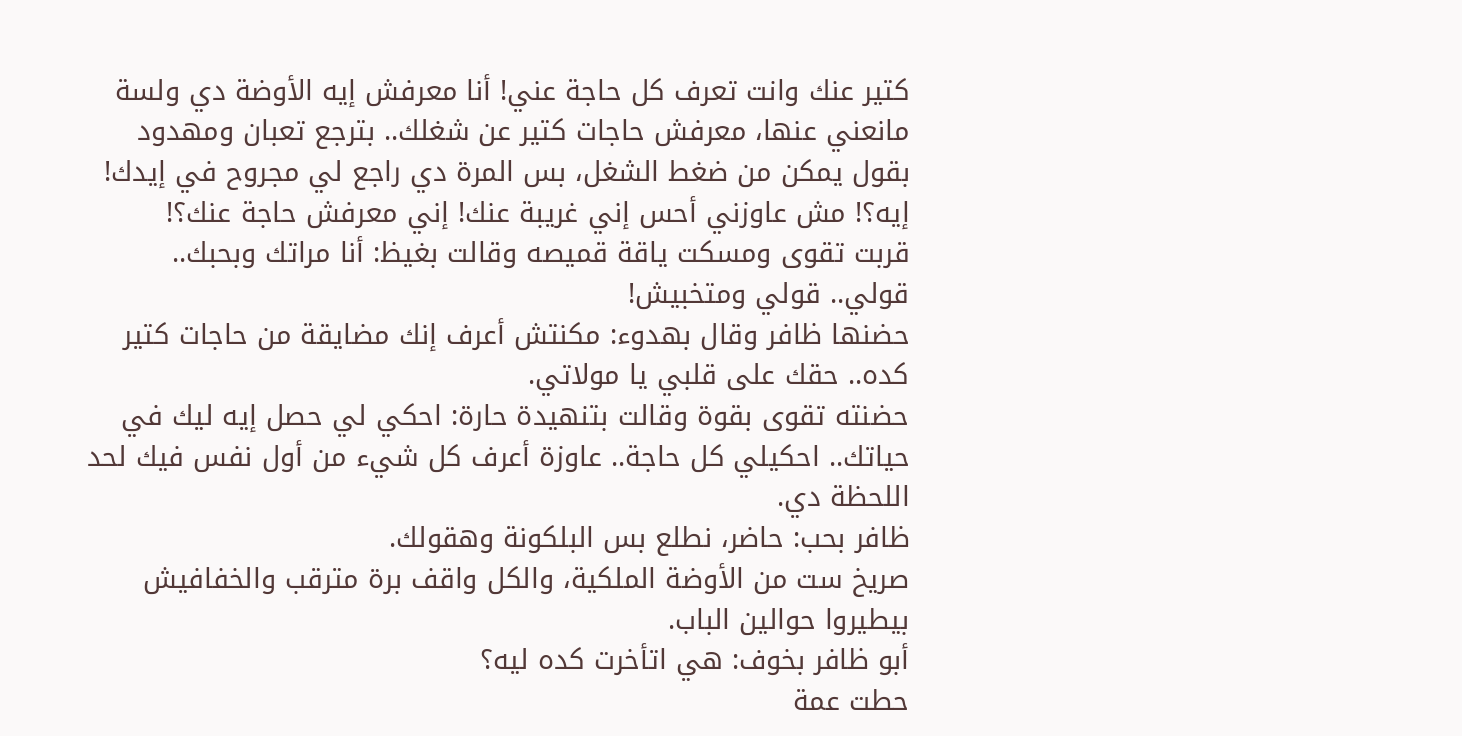كتير عنك وانت تعرف كل حاجة عني! أنا معرفش إيه الأوضة دي ولسة مانعني عنها، معرفش حاجات كتير عن شغلك.. بترجع تعبان ومهدود بقول يمكن من ضغط الشغل، بس المرة دي راجع لي مجروح في إيدك! إيه؟! مش عاوزني أحس إني غريبة عنك! إني معرفش حاجة عنك؟!
قربت تقوى ومسكت ياقة قميصه وقالت بغيظ: أنا مراتك وبحبك.. قولي.. قولي ومتخبيش!
حضنها ظافر وقال بهدوء: مكنتش أعرف إنك مضايقة من حاجات كتير كده.. حقك على قلبي يا مولاتي.
حضنته تقوى بقوة وقالت بتنهيدة حارة: احكي لي حصل إيه ليك في حياتك.. احكيلي كل حاجة.. عاوزة أعرف كل شيء من أول نفس فيك لحد اللحظة دي.
ظافر بحب: حاضر، نطلع بس البلكونة وهقولك.
صريخ ست من الأوضة الملكية، والكل واقف برة مترقب والخفافيش بيطيروا حوالين الباب.
أبو ظافر بخوف: هي اتأخرت كده ليه؟
حطت عمة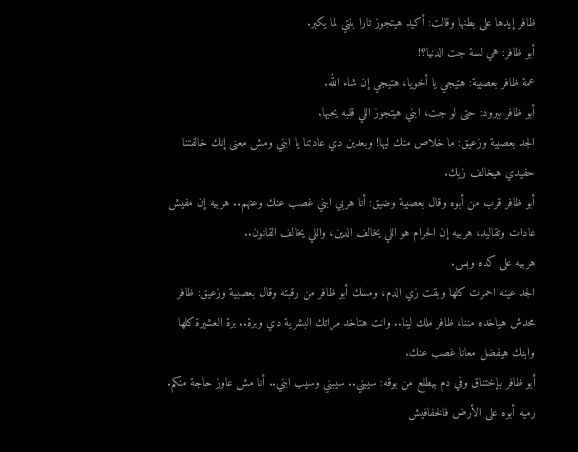ظافر إيدها على بطنها وقالت: أكيد هيتجوز تارا بنتي لما يكبر.
أبو ظافر: هي لسة جت الدنيا؟!
عمة ظافر بعصبية: هتيجي يا أخويا، هتيجي إن شاء الله.
أبو ظافر ببرود: حتى لو جت، ابني هيتجوز اللي قلبه يحبها.
الجد بعصبية وزعيق: ما خلاص منك ليها! وبعدين دي عادتنا يا ابني ومش معنى إنك خالفتنا حفيدي هيخالف زيك.
أبو ظافر قرب من أبوه وقال بعصبية وضيق: أنا هربي ابني غصب عنك وعنهم.. هربيه إن مفيش عادات وتقاليد، هربيه إن الحرام هو اللي يخالف الدين، واللي يخالف القانون..
هربيه على كده وبس.
الجد عينه احمرت كلها وبقت زي الدم، ومسك أبو ظافر من رقبته وقال بعصبية وزعيق: ظافر محدش هياخده مننا، ظافر ملك لينا.. وانت هتاخد مراتك البشرية دي وبرة.. برة العشيرة كلها وابنك هيفضل معانا غصب عنك.
أبو ظافر بإختناق وفي دم بيطلع من بوقه: سيبني.. سيبني وسيب ابني.. أنا مش عاوز حاجة منكم.
رميه أبوه على الأرض فالخفافيش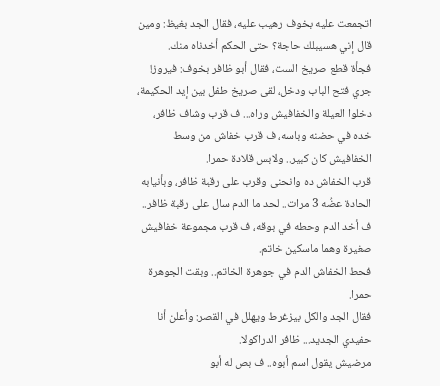اتجمعت عليه بخوف رهيب عليه، فقال الجد بغيظ: ومين قال إني هسيبلك حاجة؟ حتى الحكم أخدناه منك.
فجأة قطع صريخ الست، فقال أبو ظافر بخوف: فيروز!
جري فتح الباب ودخل، لقى صريخ طفل بين إيد الحكيمة، دخلوا العيلة والخفافيش وراه... ف قرب وشاف ظافر، خده في حضنه وباسه، ف قرب خفاش من وسط الخفافيش كان كبير.. ولابس قلادة حمرا.
قرب الخفاش ده وانحنى وقرب على رقبة ظافر، وبأنيابه الحادة عضُه 3 مرات.. لحد ما الدم سال على رقبة ظافر.. ف أخد الدم وحطه في بوقه، ف قرب مجموعة خفافيش صغيرة وهما ماسكين خاتم.
فحط الخفاش الدم في جوهرة الخاتم.. وبقت الجوهرة حمرا.
فقال الجد والكل بيزغرط ويهلل في القصر: وأعلن أنا حفيدي الجديد... ظافر الدراكولا.
مرضيش يقول اسم أبوه.. ف بص له أبو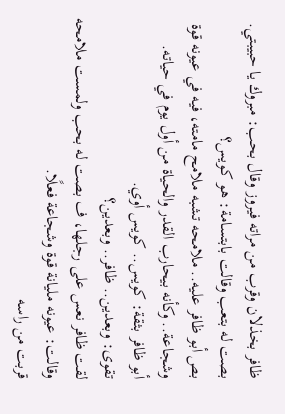ظافر بخذلان وقرب من مراته فيروز وقال بحب: مبروك يا حبيبتي.
بصت له بتعب وقالت بابتسامة: هو كويس؟
بص أبو ظافر عليه.. ملامحه تشبه ملامح مامته، فيه في عيونه قوة وشجاعة.. وكأنه بيحارب القدر والحياة من أول يوم في حياته.
أبو ظافر بثقة: كويس.. كويس أوي.
تقوى: وبعدين.. ظافر.. وبعدين؟
لقت ظافر نعس على رجلها، ف بصت له بحب ولمست ملامحه وقالت: عيونه مليانة قوة وشجاعة فعلًا.
قربت من راسه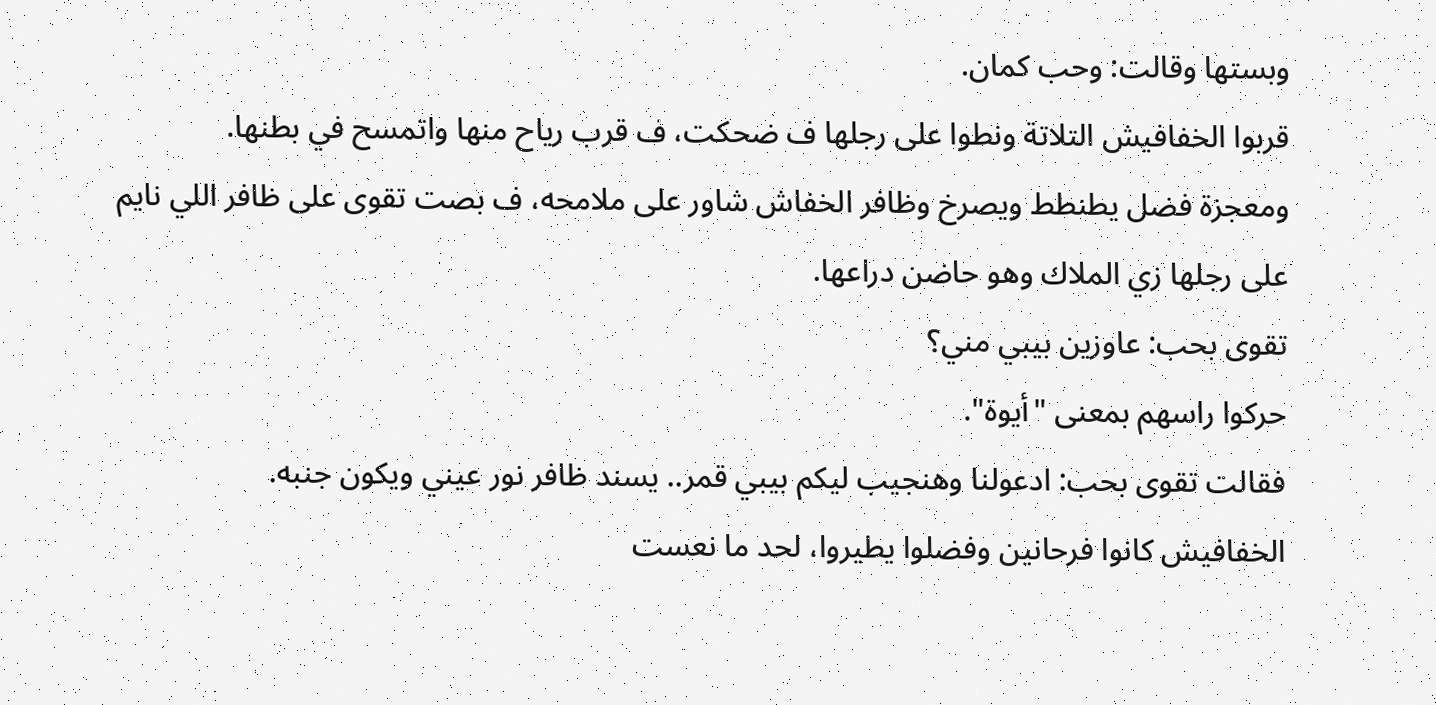وبستها وقالت: وحب كمان.
قربوا الخفافيش التلاتة ونطوا على رجلها ف ضحكت، ف قرب رياح منها واتمسح في بطنها.
ومعجزة فضل يطنطط ويصرخ وظافر الخفاش شاور على ملامحه، ف بصت تقوى على ظافر اللي نايم على رجلها زي الملاك وهو حاضن دراعها.
تقوى بحب: عاوزين بيبي مني؟
حركوا راسهم بمعنى "أيوة".
فقالت تقوى بحب: ادعولنا وهنجيب ليكم بيبي قمر.. يسند ظافر نور عيني ويكون جنبه.
الخفافيش كانوا فرحانين وفضلوا يطيروا، لحد ما نعست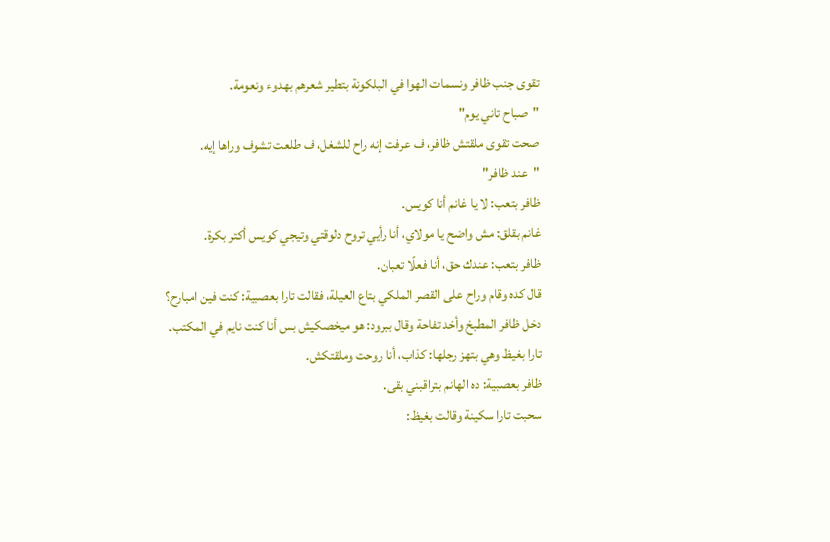تقوى جنب ظافر ونسمات الهوا في البلكونة بتطير شعرهم بهدوء ونعومة.
"صباح تاني يوم"
صحت تقوى ملقتش ظافر، ف عرفت إنه راح للشغل، ف طلعت تشوف وراها إيه.
"عند ظافر"
ظافر بتعب: لا يا غانم أنا كويس.
غانم بقلق: مش واضح يا مولاي، أنا رأيي تروح دلوقتي وتيجي كويس أكتر بكرة.
ظافر بتعب: عندك حق، أنا فعلًا تعبان.
قال كده وقام وراح على القصر الملكي بتاع العيلة، فقالت تارا بعصبية: كنت فين امبارح؟
دخل ظافر المطبخ وأخد تفاحة وقال ببرود: هو ميخصكيش بس أنا كنت نايم في المكتب.
تارا بغيظ وهي بتهز رجلها: كذاب، أنا روحت وملقتكش.
ظافر بعصبية: ده الهانم بتراقبني بقى.
سحبت تارا سكينة وقالت بغيظ: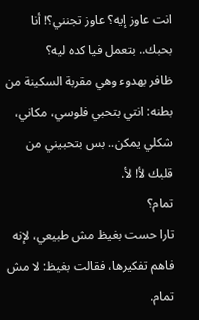انت عاوز إيه؟ عاوز تجنني؟! أنا بحبك.. بتعمل فيا كده ليه؟
ظافر بهدوء وهي مقربة السكينة من بطنه: انتي بتحبي فلوسي، مكاني، شكلي يمكن.. بس بتحبيني من قلبك لأ! لأ.
تمام؟
تارا حست بغيظ مش طبيعي، لإنه فاهم تفكيرها، فقالت بغيظ: لا مش تمام.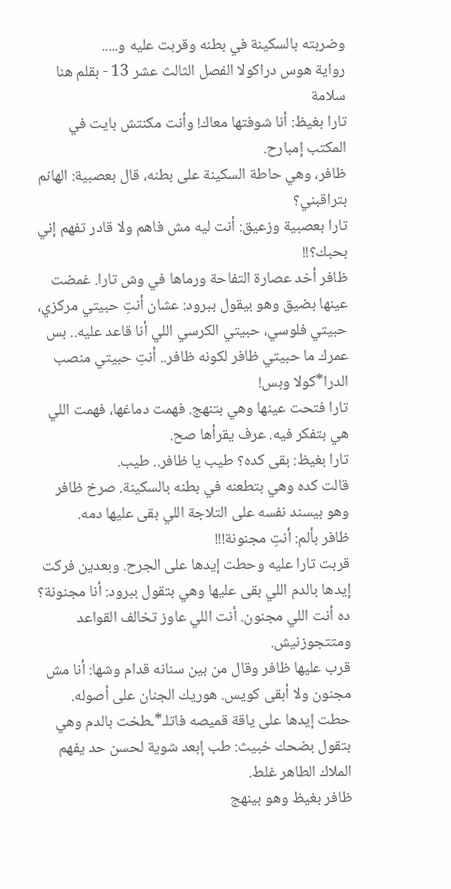وضربته بالسكينة في بطنه وقربت عليه و.....
رواية هوس دراكولا الفصل الثالث عشر 13 - بقلم هنا سلامة
تارا بغيظ: أنا شوفتها معاك! وأنت مكنتش بايت في المكتب إمبارح.
ظافر، وهي حاطة السكينة على بطنه، قال بعصبية: الهانم بتراقبني؟
تارا بعصبية وزعيق: أنت ليه مش فاهم ولا قادر تفهم إني بحبك؟!!
ظافر أخد عصارة التفاحة ورماها في وش تارا. غمضت عينها بضيق وهو بيقول ببرود: عشان أنتِ حبيتي مركزي، حبيتي فلوسي، حبيتي الكرسي اللي أنا قاعد عليه.. بس عمرك ما حبيتي ظافر لكونه ظافر.. أنتِ حبيتي منصب الدرا*كولا وبس!
تارا فتحت عينها وهي بتنهج. فهمت دماغها، فهمت اللي هي بتفكر فيه. عرف يقرأها صح.
تارا بغيظ: بقى كده؟ طيب يا ظافر.. طيب.
قالت كده وهي بتطعنه في بطنه بالسكينة. صرخ ظافر وهو بيسند نفسه على التلاجة اللي بقى عليها دمه.
ظافر بألم: أنتِ مجنونة!!!
قربت تارا عليه وحطت إيدها على الجرح. وبعدين فركت إيدها بالدم اللي بقى عليها وهي بتقول ببرود: أنا مجنونة؟ ده أنت اللي مجنون. أنت اللي عاوز تخالف القواعد ومتتجوزنيش.
قرب عليها ظافر وقال من بين سنانه قدام وشها: أنا مش مجنون ولا أبقى كويس. هوريك الجنان على أصوله.
حطت إيدها على ياقة قميصه فاتلـ*ـطخت بالدم وهي بتقول بضحك خبيث: طب إبعد شوية لحسن حد يفهم الملاك الطاهر غلط.
ظافر بغيظ وهو بينهج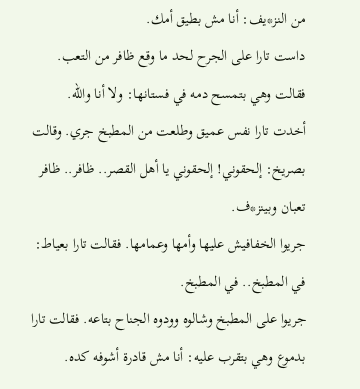من النز*يف: أنا مش بطيق أمك.
داست تارا على الجرح لحد ما وقع ظافر من التعب. فقالت وهي بتمسح دمه في فستانها: ولا أنا والله.
أخدت تارا نفس عميق وطلعت من المطبخ جري. وقالت بصريخ: إلحقوني! إلحقوني يا أهل القصر.. ظافر.. ظافر تعبان وبينز*ف.
جريوا الخفافيش عليها وأمها وعمامها. فقالت تارا بعياط: في المطبخ.. في المطبخ.
جريوا على المطبخ وشالوه وودوه الجناح بتاعه. فقالت تارا بدموع وهي بتقرب عليه: أنا مش قادرة أشوفه كده.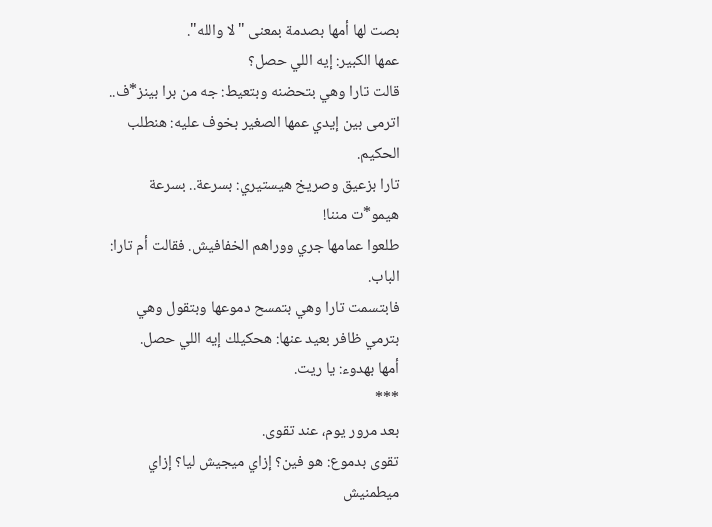بصت لها أمها بصدمة بمعنى "لا والله".
عمها الكبير: إيه اللي حصل؟
قالت تارا وهي بتحضنه وبتعيط: جه من برا بينز*ف..
اترمى بين إيدي عمها الصغير بخوف عليه: هنطلب الحكيم.
تارا بزعيق وصريخ هيستيري: بسرعة.. بسرعة هيمو*ت مننا!
طلعوا عمامها جري ووراهم الخفافيش. فقالت أم تارا: الباب.
فابتسمت تارا وهي بتمسح دموعها وبتقول وهي بترمي ظافر بعيد عنها: هحكيلك إيه اللي حصل.
أمها بهدوء: يا ريت.
***
بعد مرور يوم، عند تقوى.
تقوى بدموع: هو فين؟ إزاي ميجيش ليا؟ إزاي ميطمنيش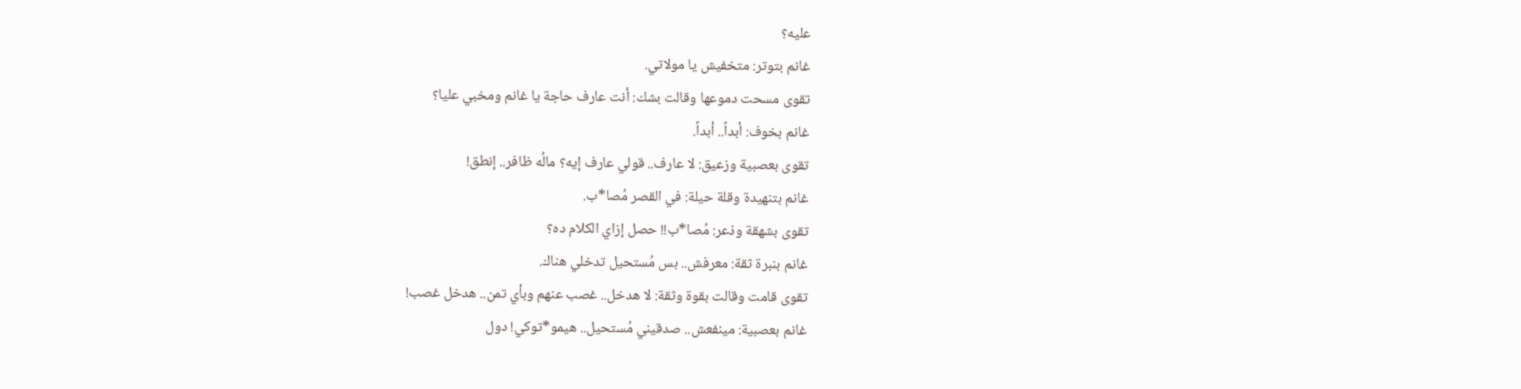عليه؟
غانم بتوتر: متخفيش يا مولاتي.
تقوى مسحت دموعها وقالت بشك: أنت عارف حاجة يا غانم ومخبي عليا؟
غانم بخوف: أبداً.. أبداً.
تقوى بعصبية وزعيق: لا عارف.. قولي عارف إيه؟ مالُه ظافر.. إنطق!
غانم بتنهيدة وقلة حيلة: في القصر مُصا*ب.
تقوى بشهقة وذعر: مُصا*ب!! حصل إزاي الكلام ده؟
غانم بنبرة ثقة: معرفش.. بس مُستحيل تدخلي هناك.
تقوى قامت وقالت بقوة وثقة: لا هدخل.. غصب عنهم وبأي تمن.. هدخل غصب!
غانم بعصبية: مينفعش.. صدقيني مُستحيل.. هيمو*توكي! دول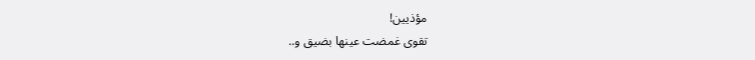مؤذيين!
تقوى غمضت عينها بضيق و..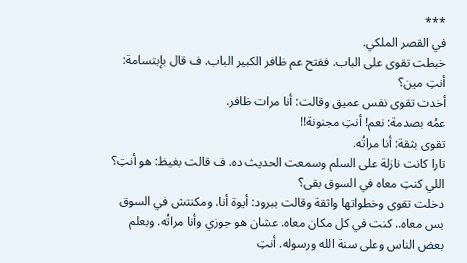***
في القصر الملكي.
خبطت تقوى على الباب. ففتح عم ظافر الكبير الباب. ف قال بإبتسامة: أنتِ مين؟
أخدت تقوى نفس عميق وقالت: أنا مرات ظافر.
عمُه بصدمة: نعم! أنتِ مجنونة!!
تقوى بثقة: أنا مراتُه.
تارا كانت نازلة على السلم وسمعت الحديث ده. ف قالت بغيظ: هو أنتِ؟ اللي كنتِ معاه في السوق بقى؟
دخلت تقوى وخطواتها واثقة وقالت ببرود: أيوة أنا. ومكنتش في السوق بس معاه.. كنت في كل مكان معاه. عشان هو جوزي وأنا مراتُه. وبعلم بعض الناس وعلى سنة الله ورسوله. أنتِ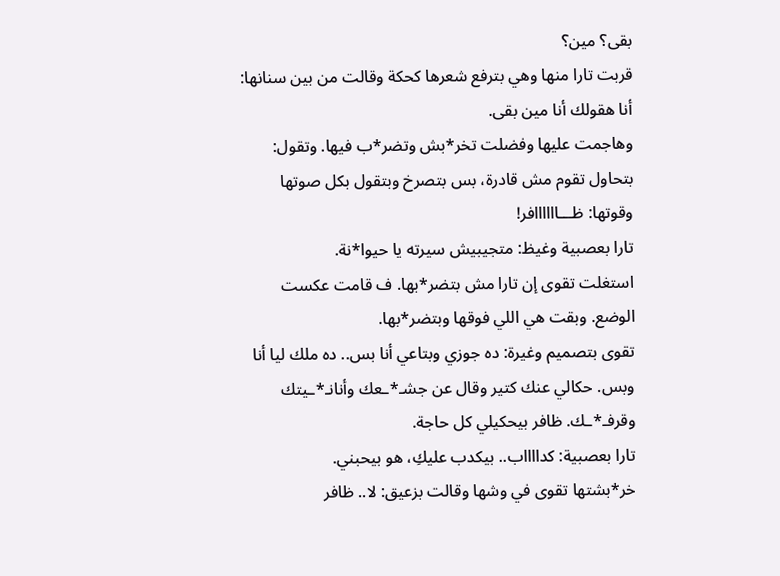بقى؟ مين؟
قربت تارا منها وهي بترفع شعرها كحكة وقالت من بين سنانها: أنا هقولك أنا مين بقى.
وهاجمت عليها وفضلت تخر*بش وتضر*ب فيها. وتقول: بتحاول تقوم مش قادرة، بس بتصرخ وبتقول بكل صوتها وقوتها: ظـــاااااافر!
تارا بعصبية وغيظ: متجيبيش سيرته يا حيوا*نة.
استغلت تقوى إن تارا مش بتضر*بها. ف قامت عكست الوضع. وبقت هي اللي فوقها وبتضر*بها.
تقوى بتصميم وغيرة: ده جوزي وبتاعي أنا بس.. ده ملك ليا أنا وبس. حكالي عنك كتير وقال عن جشـ*ـعك وأنانـ*ـيتك وقرفـ*ـك. ظافر بيحكيلي كل حاجة.
تارا بعصبية: كدااااب.. بيكدب عليكِ، هو بيحبني.
خر*بشتها تقوى في وشها وقالت بزعيق: لا.. ظافر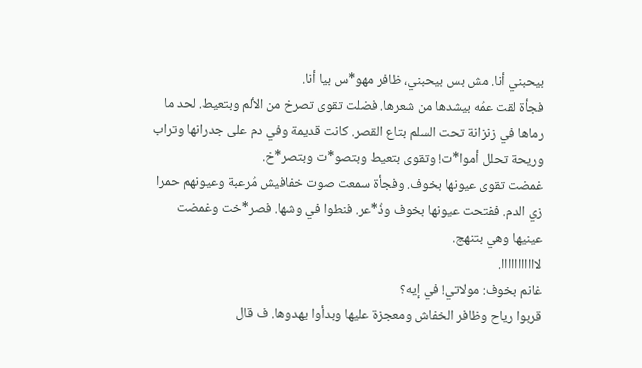بيحبني أنا. مش بس بيحبني، ظافر مهو*س بيا أنا.
فجأة لقت عمُه بيشدها من شعرها. فضلت تقوى تصرخ من الألم وبتعيط. لحد ما رماها في زنزانة تحت السلم بتاع القصر. كانت قديمة وفي دم على جدرانها وتراب وريحة تحلل أموا*ت! وتقوى بتعيط وبتصو*ت وبتصر*خ.
غمضت تقوى عيونها بخوف. وفجأة سمعت صوت خفافيش مُرعبة وعيونهم حمرا زي الدم. ففتحت عيونها بخوف وذُ*عر. فنطوا في وشها. فصر*خت وغمضت عينيها وهي بتنهج.
لااااااااااا.
غانم بخوف: مولاتي! في إيه؟
قربوا رياح وظافر الخفاش ومعجزة عليها وبدأوا يهدوها. ف قال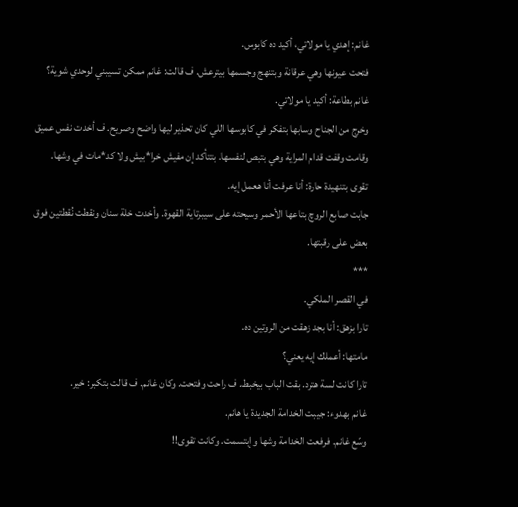غانم: إهدي يا مولاتي، أكيد ده كابوس.
فتحت عيونها وهي عرقانة وبتنهج وجسمها بيترعش. ف قالت: غانم ممكن تسيبني لوحدي شوية؟
غانم بطاعة: أكيد يا مولاتي.
وخرج من الجناح وسابها بتفكر في كابوسها اللي كان تحذير ليها واضح وصريح. ف أخدت نفس عميق وقامت وقفت قدام المراية وهي بتبص لنفسها. بتتأكد إن مفيش خرا*بيش ولا كد*مات في وشها.
تقوى بتنهيدة حارة: أنا عرفت أنا هعمل إيه.
جابت صابع الروچ بتاعها الأحمر وسيحته على سيبرتاية القهوة. وأخدت خلة سنان ونقطت نُقطتين فوق بعض على رقبتها.
***
في القصر الملكي.
تارا بزهق: أنا بجد زهقت من الروتين ده.
مامتها: أعملك إيه يعني؟
تارا كانت لسة هترد. بقت الباب بيخبط. ف راحت وفتحت. وكان غانم. ف قالت بتكبر: خير.
غانم بهدوء: جيبت الخدامة الجديدة يا هانم.
وسّع غانم. فرفعت الخدامة وشها وإبتسمت. وكانت تقوى!!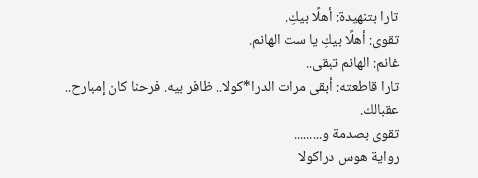تارا بتنهيدة: أهلًا بيكِ.
تقوى: أهلًا بيكِ يا ست الهانم.
غانم: الهانم تبقى..
تارا قاطعته: أبقى مرات الدرا*كولا.. ظافر بيه. فرحنا كان إمبارح.. عقبالك.
تقوى بصدمة و.........
رواية هوس دراكولا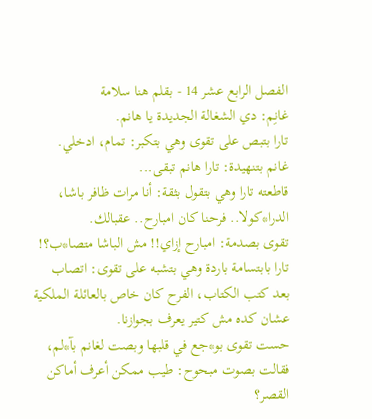الفصل الرابع عشر 14 - بقلم هنا سلامة
غانِم: دي الشغالة الجديدة يا هانم.
تارا بتبص على تقوى وهي بتكبر: تمام، ادخلي.
غانم بتنهيدة: تارا هانم تبقى...
قاطعته تارا وهي بتقول بثقة: أنا مرات ظافر باشا، الدرا*كولا.. فرحنا كان امبارح.. عقبالك.
تقوى بصدمة: امبارح إزاي!! مش الباشا متصا*ب؟!
تارا بابتسامة باردة وهي بتشبه على تقوى: اتصاب بعد كتب الكتاب، الفرح كان خاص بالعائلة الملكية عشان كده مش كتير يعرف بجوازنا.
حست تقوى بو*جع في قلبها وبصت لغانم بآ*لم، فقالت بصوت مبحوح: طيب ممكن أعرف أماكن القصر؟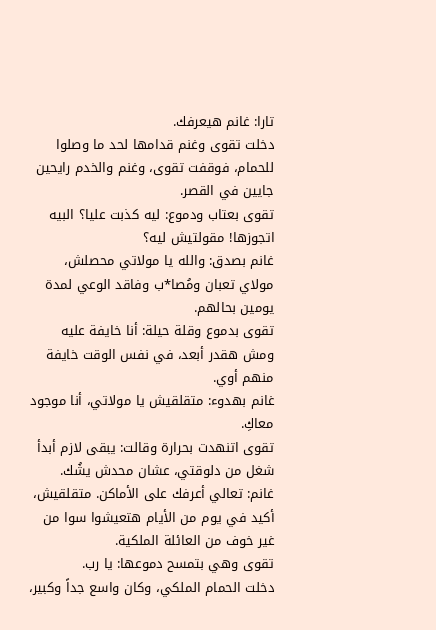تارا: غانم هيعرفك.
دخلت تقوى وغنم قدامها لحد ما وصلوا للحمام، فوقفت تقوى، وغنم والخدم رايحين جايين في القصر.
تقوى بعتاب ودموع: ليه كذبت عليا؟ البيه اتجوزها! مقولتيش ليه؟
غانم بصدق: والله يا مولاتي محصلش، مولاي تعبان ومُصا*ب وفاقد الوعي لمدة يومين بحالهم.
تقوى بدموع وقلة حيلة: أنا خايفة عليه ومش هقدر أبعد، في نفس الوقت خايفة منهم أوي.
غانم بهدوء: متقلقيش يا مولاتي، أنا موجود معاكِ.
تقوى اتنهدت بحرارة وقالت: يبقى لازم أبدأ شغل من دلوقتي، عشان محدش يشُك.
غانم: تعالي أعرفك على الأماكن. متقلقيش، أكيد في يوم من الأيام هتعيشوا سوا من غير خوف من العائلة الملكية.
تقوى وهي بتمسح دموعها: يا رب.
دخلت الحمام الملكي، وكان واسع جداً وكبير،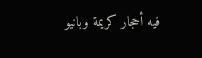فيه أحجار كريمة وبانيو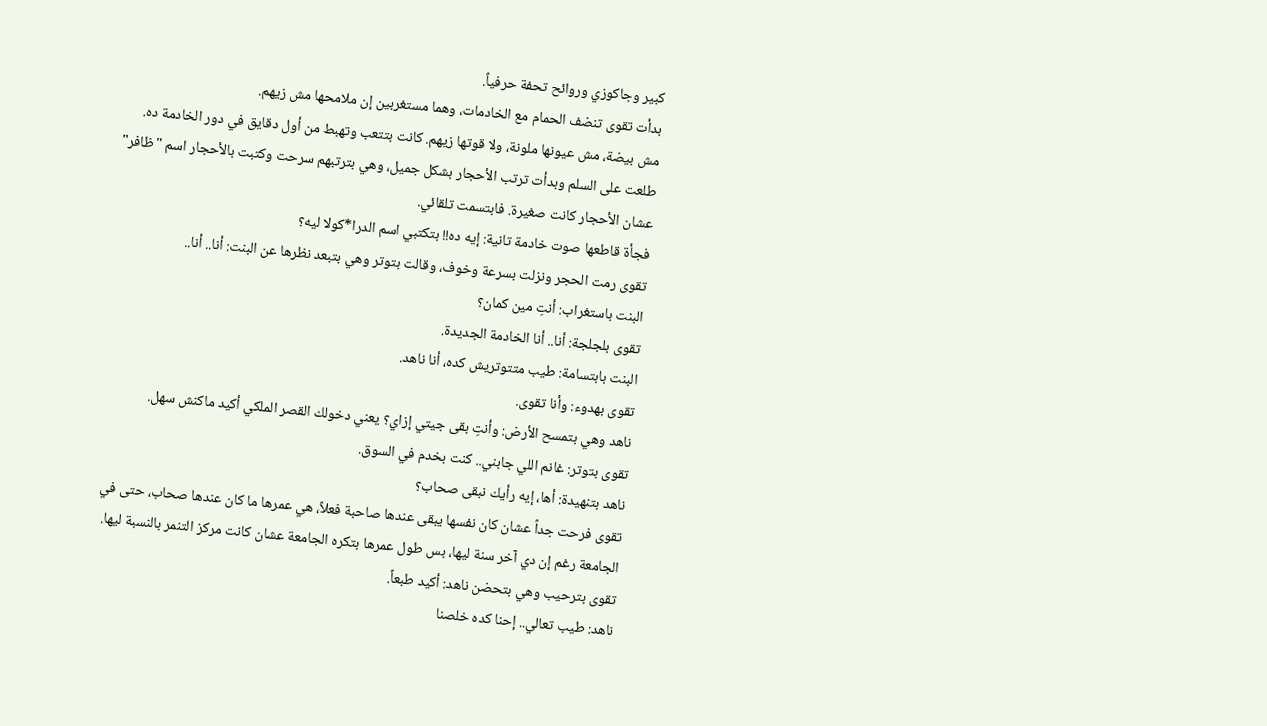كبير وجاكوزي وروائح تحفة حرفياً.
بدأت تقوى تنضف الحمام مع الخادمات، وهما مستغربين إن ملامحها مش زيهم.
مش بيضة، مش عيونها ملونة، ولا قوتها زيهم. كانت بتتعب وتهبط من أول دقايق في دور الخادمة ده.
طلعت على السلم وبدأت ترتب الأحجار بشكل جميل، وهي بترتبهم سرحت وكتبت بالأحجار اسم "ظافر" عشان الأحجار كانت صغيرة. فابتسمت تلقائي.
فجأة قاطعها صوت خادمة تانية: إيه ده!! بتكتبي اسم الدرا*كولا ليه؟
تقوى رمت الحجر ونزلت بسرعة وخوف، وقالت بتوتر وهي بتبعد نظرها عن البنت: أنا.. أنا..
البنت باستغراب: أنتِ مين كمان؟
تقوى بلجلجة: أنا.. أنا الخادمة الجديدة.
البنت بابتسامة: طيب متتوتريش كده، أنا ناهد.
تقوى بهدوء: وأنا تقوى.
ناهد وهي بتمسح الأرض: وأنتِ بقى جيتي إزاي؟ يعني دخولك القصر الملكي أكيد ماكنش سهل.
تقوى بتوتر: غانم اللي جابني.. كنت بخدم في السوق.
ناهد بتنهيدة: أها، إيه رأيك نبقى صحاب؟
تقوى فرحت جداً عشان كان نفسها يبقى عندها صاحبة فعلاً، هي عمرها ما كان عندها صحاب، حتى في الجامعة رغم إن دي آخر سنة ليها، بس طول عمرها بتكره الجامعة عشان كانت مركز التنمر بالنسبة ليها.
تقوى بترحيب وهي بتحضن ناهد: أكيد طبعاً.
ناهد: طيب تعالي.. إحنا كده خلصنا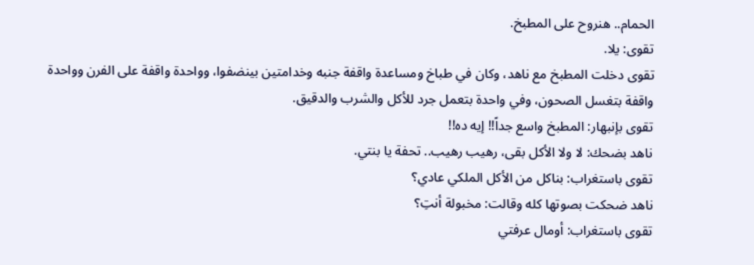الحمام.. هنروح على المطبخ.
تقوى: يلا.
تقوى دخلت المطبخ مع ناهد، وكان في طباخ ومساعدة واقفة جنبه وخدامتين بينضفوا، وواحدة واقفة على الفرن وواحدة واقفة بتغسل الصحون، وفي واحدة بتعمل جرد للأكل والشرب والدقيق.
تقوى بإنبهار: المطبخ واسع جداً!! إيه ده!!
ناهد بضحك: لا ولا الأكل بقى، رهيب رهيب.. تحفة يا بنتي.
تقوى باستغراب: بناكل من الأكل الملكي عادي؟
ناهد ضحكت بصوتها كله وقالت: مخبولة أنتِ؟
تقوى باستغراب: أومال عرفتي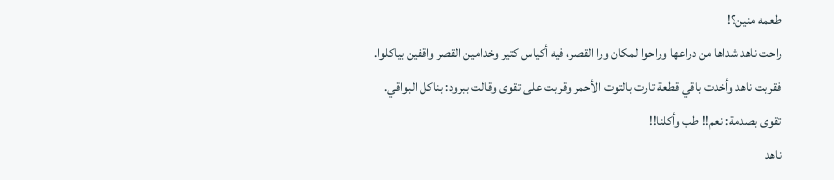طعمه منين؟!
راحت ناهد شداها من دراعها وراحوا لمكان ورا القصر، فيه أكياس كتير وخدامين القصر واقفين بياكلوا.
فقربت ناهد وأخدت باقي قطعة تارت بالتوت الأحمر وقربت على تقوى وقالت ببرود: بناكل البواقي.
تقوى بصدمة: نعم!! طب وأكلنا!!
ناهد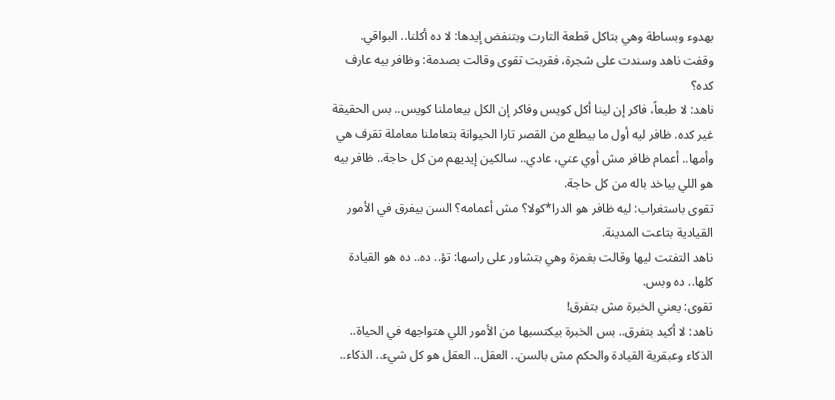بهدوء وبساطة وهي بتاكل قطعة التارت وبتنفض إيدها: لا ده أكلنا.. البواقي.
وقفت ناهد وسندت على شجرة، فقربت تقوى وقالت بصدمة: وظافر بيه عارف كده؟
ناهد: لا طبعاً، فاكر إن لينا أكل كويس وفاكر إن الكل بيعاملنا كويس.. بس الحقيقة غير كده. ظافر ليه أول ما بيطلع من القصر تارا الحيوانة بتعاملنا معاملة تقرف هي وأمها.. أعمام ظافر مش أوي عني، عادي.. سالكين إيديهم من كل حاجة.. ظافر بيه هو اللي بياخد باله من كل حاجة.
تقوى باستغراب: ليه ظافر هو الدرا*كولا؟ مش أعمامه؟ السن بيفرق في الأمور القيادية بتاعت المدينة.
ناهد التفتت ليها وقالت بغمزة وهي بتشاور على راسها: تؤ.. ده.. ده هو القيادة كلها.. ده وبس.
تقوى: يعني الخبرة مش بتفرق!
ناهد: لا أكيد بتفرق.. بس الخبرة بيكتسبها من الأمور اللي هتواجهه في الحياة.. الذكاء وعبقرية القيادة والحكم مش بالسن.. العقل.. العقل هو كل شيء.. الذكاء..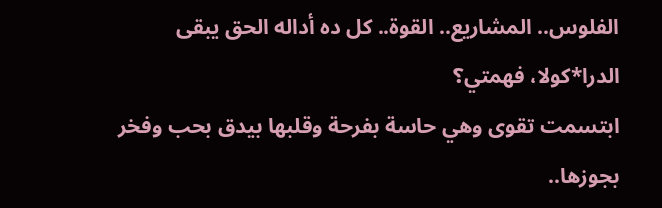الفلوس.. المشاريع.. القوة.. كل ده أداله الحق يبقى الدرا*كولا، فهمتي؟
ابتسمت تقوى وهي حاسة بفرحة وقلبها بيدق بحب وفخر بجوزها..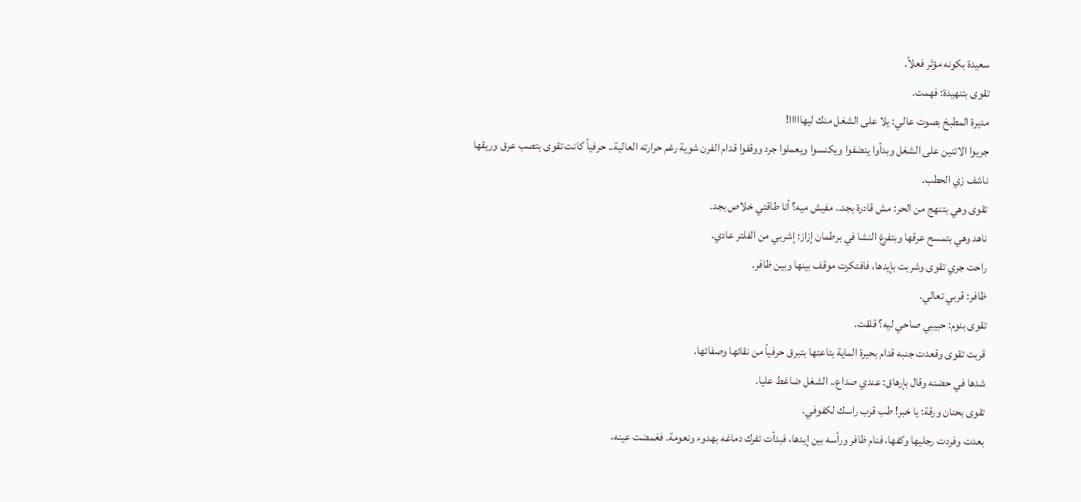سعيدة بكونه مؤثر فعلاً.
تقوى بتنهيدة: فهمت.
مديرة المطبخ بصوت عالي: يلا على الشغل منك ليهااااا!
جريوا الاتنين على الشغل وبدأوا ينضفوا ويكنسوا ويعملوا جرد ووقفوا قدام الفرن شوية رغم حرارته العالية.. حرفياً كانت تقوى بتصب عرق وريقها ناشف زي الحطب.
تقوى وهي بتنهج من الحر: مش قادرة بجد.. مفيش ميه؟ أنا طاقتي خلاص بجد.
ناهد وهي بتمسح عرقها وبتفرغ النشا في برطمان إزاز: إشربي من الفلتر عادي.
راحت جري تقوى وشربت بإيدها، فافتكرت موقف بينها وبين ظافر.
ظافر: قربي تعالي.
تقوى بنوم: حبيبي صاحي ليه؟ قلقت.
قربت تقوى وقعدت جنبه قدام بحيرة الماية بتاعتها بتبرق حرفياً من نقائها وصفائها.
شدها في حضنه وقال بإرهاق: عندي صداع.. الشغل ضاغط عليا.
تقوى بحنان ورقة: يا خبر! طب قرب راسك لكفوفي.
بعدت وفردت رجليها وكفها، فنام ظافر ورأسه بين إيدها، فبدأت تفرك دماغه بهدوء ونعومة. فغمضت عينه،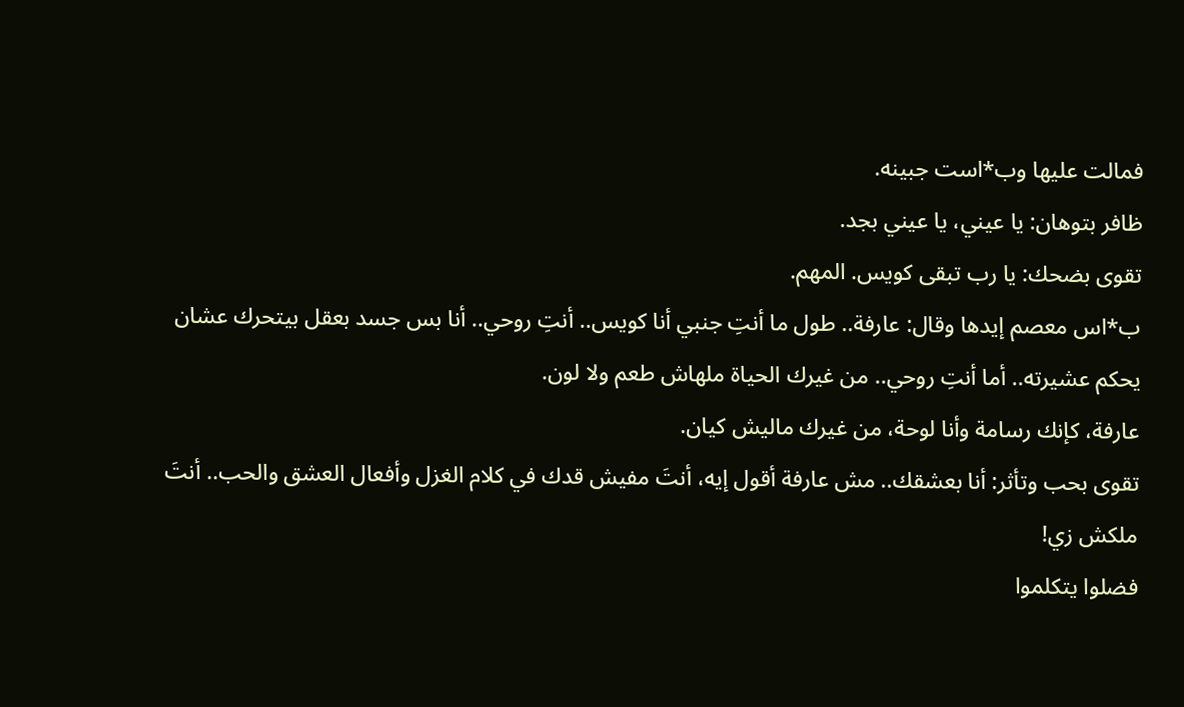فمالت عليها وب*است جبينه.
ظافر بتوهان: يا عيني، يا عيني بجد.
تقوى بضحك: يا رب تبقى كويس. المهم.
ب*اس معصم إيدها وقال: عارفة.. طول ما أنتِ جنبي أنا كويس.. أنتِ روحي.. أنا بس جسد بعقل بيتحرك عشان يحكم عشيرته.. أما أنتِ روحي.. من غيرك الحياة ملهاش طعم ولا لون.
عارفة، كإنك رسامة وأنا لوحة، من غيرك ماليش كيان.
تقوى بحب وتأثر: أنا بعشقك.. مش عارفة أقول إيه، أنتَ مفيش قدك في كلام الغزل وأفعال العشق والحب.. أنتَ ملكش زي!
فضلوا يتكلموا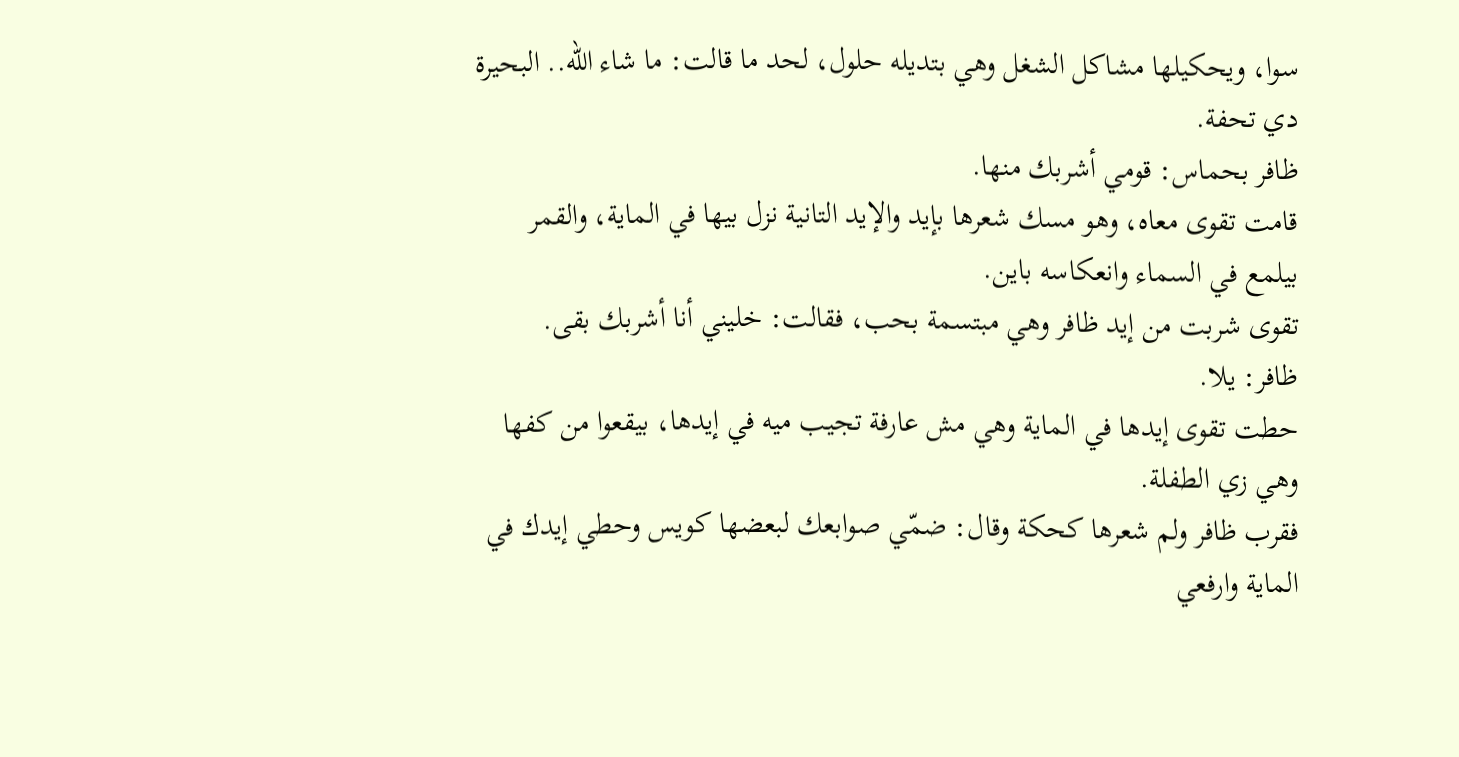سوا، ويحكيلها مشاكل الشغل وهي بتديله حلول، لحد ما قالت: ما شاء الله.. البحيرة دي تحفة.
ظافر بحماس: قومي أشربك منها.
قامت تقوى معاه، وهو مسك شعرها بإيد والإيد التانية نزل بيها في الماية، والقمر بيلمع في السماء وانعكاسه باين.
تقوى شربت من إيد ظافر وهي مبتسمة بحب، فقالت: خليني أنا أشربك بقى.
ظافر: يلا.
حطت تقوى إيدها في الماية وهي مش عارفة تجيب ميه في إيدها، بيقعوا من كفها وهي زي الطفلة.
فقرب ظافر ولم شعرها كحكة وقال: ضمّي صوابعك لبعضها كويس وحطي إيدك في الماية وارفعي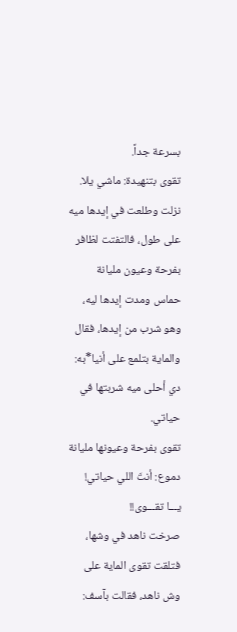بسرعة جداً.
تقوى بتنهيدة: ماشي يلا.
نزلت وطلعت في إيدها ميه على طول، فالتفتت لظافر بفرحة وعيون مليانة حماس ومدت إيدها ليه، وهو شرب من إيدها، فقال والماية بتلمع على أنيا*به: دي أحلى ميه شربتها في حياتي.
تقوى بفرحة وعيونها مليانة دموع: أنتَ اللي حياتي!
يـــا تقـــوى!!
صرخت ناهد في وشها، فتلقت تقوى الماية على وش ناهد، فقالت بآسف: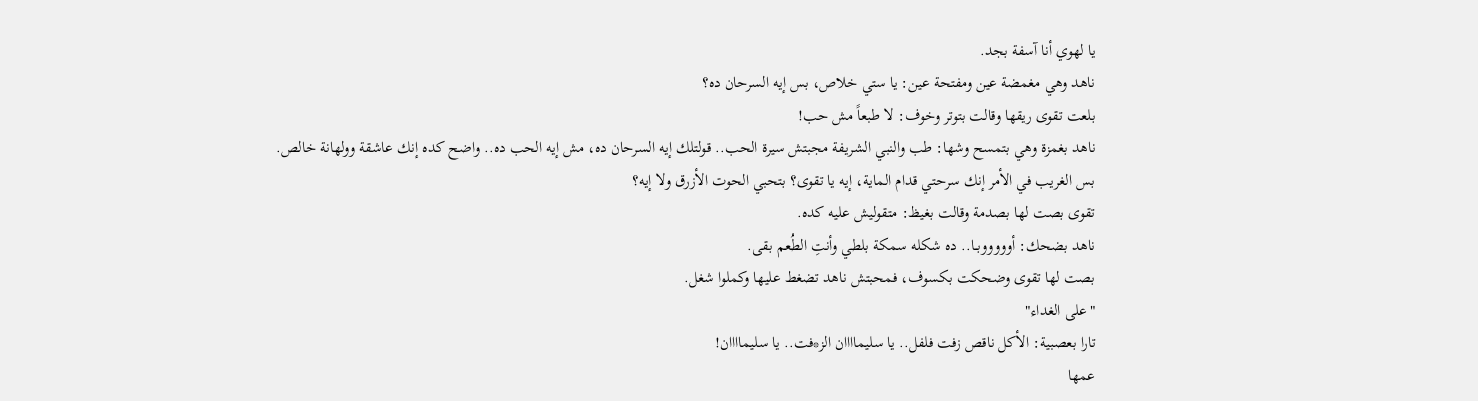يا لهوي أنا آسفة بجد.
ناهد وهي مغمضة عين ومفتحة عين: يا ستي خلاص، بس إيه السرحان ده؟
بلعت تقوى ريقها وقالت بتوتر وخوف: لا طبعاً مش حب!
ناهد بغمزة وهي بتمسح وشها: طب والنبي الشريفة مجبتش سيرة الحب.. قولتلك إيه السرحان ده، مش إيه الحب ده.. واضح كده إنك عاشقة وولهانة خالص.
بس الغريب في الأمر إنك سرحتي قدام الماية، إيه يا تقوى؟ بتحبي الحوت الأزرق ولا إيه؟
تقوى بصت لها بصدمة وقالت بغيظ: متقوليش عليه كده.
ناهد بضحك: أوووووبــا.. ده شكله سمكة بلطي وأنتِ الطُعم بقى.
بصت لها تقوى وضحكت بكسوف، فمحبتش ناهد تضغط عليها وكملوا شغل.
"على الغداء"
تارا بعصبية: الأكل ناقص زفت فلفل.. يا سليماااان الز*فت.. يا سليماااان!
عمها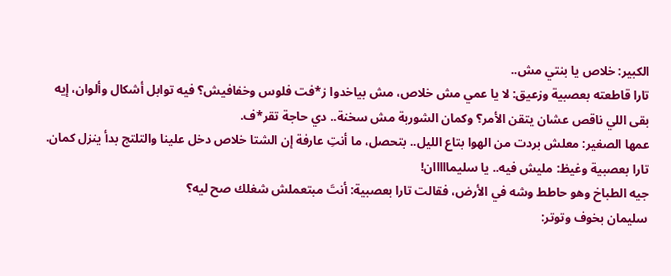الكبير: خلاص يا بنتي مش..
تارا قاطعته بعصبية وزعيق: لا يا عمي مش خلاص، مش بياخدوا ز*فت فلوس وخفافيش؟ فيه توابل أشكال وألوان، إيه بقى اللي ناقص عشان يتقن الأمر؟ وكمان الشوربة مش سخنة.. دي حاجة تقر*ف.
عمها الصغير: معلش بردت من الهوا بتاع الليل.. بتحصل، ما أنتِ عارفة إن الشتا خلاص دخل علينا والتلتج بدأ ينزل كمان.
تارا بعصبية وغيظ: مليش فيه.. يا سليمااااان!
جيه الطباخ وهو حاطط وشه في الأرض، فقالت تارا بعصبية: أنتَ مبتعملش شغلك صح ليه؟
سليمان بخوف وتوتر: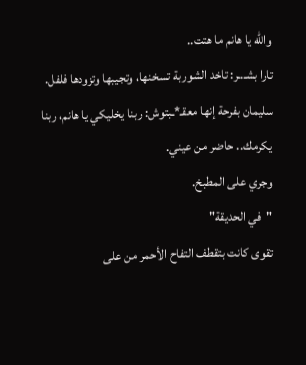والله يا هانم ما هتت..
تارا بشـ.ـر: تاخد الشوربة تسخنها، وتجيبها وتزودها فلفل.
سليمان بفرحة إنها معقـ*ـبتوش: ربنا يخليكي يا هانم، ربنا يكرمك.. حاضر من عيني.
وجري على المطبخ.
"في الحديقة"
تقوى كانت بتقطف التفاح الأحمر من على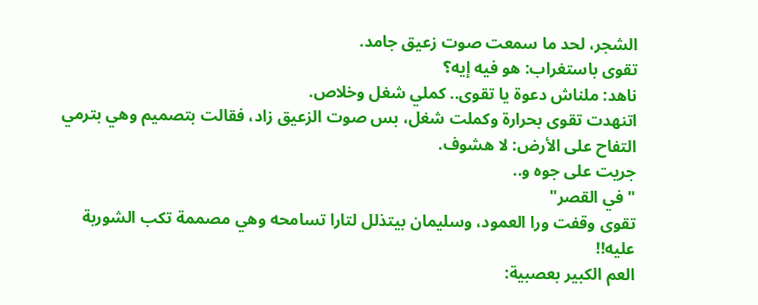الشجر، لحد ما سمعت صوت زعيق جامد.
تقوى باستغراب: هو فيه إيه؟
ناهد: ملناش دعوة يا تقوى.. كملي شغل وخلاص.
اتنهدت تقوى بحرارة وكملت شغل، بس صوت الزعيق زاد، فقالت بتصميم وهي بترمي التفاح على الأرض: لا هشوف.
جريت على جوه و..
"في القصر"
تقوى وقفت ورا العمود، وسليمان بيتذلل لتارا تسامحه وهي مصممة تكب الشوربة عليه!!
العم الكبير بعصبية: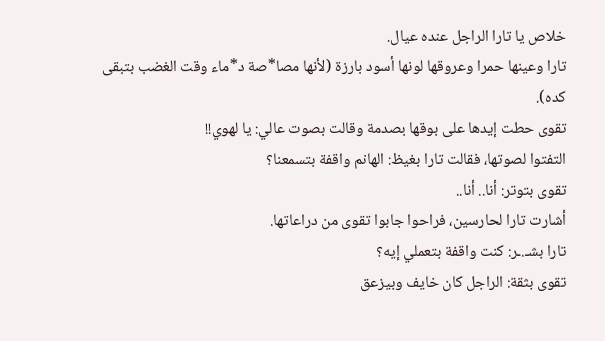خلاص يا تارا الراجل عنده عيال.
تارا وعينها حمرا وعروقها لونها أسود بارزة (لأنها مصا*صة د*ماء وقت الغضب بتبقى كده).
تقوى حطت إيدها على بوقها بصدمة وقالت بصوت عالي: يا لهوي!!
التفتوا لصوتها، فقالت تارا بغيظ: الهانم واقفة بتسمعنا؟
تقوى بتوتر: أنا.. أنا..
أشارت تارا لحارسين، فراحوا جابوا تقوى من دراعاتها.
تارا بشـ.ـر: كنت واقفة بتعملي إيه؟
تقوى بثقة: الراجل كان خايف وبيزعق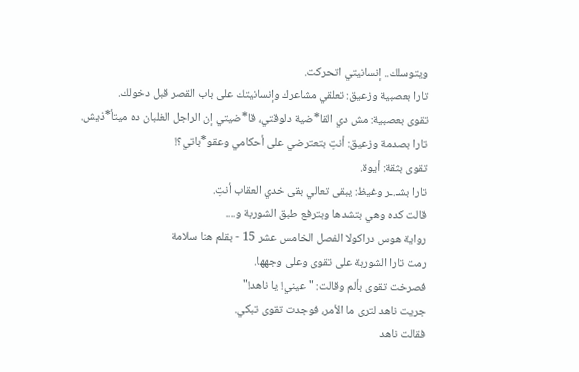ويتوسلك.. إنسانيتي اتحركت.
تارا بعصبية وزعيق: تعلقي مشاعرك وإنسانيتك على باب القصر قبل دخولك.
تقوى بعصبية: مش دي القا*ضية دلوقتي، قا*ضيتي إن الراجل الغلبان ده ميتأ*ذيش.
تارا بصدمة وزعيق: أنتِ بتعترضي على أحكامي وعقو*باتي؟!
تقوى بثقة: أيوة.
تارا بشـ.ـر وغيظ: يبقى تعالي بقى خدي العقاب أنتِ.
قالت كده وهي بتشدها وبترفع طبق الشوربة و....
رواية هوس دراكولا الفصل الخامس عشر 15 - بقلم هنا سلامة
رمت تارا الشوربة على تقوى وعلى وجهها.
فصرخت تقوى بألم وقالت: "عيني! يا ناهد!"
جريت ناهد لترى ما الأمر، فوجدت تقوى تبكي.
فقالت ناهد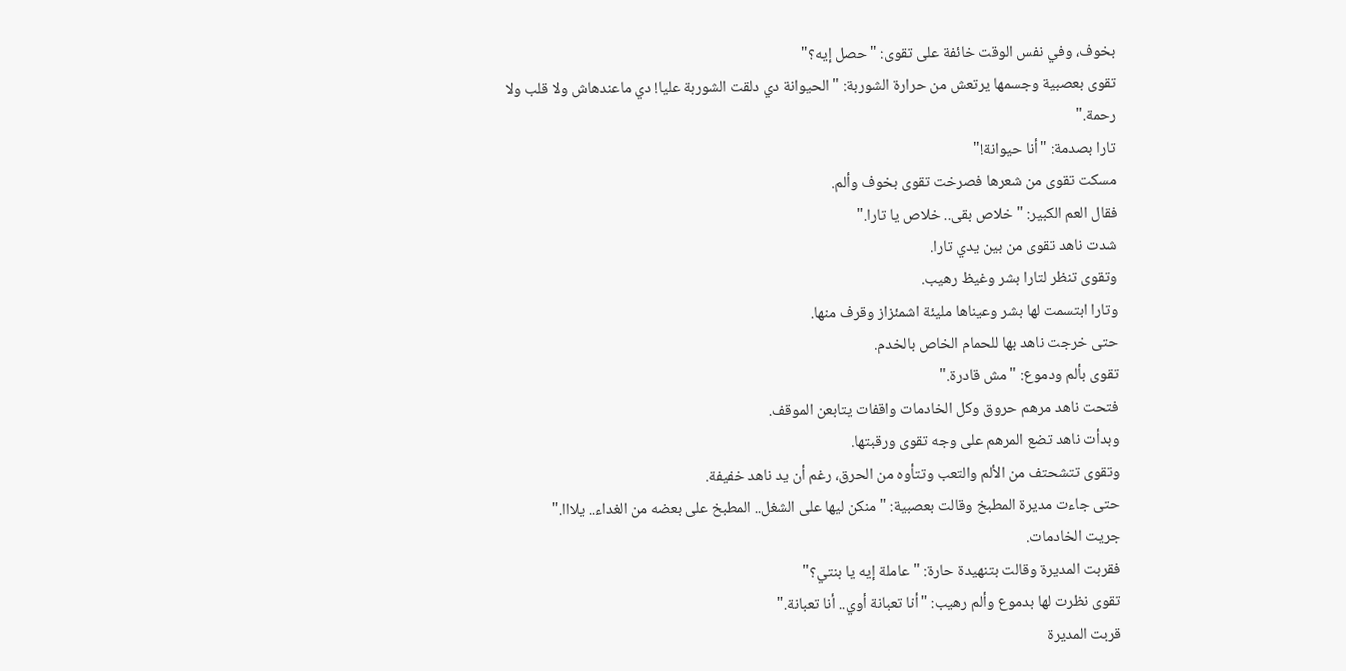بخوف، وفي نفس الوقت خائفة على تقوى: "حصل إيه؟"
تقوى بعصبية وجسمها يرتعش من حرارة الشوربة: "الحيوانة دي دلقت الشوربة عليا! دي ماعندهاش ولا قلب ولا رحمة."
تارا بصدمة: "أنا حيوانة!"
مسكت تقوى من شعرها فصرخت تقوى بخوف وألم.
فقال العم الكبير: "خلاص بقى.. خلاص يا تارا."
شدت ناهد تقوى من بين يدي تارا.
وتقوى تنظر لتارا بشر وغيظ رهيب.
وتارا ابتسمت لها بشر وعيناها مليئة اشمئزاز وقرف منها.
حتى خرجت ناهد بها للحمام الخاص بالخدم.
تقوى بألم ودموع: "مش قادرة."
فتحت ناهد مرهم حروق وكل الخادمات واقفات يتابعن الموقف.
وبدأت ناهد تضع المرهم على وجه تقوى ورقبتها.
وتقوى تتشحتف من الألم والتعب وتتأوه من الحرق، رغم أن يد ناهد خفيفة.
حتى جاءت مديرة المطبخ وقالت بعصبية: "منكن ليها على الشغل.. المطبخ على بعضه من الغداء.. يلااا."
جريت الخادمات.
فقربت المديرة وقالت بتنهيدة حارة: "عاملة إيه يا بنتي؟"
تقوى نظرت لها بدموع وألم رهيب: "أنا تعبانة أوي.. أنا تعبانة."
قربت المديرة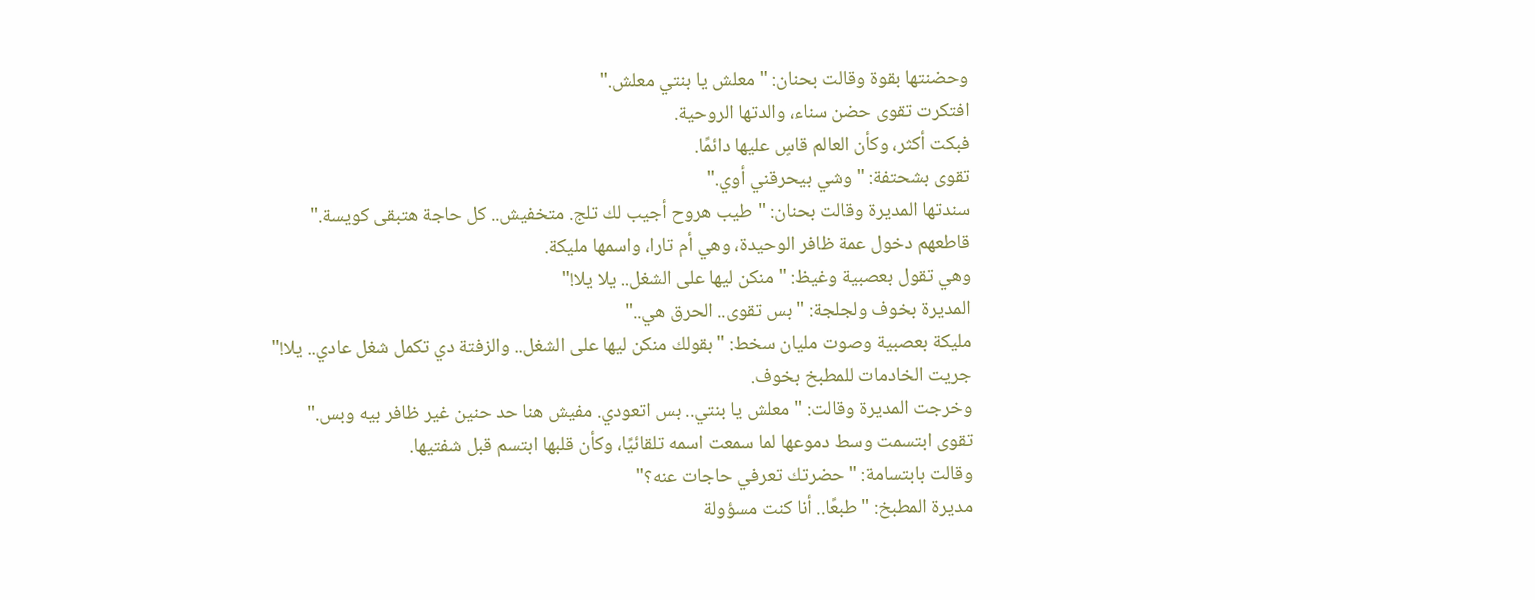وحضنتها بقوة وقالت بحنان: "معلش يا بنتي معلش."
افتكرت تقوى حضن سناء، والدتها الروحية.
فبكت أكثر، وكأن العالم قاسٍ عليها دائمًا.
تقوى بشحتفة: "وشي بيحرقني أوي."
سندتها المديرة وقالت بحنان: "طيب هروح أجيب لك تلج. متخفيش.. كل حاجة هتبقى كويسة."
قاطعهم دخول عمة ظافر الوحيدة، وهي أم تارا، واسمها مليكة.
وهي تقول بعصبية وغيظ: "منكن ليها على الشغل.. يلا يلا!"
المديرة بخوف ولجلجة: "بس تقوى.. الحرق هي.."
مليكة بعصبية وصوت مليان سخط: "بقولك منكن ليها على الشغل.. والزفتة دي تكمل شغل عادي.. يلا!"
جريت الخادمات للمطبخ بخوف.
وخرجت المديرة وقالت: "معلش يا بنتي.. بس اتعودي. مفيش هنا حد حنين غير ظافر بيه وبس."
تقوى ابتسمت وسط دموعها لما سمعت اسمه تلقائيًا، وكأن قلبها ابتسم قبل شفتيها.
وقالت بابتسامة: "حضرتك تعرفي حاجات عنه؟"
مديرة المطبخ: "طبعًا.. أنا كنت مسؤولة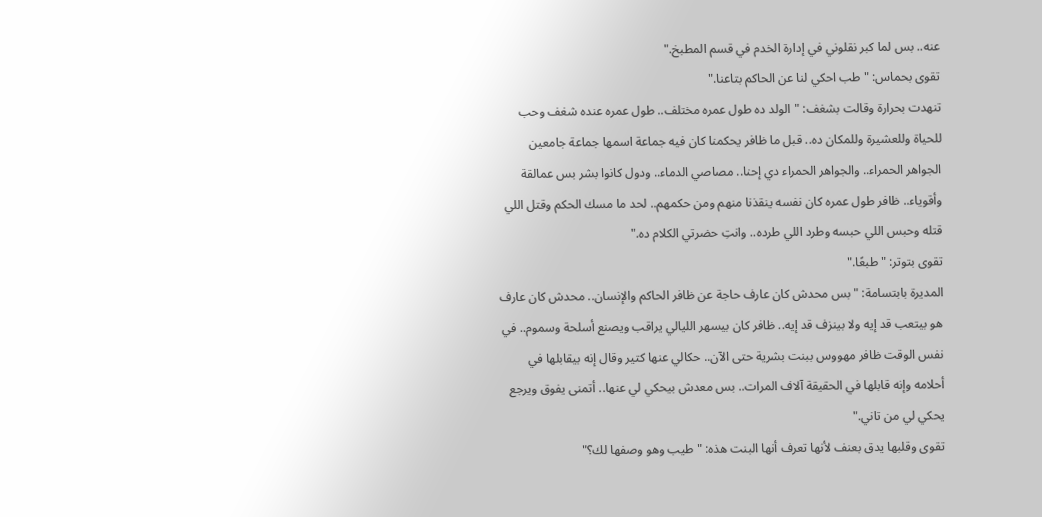عنه.. بس لما كبر نقلوني في إدارة الخدم في قسم المطبخ."
تقوى بحماس: "طب احكي لنا عن الحاكم بتاعنا."
تنهدت بحرارة وقالت بشغف: "الولد ده طول عمره مختلف.. طول عمره عنده شغف وحب للحياة وللعشيرة وللمكان ده.. قبل ما ظافر يحكمنا كان فيه جماعة اسمها جماعة جامعين الجواهر الحمراء.. والجواهر الحمراء دي إحنا.. مصاصي الدماء.. ودول كانوا بشر بس عمالقة وأقوياء.. ظافر طول عمره كان نفسه ينقذنا منهم ومن حكمهم.. لحد ما مسك الحكم وقتل اللي قتله وحبس اللي حبسه وطرد اللي طرده.. وانتِ حضرتي الكلام ده."
تقوى بتوتر: "طبعًا."
المديرة بابتسامة: "بس محدش كان عارف حاجة عن ظافر الحاكم والإنسان.. محدش كان عارف هو بيتعب قد إيه ولا بينزف قد إيه.. ظافر كان بيسهر الليالي يراقب ويصنع أسلحة وسموم.. في نفس الوقت ظافر مهووس ببنت بشرية حتى الآن.. حكالي عنها كتير وقال إنه بيقابلها في أحلامه وإنه قابلها في الحقيقة آلاف المرات.. بس معدش بيحكي لي عنها.. أتمنى يفوق ويرجع يحكي لي من تاني."
تقوى وقلبها يدق بعنف لأنها تعرف أنها البنت هذه: "طيب وهو وصفها لك؟"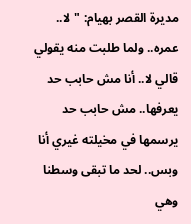مديرة القصر بهيام: "لا.. عمره.. ولما طلبت منه يقولي قالي لا.. أنا مش حابب حد يعرفها.. مش حابب حد يرسمها في مخيلته غيري أنا وبس.. لحد ما تبقى وسطنا وهي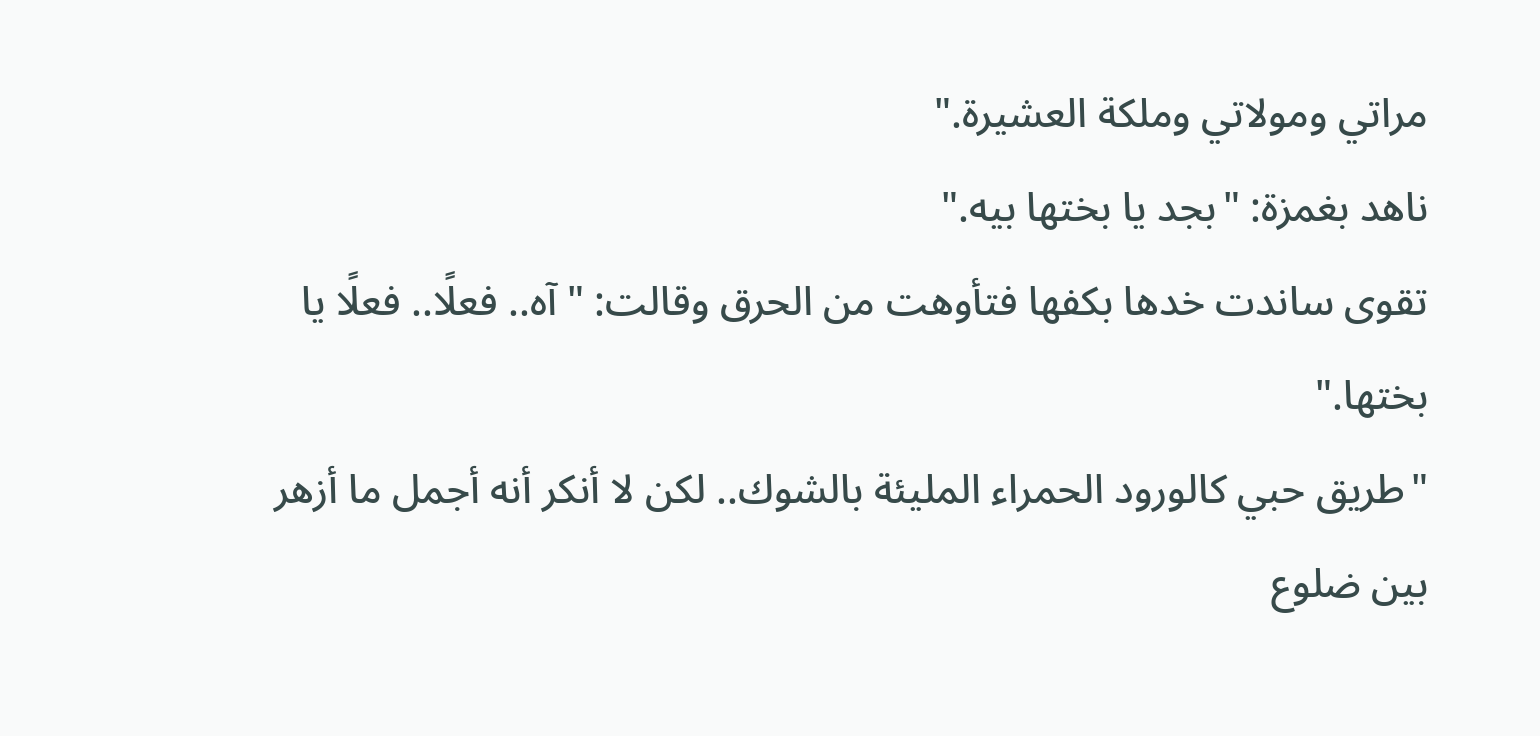مراتي ومولاتي وملكة العشيرة."
ناهد بغمزة: "بجد يا بختها بيه."
تقوى ساندت خدها بكفها فتأوهت من الحرق وقالت: "آه.. فعلًا.. فعلًا يا بختها."
"طريق حبي كالورود الحمراء المليئة بالشوك.. لكن لا أنكر أنه أجمل ما أزهر بين ضلوع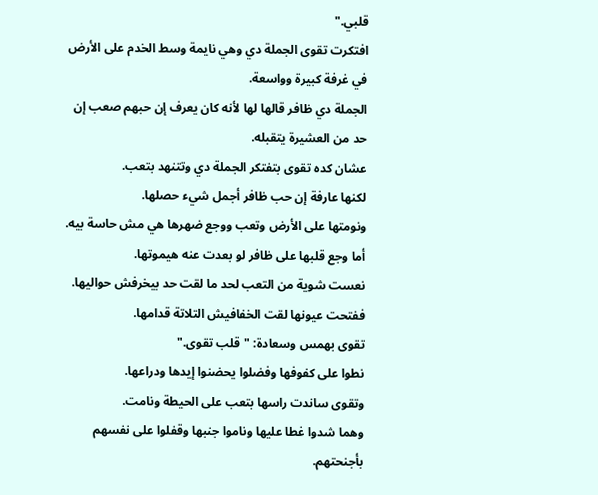قلبي."
افتكرت تقوى الجملة دي وهي نايمة وسط الخدم على الأرض في غرفة كبيرة وواسعة.
الجملة دي ظافر قالها لها لأنه كان يعرف إن حبهم صعب إن حد من العشيرة يتقبله.
عشان كده تقوى بتفتكر الجملة دي وتتنهد بتعب.
لكنها عارفة إن حب ظافر أجمل شيء حصلها.
ونومتها على الأرض وتعب ووجع ضهرها هي مش حاسة بيه.
أما وجع قلبها على ظافر لو بعدت عنه هيموتها.
نعست شوية من التعب لحد ما لقت حد بيخرفش حواليها.
ففتحت عيونها لقت الخفافيش التلاتة قدامها.
تقوى بهمس وسعادة: "قلب تقوى."
نطوا على كفوفها وفضلوا يحضنوا إيدها ودراعها.
وتقوى ساندت راسها بتعب على الحيطة ونامت.
وهما شدوا غطا عليها وناموا جنبها وقفلوا على نفسهم بأجنحتهم.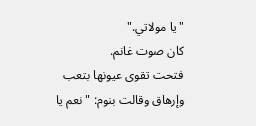"يا مولاتي."
كان صوت غانم.
فتحت تقوى عيونها بتعب وإرهاق وقالت بنوم: "نعم يا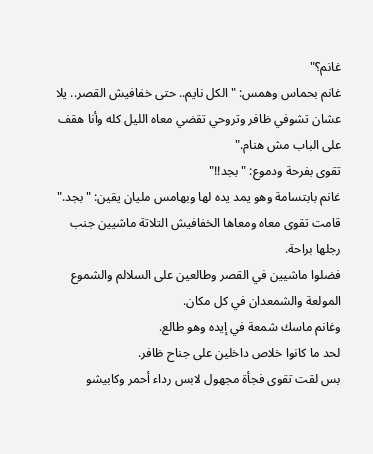غانم؟"
غانم بحماس وهمس: "الكل نايم.. حتى خفافيش القصر.. يلا عشان تشوفي ظافر وتروحي تقضي معاه الليل كله وأنا هقف على الباب مش هنام."
تقوى بفرحة ودموع: "بجد!!"
غانم بابتسامة وهو يمد يده لها وبهامس مليان يقين: "بجد."
قامت تقوى معاه ومعاها الخفافيش التلاتة ماشيين جنب رجلها براحة.
فضلوا ماشيين في القصر وطالعين على السلالم والشموع المولعة والشمعدان في كل مكان.
وغانم ماسك شمعة في إيده وهو طالع.
لحد ما كانوا خلاص داخلين على جناح ظافر.
بس لقت تقوى فجأة مجهول لابس رداء أحمر وكابيشو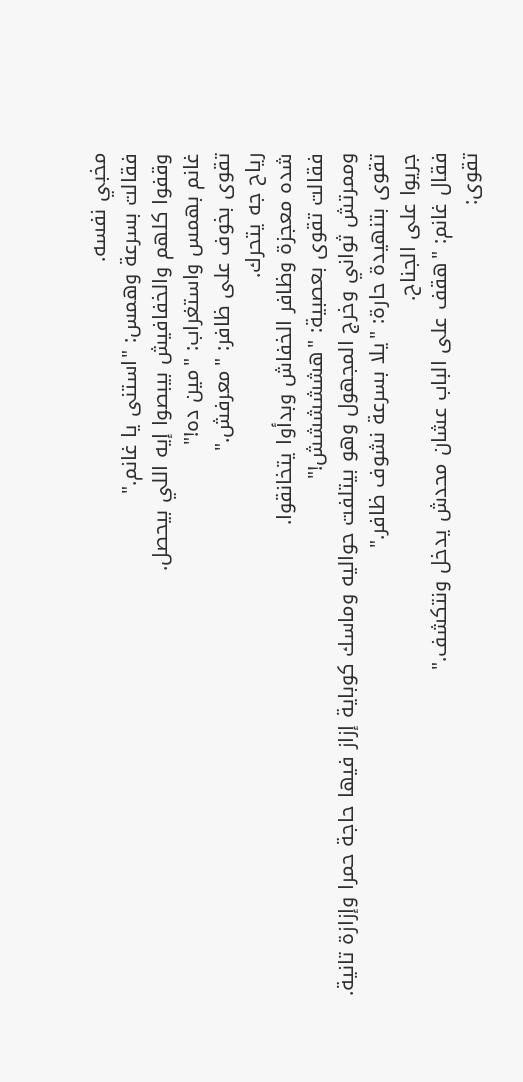مخبي نفسه.
فقالت بسرعة وهمس: "استنى يا غانم."
وقفوا كلهم والخفافيش بيبصوا إيه اللي بيحصل.
غانم بهمس واستغراب: "مين ده!"
تقوى بخوف على ظافر: "معرفش."
رياح جه يتحرك.
شده معجزة وظافر الخفاش وبدأوا يتخانقوا.
فقالت تقوى بعصبية: "هششششش!"
وممرتش ثواني وخرج المجهول وهو بيتلفت حواليه وماسك كوباية إزاز فيها حاجة حمرا وإزازة تانية.
تقوى بتنهيدة حارة: "يلا بسرعة نشوف ظافر."
جريوا على الجناح.
فقال غانم: "هقف على الباب عشان محدش يدخل ونتكشف."
تقوى: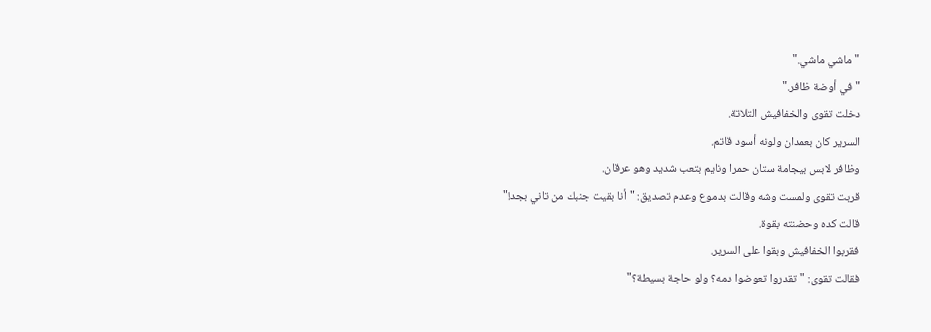"ماشي ماشي."
"في أوضة ظافر."
دخلت تقوى والخفافيش التلاتة.
السرير كان بعمدان ولونه أسود قاتم.
وظافر لابس بيجامة ستان حمرا ونايم بتعب شديد وهو عرقان.
قربت تقوى ولمست وشه وقالت بدموع وعدم تصديق: "أنا بقيت جنبك من تاني بجد!"
قالت كده وحضنته بقوة.
فقربوا الخفافيش وبقوا على السرير.
فقالت تقوى: "تقدروا تعوضوا دمه؟ ولو حاجة بسيطة؟"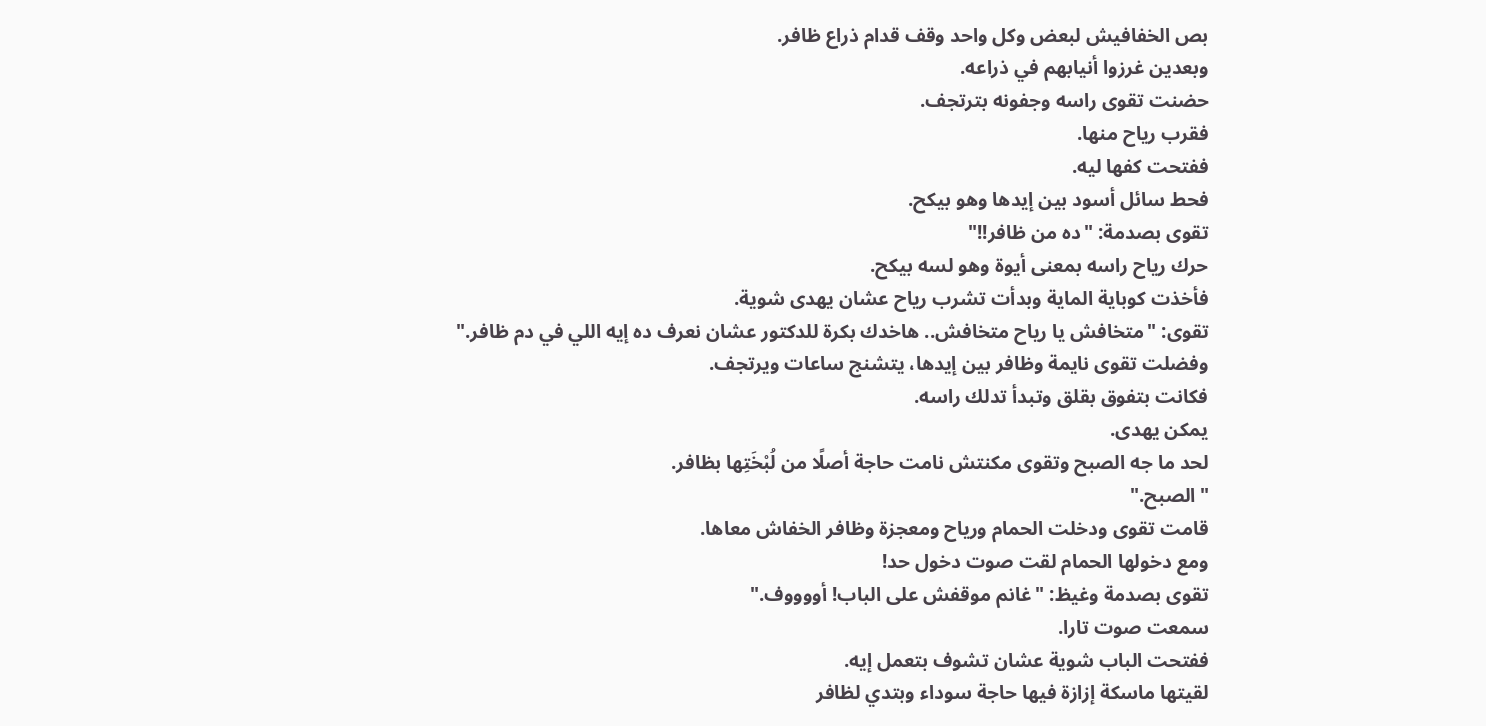بص الخفافيش لبعض وكل واحد وقف قدام ذراع ظافر.
وبعدين غرزوا أنيابهم في ذراعه.
حضنت تقوى راسه وجفونه بترتجف.
فقرب رياح منها.
ففتحت كفها ليه.
فحط سائل أسود بين إيدها وهو بيكح.
تقوى بصدمة: "ده من ظافر!!"
حرك رياح راسه بمعنى أيوة وهو لسه بيكح.
فأخذت كوباية الماية وبدأت تشرب رياح عشان يهدى شوية.
تقوى: "متخافش يا رياح متخافش.. هاخدك بكرة للدكتور عشان نعرف ده إيه اللي في دم ظافر."
وفضلت تقوى نايمة وظافر بين إيدها، يتشنج ساعات ويرتجف.
فكانت بتفوق بقلق وتبدأ تدلك راسه.
يمكن يهدى.
لحد ما جه الصبح وتقوى مكنتش نامت حاجة أصلًا من لُبْخَتِها بظافر.
"الصبح."
قامت تقوى ودخلت الحمام ورياح ومعجزة وظافر الخفاش معاها.
ومع دخولها الحمام لقت صوت دخول حد!
تقوى بصدمة وغيظ: "غانم موقفش على الباب! أووووف."
سمعت صوت تارا.
ففتحت الباب شوية عشان تشوف بتعمل إيه.
لقيتها ماسكة إزازة فيها حاجة سوداء وبتدي لظافر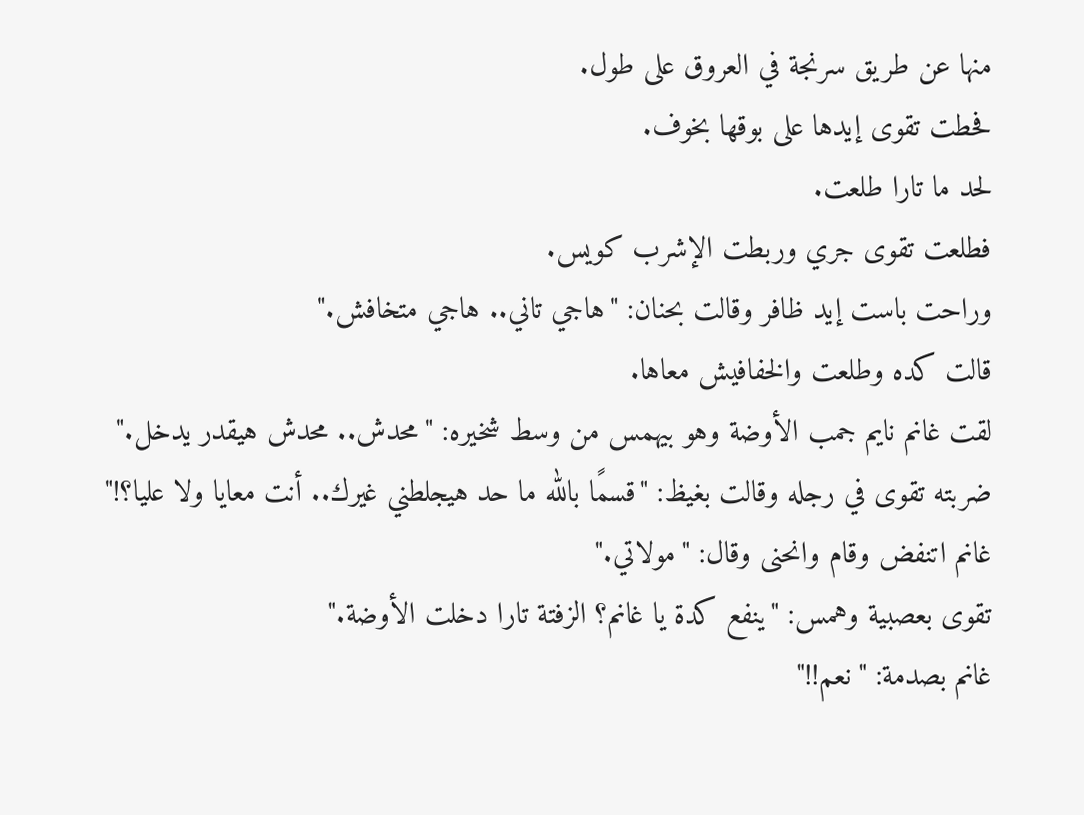منها عن طريق سرنجة في العروق على طول.
فحطت تقوى إيدها على بوقها بخوف.
لحد ما تارا طلعت.
فطلعت تقوى جري وربطت الإشرب كويس.
وراحت باست إيد ظافر وقالت بحنان: "هاجي تاني.. هاجي متخافش."
قالت كده وطلعت والخفافيش معاها.
لقت غانم نايم جمب الأوضة وهو بيهمس من وسط شخيره: "محدش.. محدش هيقدر يدخل."
ضربته تقوى في رجله وقالت بغيظ: "قسمًا بالله ما حد هيجلطني غيرك.. أنت معايا ولا عليا؟!"
غانم اتنفض وقام وانحنى وقال: "مولاتي."
تقوى بعصبية وهمس: "ينفع كدة يا غانم؟ الزفتة تارا دخلت الأوضة."
غانم بصدمة: "نعم!!"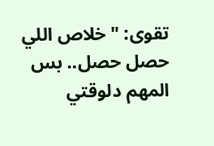تقوى: "خلاص اللي حصل حصل.. بس المهم دلوقتي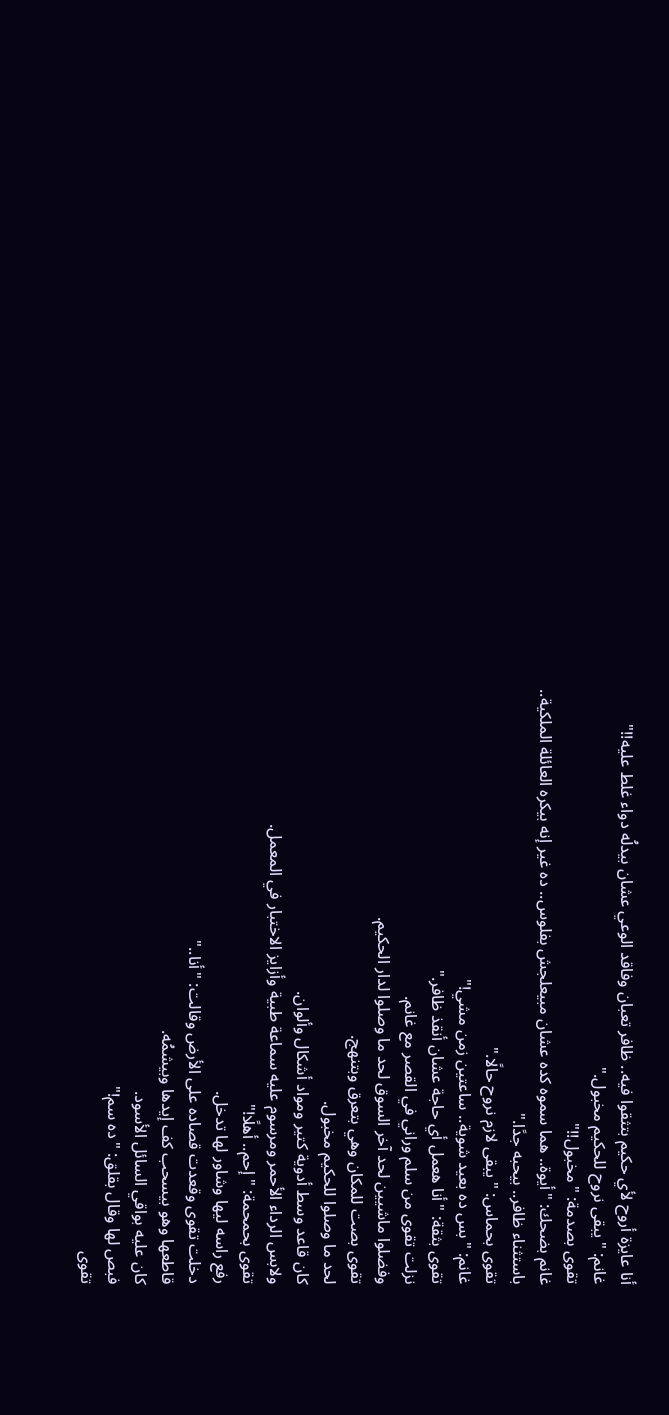أنا عايزة أروح لأي حكيم بتثقوا فيه.. ظافر تعبان وفاقد الوعي عشان بيدلُه دواء غلط عليه!!"
غانم: "يبقى نروح للحكيم مخبول."
تقوى بصدمة: "مخبول!!"
غانم بضحك: "أيوة.. هما سموه كده عشان مبيعلجش بفلوس.. ده غير إنه بيكره العائلة الملكية.. باستثناء ظافر.. بيحبه جدًا."
تقوى بحماس: "يبقى لازم نروح حالًا."
غانم: "بس ده بعيد شوية.. ساعتين زمن مشي!"
تقوى بثقة: "أنا هعمل أي حاجة عشان أنقذ ظافر."
نزلت تقوى من سلم وراني في القصر مع غانم.
وفضلوا ماشيين لحد آخر السوق لحد ما وصلوا لدار الحكيم.
تقوى بصت للمكان وهي بتعرق وبتنهج.
لحد ما وصلوا للحكيم مخبول.
كان قاعد وسط أدوية كتير ومواد أشكال وألوان.
ولابس الرداء الأحمر ومرسوم عليه سماعة طبية وأزايز الاختبار في المعمل.
تقوى بحمحمة: "إحم.. أهلًا!"
رفع راسه ليها وشاور لها تدخل.
دخلت تقوى وقعدت قصاده على الأرض وقالت: "أنا.."
قاطعها وهو بيسحب كف إيدها وبيشمُه.
كان عليه بواقي السائل الأسود.
فبص لها وقال بقلق: "ده سم!"
تقوى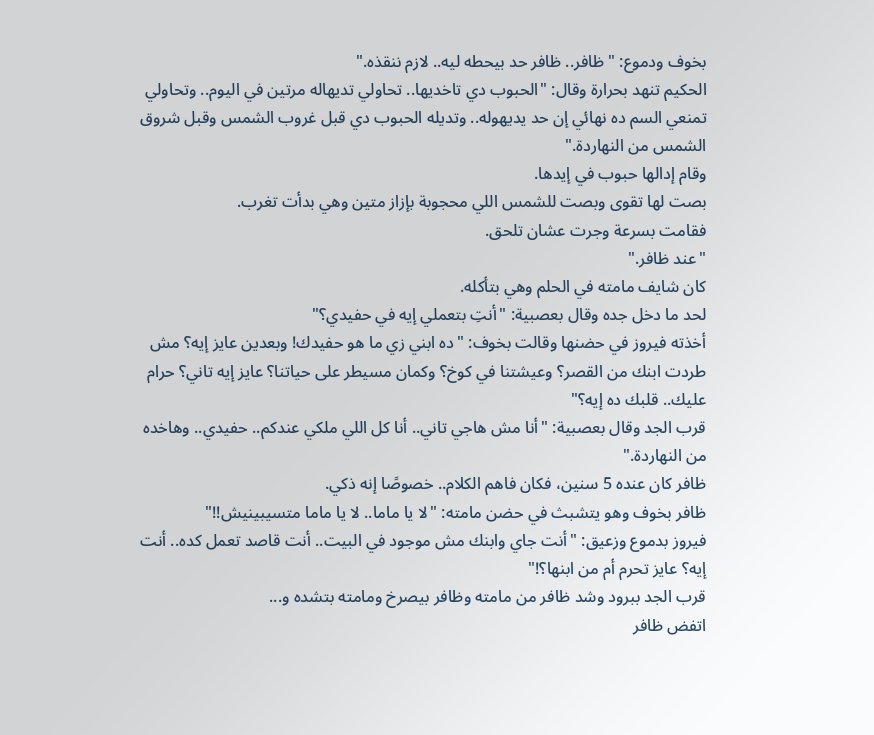بخوف ودموع: "ظافر.. ظافر حد بيحطه ليه.. لازم ننقذه."
الحكيم تنهد بحرارة وقال: "الحبوب دي تاخديها.. تحاولي تديهاله مرتين في اليوم.. وتحاولي تمنعي السم ده نهائي إن حد يديهوله.. وتديله الحبوب دي قبل غروب الشمس وقبل شروق الشمس من النهاردة."
وقام إدالها حبوب في إيدها.
بصت لها تقوى وبصت للشمس اللي محجوبة بإزاز متين وهي بدأت تغرب.
فقامت بسرعة وجرت عشان تلحق.
"عند ظافر."
كان شايف مامته في الحلم وهي بتأكله.
لحد ما دخل جده وقال بعصبية: "أنتِ بتعملي إيه في حفيدي؟"
أخذته فيروز في حضنها وقالت بخوف: "ده ابني زي ما هو حفيدك! وبعدين عايز إيه؟ مش طردت ابنك من القصر؟ وعيشتنا في كوخ؟ وكمان مسيطر على حياتنا؟ عايز إيه تاني؟ حرام عليك.. قلبك ده إيه؟"
قرب الجد وقال بعصبية: "أنا مش هاجي تاني.. أنا كل اللي ملكي عندكم.. حفيدي.. وهاخده من النهاردة."
ظافر كان عنده 5 سنين، فكان فاهم الكلام.. خصوصًا إنه ذكي.
ظافر بخوف وهو يتشبث في حضن مامته: "لا يا ماما.. لا يا ماما متسيبينيش!!"
فيروز بدموع وزعيق: "أنت جاي وابنك مش موجود في البيت.. أنت قاصد تعمل كده.. أنت إيه؟ عايز تحرم أم من ابنها؟!"
قرب الجد ببرود وشد ظافر من مامته وظافر بيصرخ ومامته بتشده و...
اتفض ظافر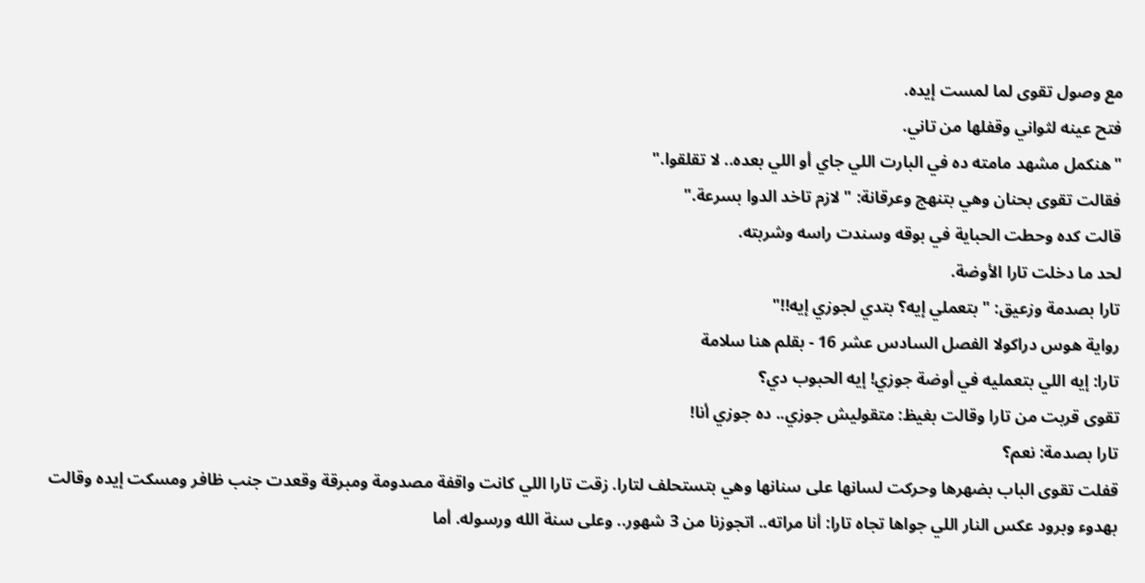مع وصول تقوى لما لمست إيده.
فتح عينه لثواني وقفلها من تاني.
"هنكمل مشهد مامته ده في البارت اللي جاي أو اللي بعده.. لا تقلقوا."
فقالت تقوى بحنان وهي بتنهج وعرقانة: "لازم تاخد الدوا بسرعة."
قالت كده وحطت الحباية في بوقه وسندت راسه وشربته.
لحد ما دخلت تارا الأوضة.
تارا بصدمة وزعيق: "بتعملي إيه؟ بتدي لجوزي إيه!!"
رواية هوس دراكولا الفصل السادس عشر 16 - بقلم هنا سلامة
تارا: إيه اللي بتعمليه في أوضة جوزي! إيه الحبوب دي؟
تقوى قربت من تارا وقالت بغيظ: متقوليش جوزي.. ده جوزي أنا!
تارا بصدمة: نعم؟
قفلت تقوى الباب بضهرها وحركت لسانها على سنانها وهي بتستحلف لتارا. زقت تارا اللي كانت واقفة مصدومة ومبرقة وقعدت جنب ظافر ومسكت إيده وقالت بهدوء وبرود عكس النار اللي جواها تجاه تارا: أنا مراته.. اتجوزنا من 3 شهور.. وعلى سنة الله ورسوله. أما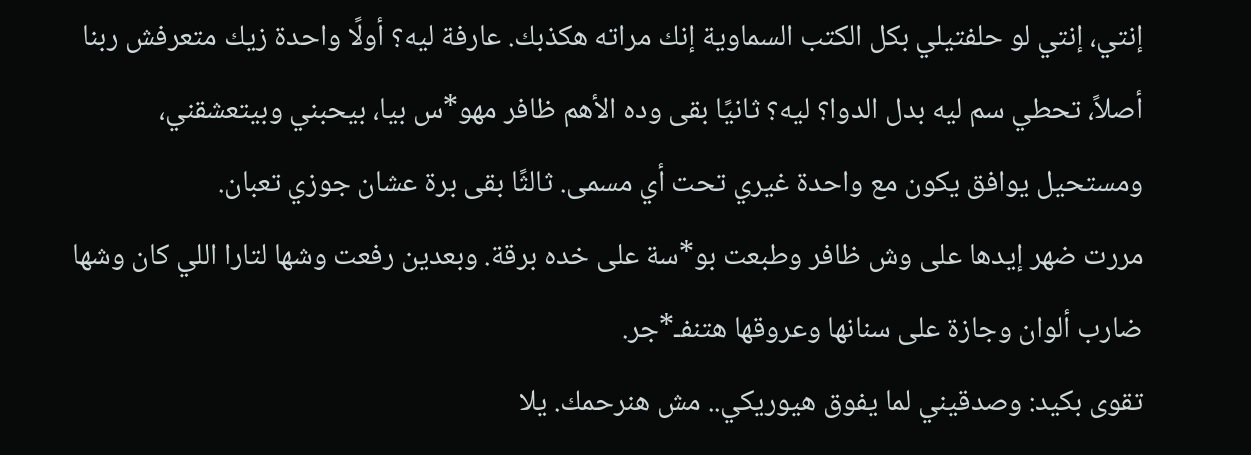إنتي، إنتي لو حلفتيلي بكل الكتب السماوية إنك مراته هكذبك. عارفة ليه؟ أولًا واحدة زيك متعرفش ربنا أصلاً، تحطي سم ليه بدل الدوا؟ ليه؟ ثانيًا بقى وده الأهم ظافر مهو*س بيا، بيحبني وبيتعشقني، ومستحيل يوافق يكون مع واحدة غيري تحت أي مسمى. ثالثًا بقى برة عشان جوزي تعبان.
مررت ضهر إيدها على وش ظافر وطبعت بو*سة على خده برقة. وبعدين رفعت وشها لتارا اللي كان وشها ضارب ألوان وجازة على سنانها وعروقها هتنفـ*جر.
تقوى بكيد: وصدقيني لما يفوق هيوريكي.. مش هنرحمك. يلا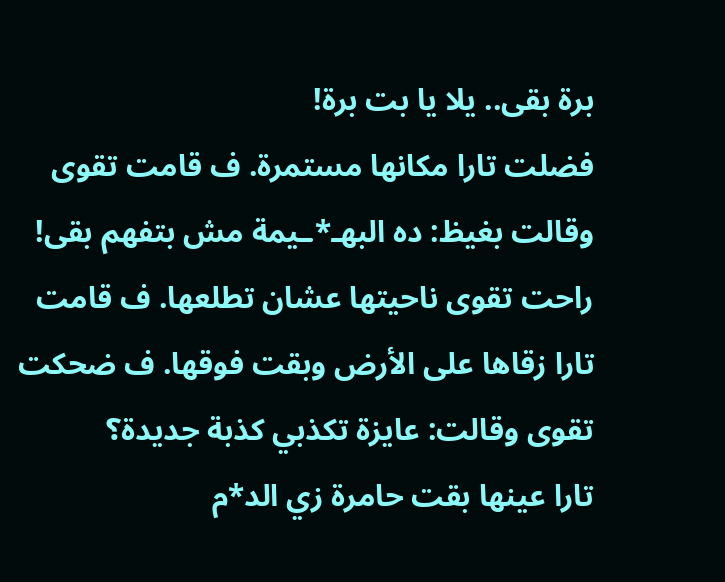برة بقى.. يلا يا بت برة!
فضلت تارا مكانها مستمرة. ف قامت تقوى وقالت بغيظ: ده البهـ*ـيمة مش بتفهم بقى!
راحت تقوى ناحيتها عشان تطلعها. ف قامت تارا زقاها على الأرض وبقت فوقها. ف ضحكت تقوى وقالت: عايزة تكذبي كذبة جديدة؟
تارا عينها بقت حامرة زي الد*م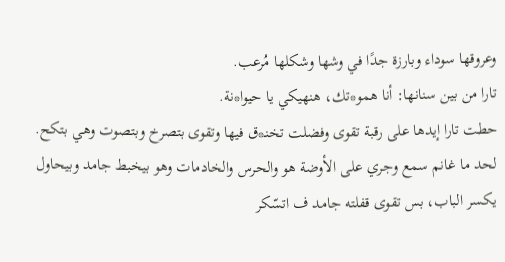وعروقها سوداء وبارزة جدًا في وشها وشكلها مُرعب.
تارا من بين سنانها: أنا همو*تك، هنهيكي يا حيوا*نة.
حطت تارا إيدها على رقبة تقوى وفضلت تخنـ*ق فيها وتقوى بتصرخ وبتصوت وهي بتكح. لحد ما غانم سمع وجري على الأوضة هو والحرس والخادمات وهو بيخبط جامد وبيحاول يكسر الباب، بس تقوى قفلته جامد ف اتسّكر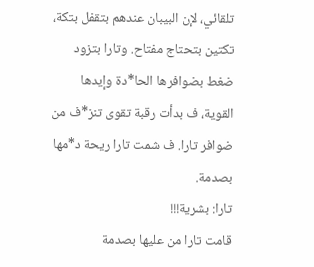تلقائي، لإن البيبان عندهم بتقفل بتكة، تكتين بتحتاج مفتاح. وتارا بتزود ضغط بضوافرها الحا*دة وإيدها القوية، ف بدأت رقبة تقوى تنز*ف من ضوافر تارا. ف شمت تارا ريحة د*مها بصدمة.
تارا: بشرية!!!
قامت تارا من عليها بصدمة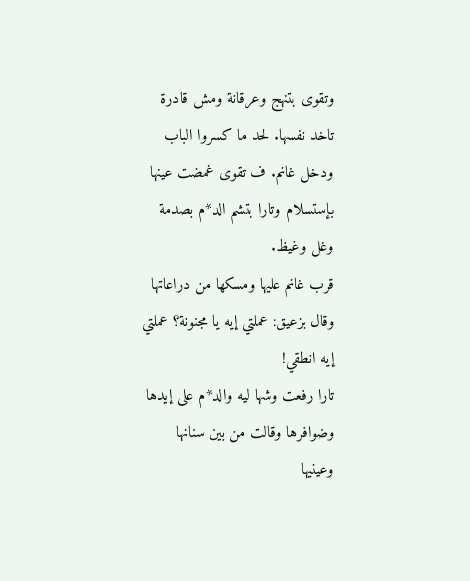وتقوى بتنهج وعرقانة ومش قادرة تاخد نفسها. لحد ما كسروا الباب ودخل غانم. ف تقوى غمضت عينها بإستسلام وتارا بتشم الد*م بصدمة وغل وغيظ.
قرب غانم عليها ومسكها من دراعاتها وقال بزعيق: عملتي إيه يا مجنونة؟ عملتي إيه انطقي!
تارا رفعت وشها ليه والد*م على إيدها وضوافرها وقالت من بين سنانها وعينيها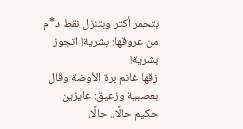بتحمر أكتر وبتنزل نقط د*م من عروقها: بشرية! اتجوز بشرية!
زقها غانم برة الأوضة وقال بعصبية وزعيق: عايزين حكيم حالًا.. حالًا.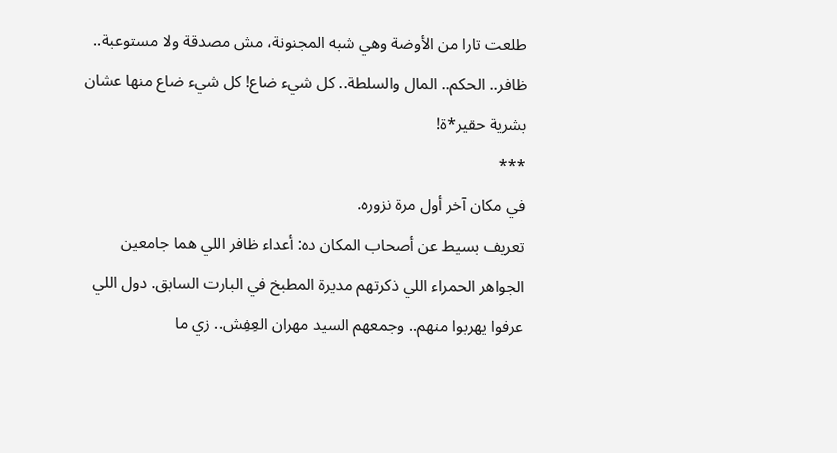طلعت تارا من الأوضة وهي شبه المجنونة، مش مصدقة ولا مستوعبة.. ظافر.. الحكم.. المال والسلطة.. كل شيء ضاع! كل شيء ضاع منها عشان بشرية حقير*ة!
***
في مكان آخر أول مرة نزوره.
تعريف بسيط عن أصحاب المكان ده: أعداء ظافر اللي هما جامعين الجواهر الحمراء اللي ذكرتهم مديرة المطبخ في البارت السابق. دول اللي عرفوا يهربوا منهم.. وجمعهم السيد مهران العِفِش.. زي ما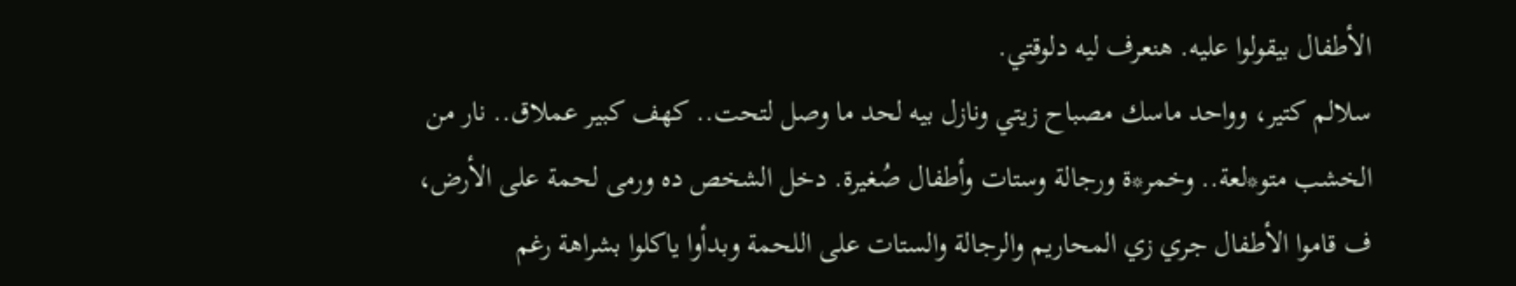الأطفال بيقولوا عليه. هنعرف ليه دلوقتي.
سلالم كتير، وواحد ماسك مصباح زيتي ونازل بيه لحد ما وصل لتحت.. كهف كبير عملاق.. نار من الخشب متو*لعة.. وخمر*ة ورجالة وستات وأطفال صُغيرة. دخل الشخص ده ورمى لحمة على الأرض، ف قاموا الأطفال جري زي المحاريم والرجالة والستات على اللحمة وبدأوا ياكلوا بشراهة رغم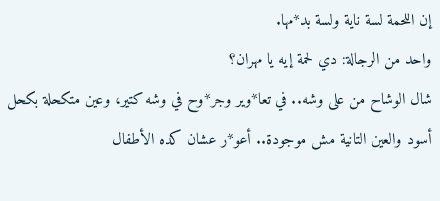إن اللحمة لسة ناية ولسة بد*مها.
واحد من الرجالة: دي لحمة إيه يا مهران؟
شال الوشاح من على وشه.. في تعا*وير وجر*وح في وشه كتير، وعين متكحلة بكحل أسود والعين التانية مش موجودة.. أعو*ر عشان كده الأطفال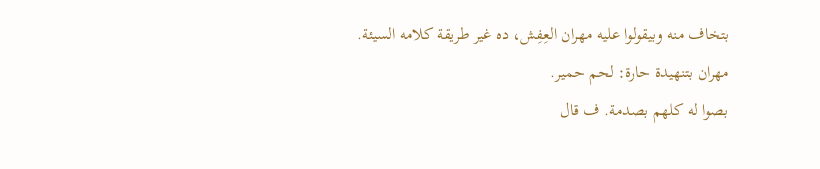بتخاف منه وبيقولوا عليه مهران العِفِش، ده غير طريقة كلامه السيئة.
مهران بتنهيدة حارة: لحم حمير.
بصوا له كلهم بصدمة. ف قال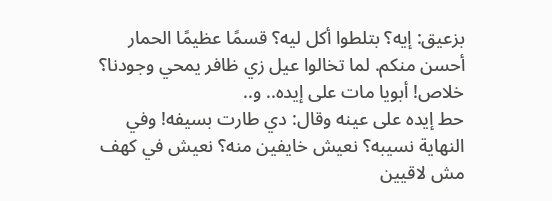بزعيق: إيه؟ بتلطوا أكل ليه؟ قسمًا عظيمًا الحمار أحسن منكم. لما تخالوا عيل زي ظافر يمحي وجودنا؟ خلاص! أبويا مات على إيده.. و..
حط إيده على عينه وقال: دي طارت بسيفه! وفي النهاية نسيبه؟ نعيش خايفين منه؟ نعيش في كهف مش لاقيين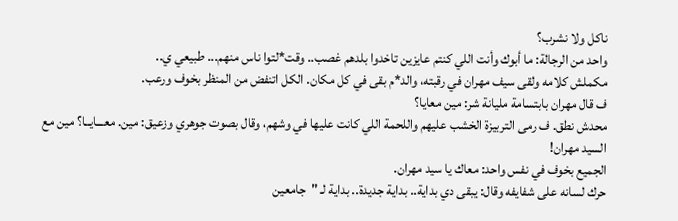ناكل ولا نشرب؟
واحد من الرجالة: ما أبوك وأنت اللي كنتم عايزين تاخدوا بلدهم غصب.. وقت*لتوا ناس منهم... طبيعي ي..
مكملش كلامه ولقى سيف مهران في رقبته، والد*م بقى في كل مكان. الكل اتنفض من المنظر بخوف ورعب.
ف قال مهران بابتسامة مليانة شر: مين معايا؟
محدش نطق. ف رمى التربيزة الخشب عليهم واللحمة اللي كانت عليها في وشهم، وقال بصوت جوهري وزعيق: مين. معـــايــا؟ مين مع السيد مهران!
الجميع بخوف في نفس واحد: معاك يا سيد مهران.
حرك لسانه على شفايفه وقال: يبقى دي بداية.. بداية جديدة.. بداية لـ "جامعين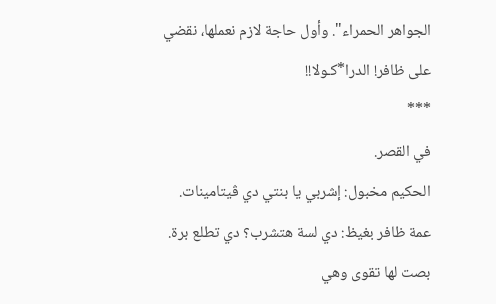الجواهر الحمراء". وأول حاجة لازم نعملها، نقضي على ظافر! الدرا*كـولا!!
***
في القصر.
الحكيم مخبول: إشربي يا بنتي دي ڤيتامينات.
عمة ظافر بغيظ: دي لسة هتشرب؟ دي تطلع برة.
بصت لها تقوى وهي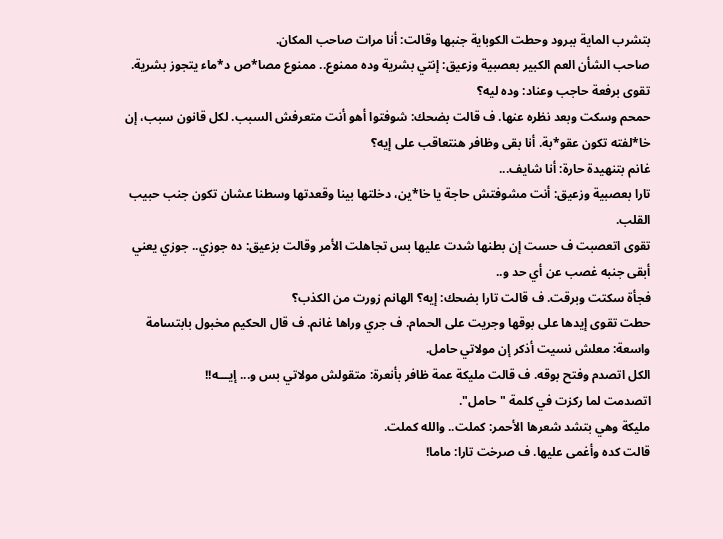بتشرب الماية ببرود وحطت الكوباية جنبها وقالت: أنا مرات صاحب المكان.
صاحب الشأن العم الكبير بعصبية وزعيق: إنتي بشرية وده ممنوع.. ممنوع مصا*ص د*ماء يتجوز بشرية.
تقوى برفعة حاجب وعناد: وده ليه؟
حمحم وسكت وبعد نظره عنها. ف قالت بضحك: شوفتوا أهو أنت متعرفش السبب. لكل قانون سبب، إن خا*لفته تكون عقو*بة. أنا بقى وظافر هنتعاقب على إيه؟
غانم بتنهيدة حارة: أنا شايف...
تارا بعصبية وزعيق: أنت مشوفتش حاجة يا خا*ين، دخلتها بينا وقعدتها وسطنا عشان تكون جنب حبيب القلب.
تقوى اتعصبت ف حست إن بطنها شدت عليها بس تجاهلت الأمر وقالت بزعيق: ده جوزي.. جوزي يعني أبقى جنبه غصب عن أي حد و..
فجأة سكتت وبرقت. ف قالت تارا بضحك: إيه؟ الهانم زورت من الكذب؟
حطت تقوى إيدها على بوقها وجريت على الحمام. ف جري وراها غانم. ف قال الحكيم مخبول بابتسامة واسعة: معلش نسيت أذكر إن مولاتي حامل.
الكل اتصدم وفتح بوقه. ف قالت مليكة عمة ظافر بأنعرة: متقولش مولاتي بس و... إيـــه!!
اتصدمت لما ركزت في كلمة "حامل".
مليكة وهي بتشد شعرها الأحمر: كملت.. والله كملت.
قالت كده وأغمى عليها. ف صرخت تارا: ماما!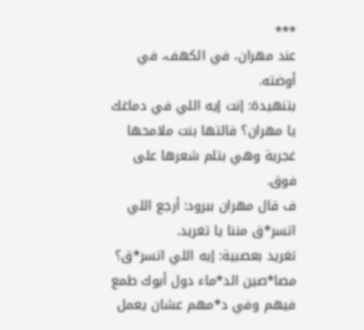***
عند مهران، في الكهف، في أوضته.
بتنهيدة: إنت إيه اللي في دماغك يا مهران؟ قالتها بنت ملامحها غجرية وهي بتلم شعرها على فوق.
ف قال مهران ببرود: أرجع اللي اتسر*ق مننا يا تغريد.
تغريد بعصبية: إيه اللي اتسر*ق؟ مصا*صين الد*ماء دول أبوك طمع فيهم وفي د*مهم عشان يعمل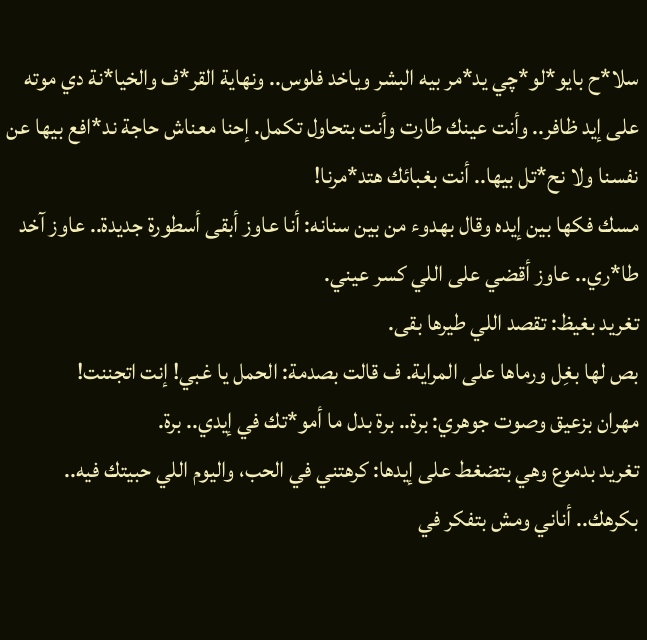سلا*ح بايو*لو*چي يد*مر بيه البشر وياخد فلوس.. ونهاية القر*ف والخيا*نة دي موته على إيد ظافر.. وأنت عينك طارت وأنت بتحاول تكمل. إحنا معناش حاجة ند*افع بيها عن نفسنا ولا نح*تل بيها.. أنت بغبائك هتد*مرنا!
مسك فكها بين إيده وقال بهدوء من بين سنانه: أنا عاوز أبقى أسطورة جديدة.. عاوز آخد طا*ري.. عاوز أقضي على اللي كسر عيني.
تغريد بغيظ: تقصد اللي طيرها بقى.
بص لها بغِل ورماها على المراية. ف قالت بصدمة: الحمل يا غبي! إنت اتجننت!
مهران بزعيق وصوت جوهري: برة.. برة بدل ما أمو*تك في إيدي.. برة.
تغريد بدموع وهي بتضغط على إيدها: كرهتني في الحب، واليوم اللي حبيتك فيه.. بكرهك.. أناني ومش بتفكر في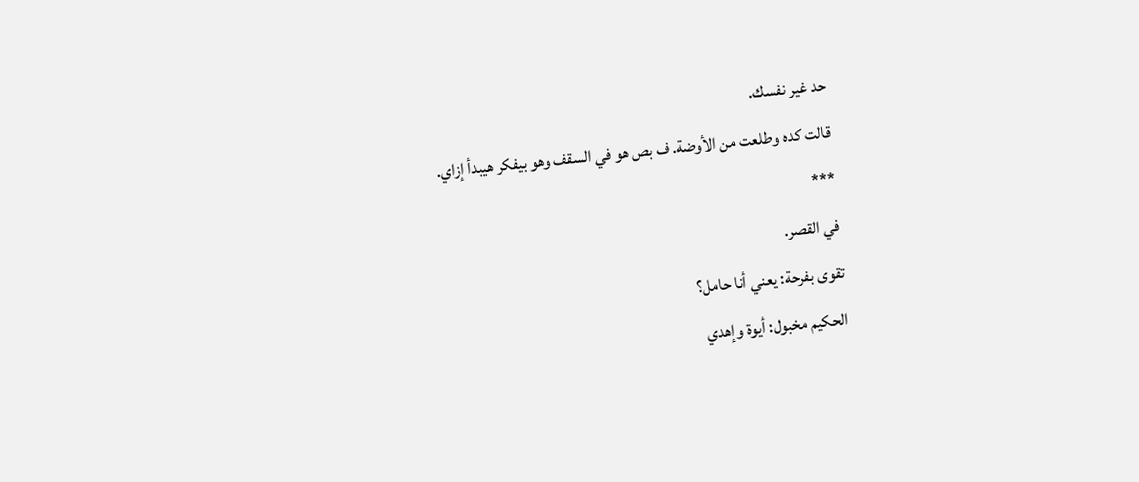حد غير نفسك.
قالت كده وطلعت من الأوضة. ف بص هو في السقف وهو بيفكر هيبدأ إزاي.
***
في القصر.
تقوى بفرحة: يعني أنا حامل؟
الحكيم مخبول: أيوة وإهدي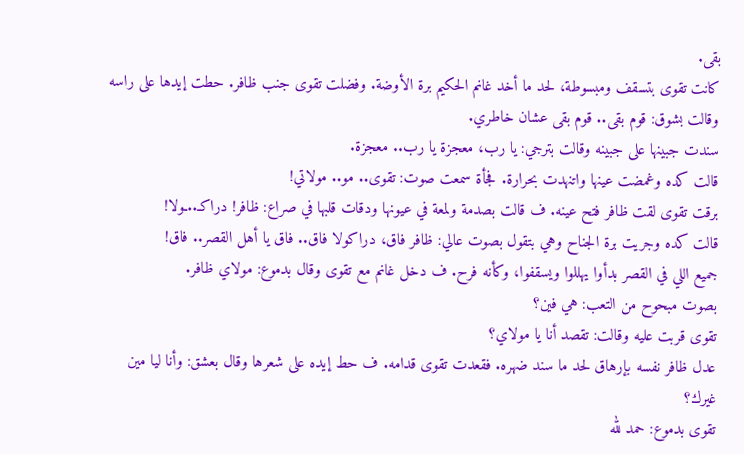بقى.
كانت تقوى بتسقف ومبسوطة، لحد ما أخد غانم الحكيم برة الأوضة. وفضلت تقوى جنب ظافر. حطت إيدها على راسه وقالت بشوق: قوم بقى.. قوم بقى عشان خاطري.
سندت جبينها على جبينه وقالت بترجي: يا رب، معجزة يا رب.. معجزة.
قالت كده وغمضت عينها واتنهدت بحرارة. فجأة سمعت صوت: تقوى.. مو.. مولاتي!
برقت تقوى لقت ظافر فتح عينه. ف قالت بصدمة ولمعة في عيونها ودقات قلبها في صراع: ظافر! دراكـ..ـولا!
قالت كده وجريت برة الجناح وهي بتقول بصوت عالي: ظافر فاق، دراكولا فاق.. فاق يا أهل القصر.. فاق!
جميع اللي في القصر بدأوا يهللوا ويسقفوا، وكأنه فرح. ف دخل غانم مع تقوى وقال بدموع: مولاي ظافر.
بصوت مبحوح من التعب: هي فين؟
تقوى قربت عليه وقالت: تقصد أنا يا مولاي؟
عدل ظافر نفسه بإرهاق لحد ما سند ضهره. فقعدت تقوى قدامه. ف حط إيده على شعرها وقال بعشق: وأنا ليا مين غيرك؟
تقوى بدموع: حمد لله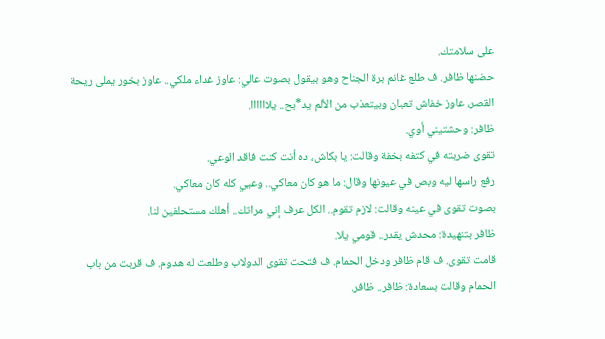على سلامتك.
حضنها ظافر. ف طلع غانم برة الجناح وهو بيقول بصوت عالي: عاوز غداء ملكي.. عاوز بخور يملى ريحة القصر، عاوز خفاش تعبان وبيتعذب من الألم يد*بح.. يلاااااا.
ظافر: وحشتيني أوي.
تقوى ضربته في كتفه بخفة وقالت: يا بكاش، ده أنت كنت فاقد الوعي.
رفع راسها ليه وبص في عيونها وقال: ما هو كان معاكي.. وعيي كله كان معاكي.
بصوت تقوى في عينه وقالت: لازم تقوم.. الكل عرف إني مراتك.. أهلك مستحلفين لنا.
ظافر بتنهيدة: محدش يقدر.. قومي يلا.
قامت تقوى. ف قام ظافر ودخل الحمام. ف فتحت تقوى الدولاب وطلعت له هدوم. ف قربت من باب الحمام وقالت بسعادة: ظافر.. ظافر.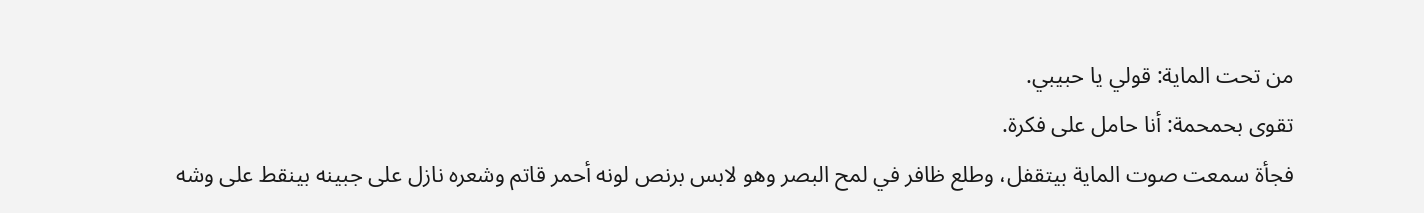من تحت الماية: قولي يا حبيبي.
تقوى بحمحمة: أنا حامل على فكرة.
فجأة سمعت صوت الماية بيتقفل، وطلع ظافر في لمح البصر وهو لابس برنص لونه أحمر قاتم وشعره نازل على جبينه بينقط على وشه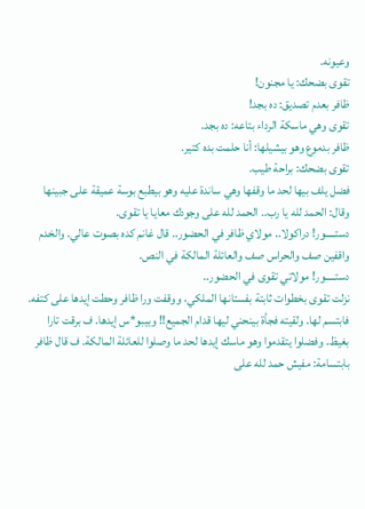وعيونه.
تقوى بضحك: يا مجنون!
ظافر بعدم تصديق: ده بجد!
تقوى وهي ماسكة الرداء بتاعه: ده بجد.
ظافر بدموع وهو بيشيلها: أنا حلمت بده كتير.
تقوى بضحك: براحة طيب.
فضل يلف بيها لحد ما وقفها وهي ساندة عليه وهو بيطبع بوسة عميقة على جبينها وقال: الحمد لله يا رب.. الحمد لله على وجودك معايا يا تقوى.
دستـــــور! دراكولا.. مولاي ظافر في الحضور.. قال غانم كده بصوت عالي. والخدم واقفين صف والحراس صف والعائلة المالكة في النص.
دستـــــور! مولاتي تقوى في الحضور..
نزلت تقوى بخطوات ثابتة بفستانها الملكي، ووقفت ورا ظافر وحطت إيدها على كتفه. فابتسم لها. ولقيته فجأة بينحني ليها قدام الجميع!! وبيبو*س إيدها. ف برقت تارا بغيظ. وفضلوا يتقدموا وهو ماسك إيدها لحد ما وصلوا للعائلة المالكة. ف قال ظافر بابتسامة: مفيش حمد لله على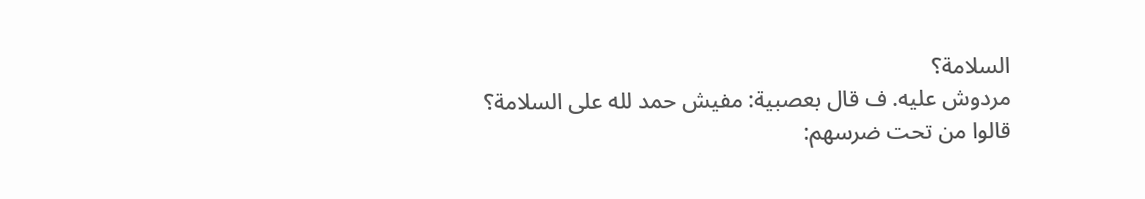السلامة؟
مردوش عليه. ف قال بعصبية: مفيش حمد لله على السلامة؟
قالوا من تحت ضرسهم: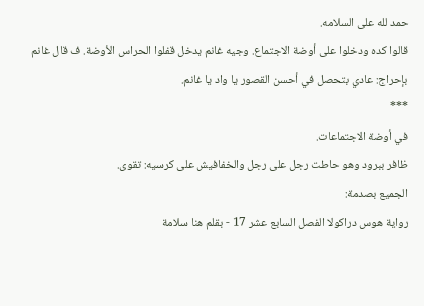حمد لله على السلامه.
قالوا كده ودخلوا على أوضة الاجتماع. وجيه غانم يدخل قفلوا الحراس الأوضة. ف قال غانم بإحراج: عادي بتحصل في أحسن القصور يا واد يا غانم.
***
في أوضة الاجتماعات.
ظافر ببرود وهو حاطت رجل على رجل والخفافيش على كرسيه: تقوى.
الجميع بصدمة:
رواية هوس دراكولا الفصل السابع عشر 17 - بقلم هنا سلامة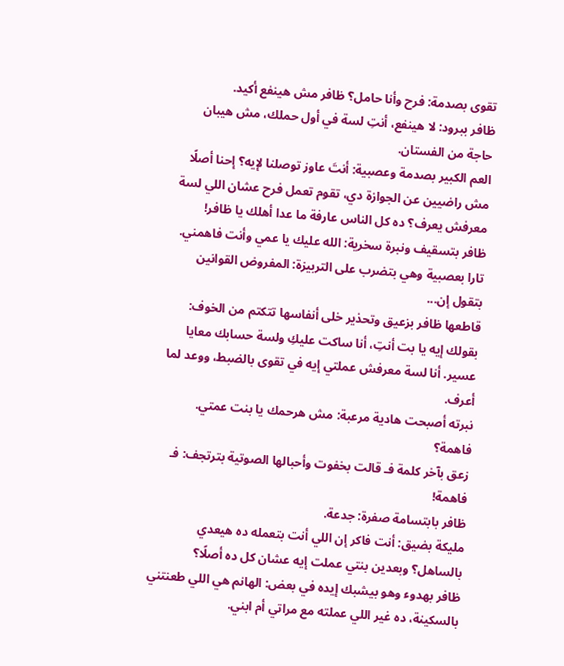تقوى بصدمة: فرح وأنا حامل؟ ظافر مش هينفع أكيد.
ظافر ببرود: لا هينفع، أنتِ لسة في أول حملك، مش هيبان حاجة من الفستان.
العم الكبير بصدمة وعصبية: أنتَ عاوز توصلنا لإيه؟ إحنا أصلًا مش راضيين عن الجوازة دي، تقوم تعمل فرح عشان اللي لسة معرفش يعرف؟ ده كل الناس عارفة ما عدا أهلك يا ظافر!
ظافر بتسقيف ونبرة سخرية: الله عليك يا عمي وأنت فاهمني.
تارا بعصبية وهي بتضرب على التربيزة: المفروض القوانين بتقول إن...
قاطعها ظافر بزعيق وتحذير خلى أنفاسها تتكتم من الخوف: بقولك إيه يا بت أنتِ، أنا ساكت عليكِ ولسة حسابك معايا عسير. أنا لسة معرفش عملتي إيه في تقوى بالضبط، ووعد لما أعرف.
نبرته أصبحت هادية مرعبة: مش هرحمك يا بنت عمتي. فاهمة؟
زعق بآخر كلمة فـ قالت بخفوت وأحبالها الصوتية بترتجف: فـ فاهمة!
ظافر بابتسامة صفرة: جدعة.
مليكة بضيق: أنت فاكر إن اللي أنت بتعمله ده هيعدي بالساهل؟ وبعدين بنتي عملت إيه عشان كل ده أصلًا؟
ظافر بهدوء وهو بيشبك إيده في بعض: الهانم هي اللي طعنتني بالسكينة، ده غير اللي عملته مع مراتي أم ابني.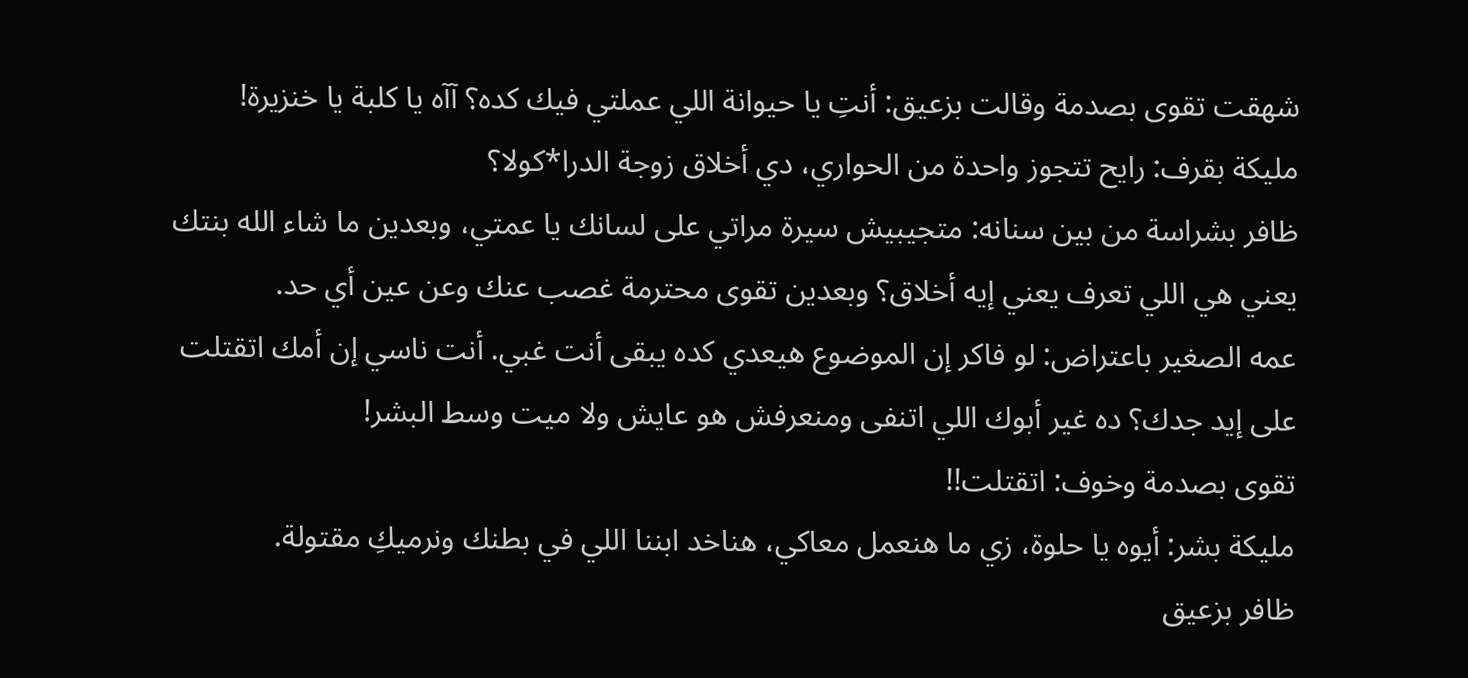شهقت تقوى بصدمة وقالت بزعيق: أنتِ يا حيوانة اللي عملتي فيك كده؟ آآه يا كلبة يا خنزيرة!
مليكة بقرف: رايح تتجوز واحدة من الحواري، دي أخلاق زوجة الدرا*كولا؟
ظافر بشراسة من بين سنانه: متجيبيش سيرة مراتي على لسانك يا عمتي، وبعدين ما شاء الله بنتك يعني هي اللي تعرف يعني إيه أخلاق؟ وبعدين تقوى محترمة غصب عنك وعن عين أي حد.
عمه الصغير باعتراض: لو فاكر إن الموضوع هيعدي كده يبقى أنت غبي. أنت ناسي إن أمك اتقتلت على إيد جدك؟ ده غير أبوك اللي اتنفى ومنعرفش هو عايش ولا ميت وسط البشر!
تقوى بصدمة وخوف: اتقتلت!!
مليكة بشر: أيوه يا حلوة، زي ما هنعمل معاكي، هناخد ابننا اللي في بطنك ونرميكِ مقتولة.
ظافر بزعيق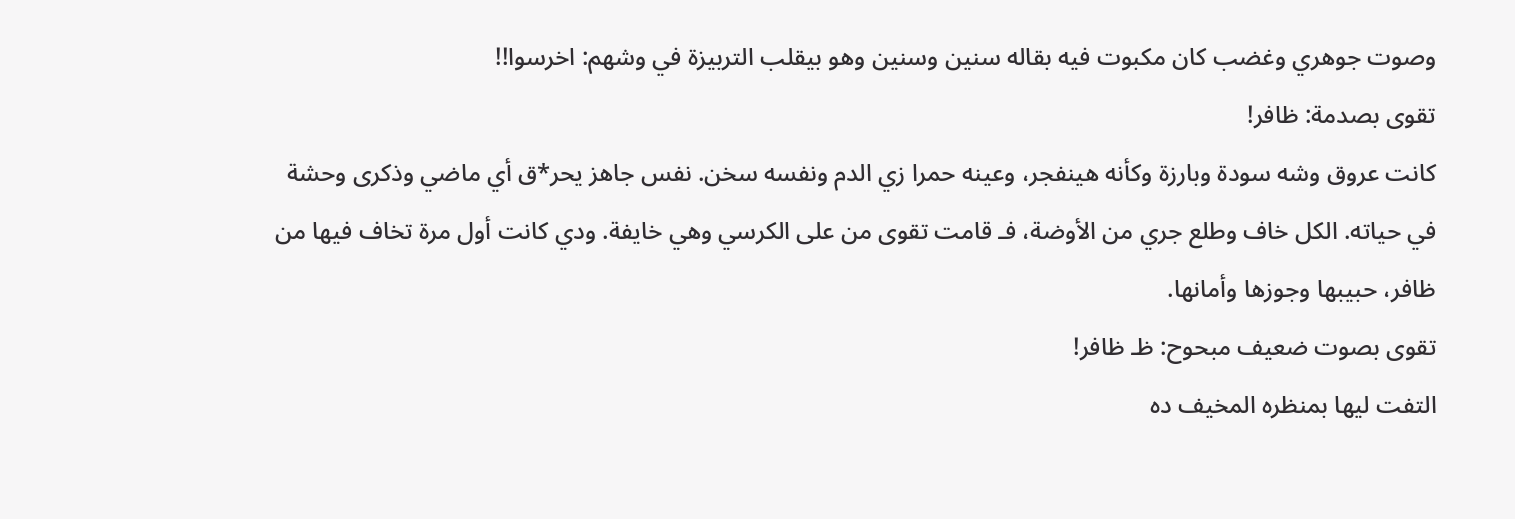وصوت جوهري وغضب كان مكبوت فيه بقاله سنين وسنين وهو بيقلب التربيزة في وشهم: اخرسوا!!
تقوى بصدمة: ظافر!
كانت عروق وشه سودة وبارزة وكأنه هينفجر، وعينه حمرا زي الدم ونفسه سخن. نفس جاهز يحر*ق أي ماضي وذكرى وحشة في حياته. الكل خاف وطلع جري من الأوضة، فـ قامت تقوى من على الكرسي وهي خايفة. ودي كانت أول مرة تخاف فيها من ظافر، حبيبها وجوزها وأمانها.
تقوى بصوت ضعيف مبحوح: ظـ ظافر!
التفت ليها بمنظره المخيف ده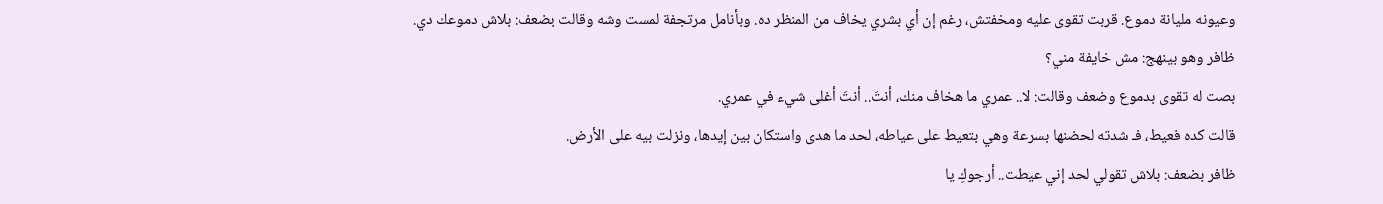وعيونه مليانة دموع. قربت تقوى عليه ومخفتش، رغم إن أي بشري يخاف من المنظر ده. وبأنامل مرتجفة لمست وشه وقالت بضعف: بلاش دموعك دي.
ظافر وهو بينهج: مش خايفة مني؟
بصت له تقوى بدموع وضعف وقالت: لا.. عمري ما هخاف منك، أنتَ.. أنتَ أغلى شيء في عمري.
قالت كده فعيط، فـ شدته لحضنها بسرعة وهي بتعيط على عياطه، لحد ما هدى واستكان بين إيدها، ونزلت بيه على الأرض.
ظافر بضعف: بلاش تقولي لحد إني عيطت.. أرجوكِ يا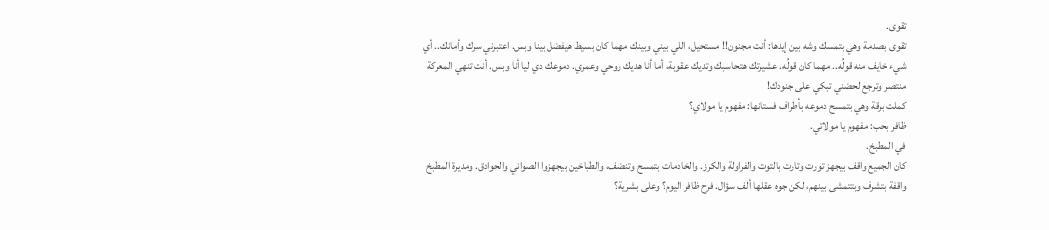تقوى.
تقوى بصدمة وهي بتمسك وشه بين إيدها: أنت مجنون!! مستحيل، اللي بيني وبينك مهما كان بسيط هيفضل بينا وبس. اعتبرني سرك وأمانك.. أي شيء خايف منه قولُه.. مهما كان قولُه. عشيرتك هتحاسبك وتديك عقوبة، أما أنا هديك روحي وعمري. دموعك دي ليا أنا وبس. أنت تنهي المعركة منتصر وترجع لحضني تبكي على جنودك!
كملت برقة وهي بتمسح دموعه بأطراف فستانها: مفهوم يا مولاي؟
ظافر بحب: مفهوم يا مولاتي.
في المطبخ.
كان الجميع واقف بيجهز تورت وتارت بالتوت والفراولة والكرز. والخادمات بتمسح وتنضف، والطباخين بيجهزوا الصواني والحوادق. ومديرة المطبخ واقفة بتشرف وبتتمشى بينهم، لكن جوه عقلها ألف سؤال. فرح ظافر اليوم؟ وعلى بشرية؟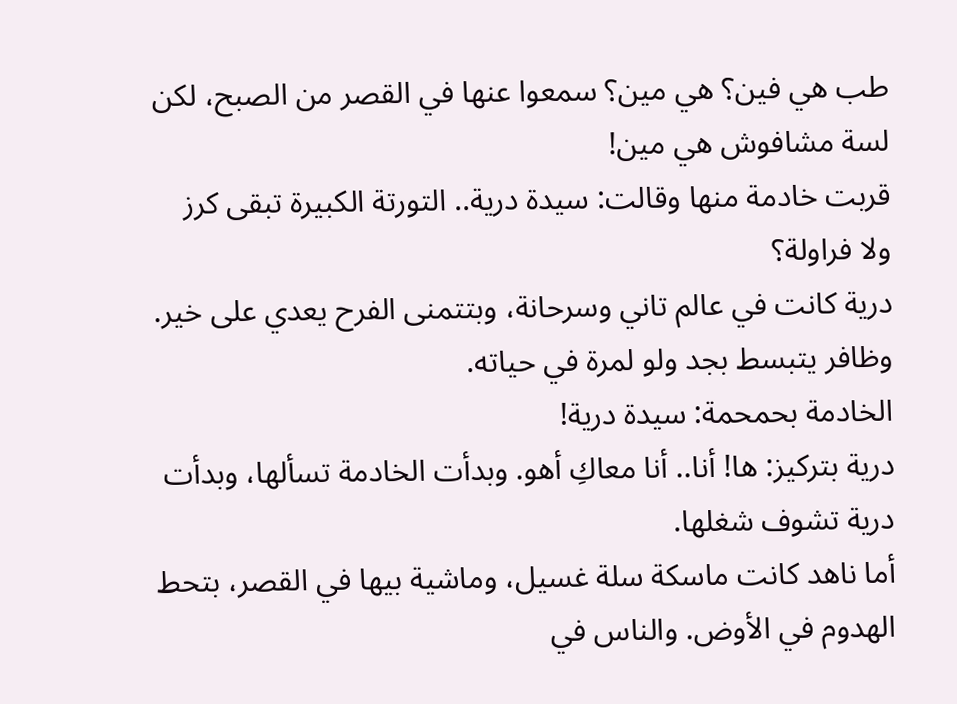طب هي فين؟ هي مين؟ سمعوا عنها في القصر من الصبح، لكن لسة مشافوش هي مين!
قربت خادمة منها وقالت: سيدة درية.. التورتة الكبيرة تبقى كرز ولا فراولة؟
درية كانت في عالم تاني وسرحانة، وبتتمنى الفرح يعدي على خير. وظافر يتبسط بجد ولو لمرة في حياته.
الخادمة بحمحمة: سيدة درية!
درية بتركيز: ها! أنا.. أنا معاكِ أهو. وبدأت الخادمة تسألها، وبدأت درية تشوف شغلها.
أما ناهد كانت ماسكة سلة غسيل، وماشية بيها في القصر، بتحط الهدوم في الأوض. والناس في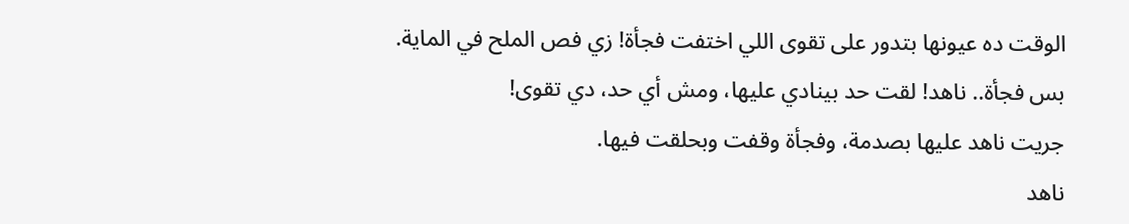الوقت ده عيونها بتدور على تقوى اللي اختفت فجأة! زي فص الملح في الماية.
بس فجأة.. ناهد! لقت حد بينادي عليها، ومش أي حد، دي تقوى!
جريت ناهد عليها بصدمة، وفجأة وقفت وبحلقت فيها.
ناهد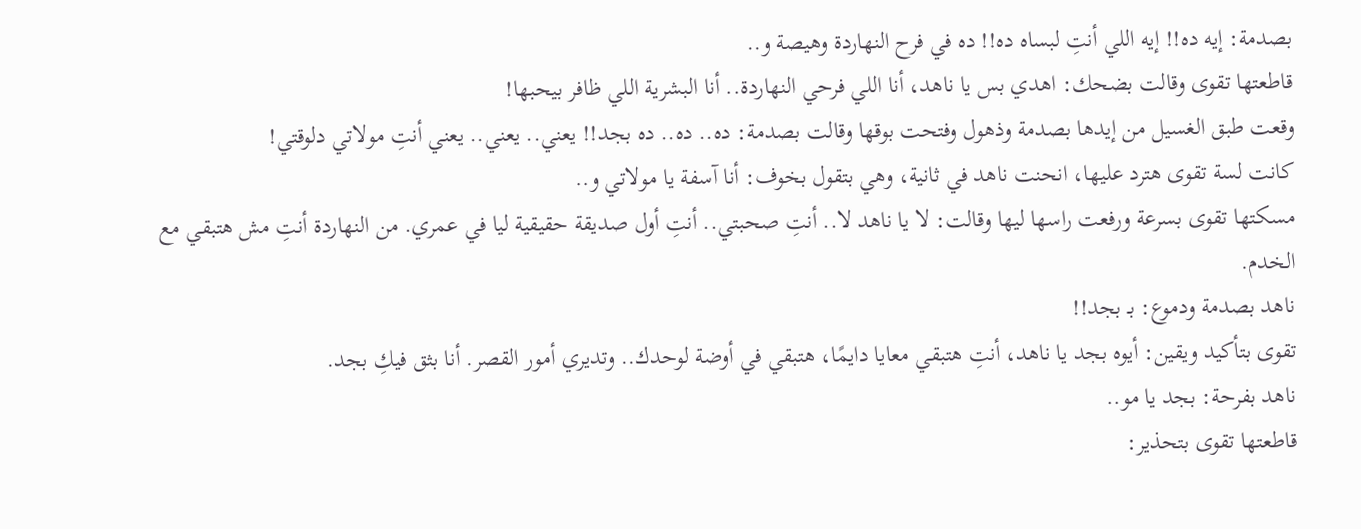بصدمة: إيه ده!! إيه اللي أنتِ لبساه ده!! ده في فرح النهاردة وهيصة و..
قاطعتها تقوى وقالت بضحك: اهدي بس يا ناهد، أنا اللي فرحي النهاردة.. أنا البشرية اللي ظافر بيحبها!
وقعت طبق الغسيل من إيدها بصدمة وذهول وفتحت بوقها وقالت بصدمة: ده.. ده.. ده بجد!! يعني.. يعني.. يعني أنتِ مولاتي دلوقتي!
كانت لسة تقوى هترد عليها، انحنت ناهد في ثانية، وهي بتقول بخوف: أنا آسفة يا مولاتي و..
مسكتها تقوى بسرعة ورفعت راسها ليها وقالت: لا يا ناهد لا.. أنتِ صحبتي.. أنتِ أول صديقة حقيقية ليا في عمري. من النهاردة أنتِ مش هتبقي مع الخدم.
ناهد بصدمة ودموع: بـ بجد!!
تقوى بتأكيد ويقين: أيوه بجد يا ناهد، أنتِ هتبقي معايا دايمًا، هتبقي في أوضة لوحدك.. وتديري أمور القصر. أنا بثق فيكِ بجد.
ناهد بفرحة: بجد يا مو..
قاطعتها تقوى بتحذير: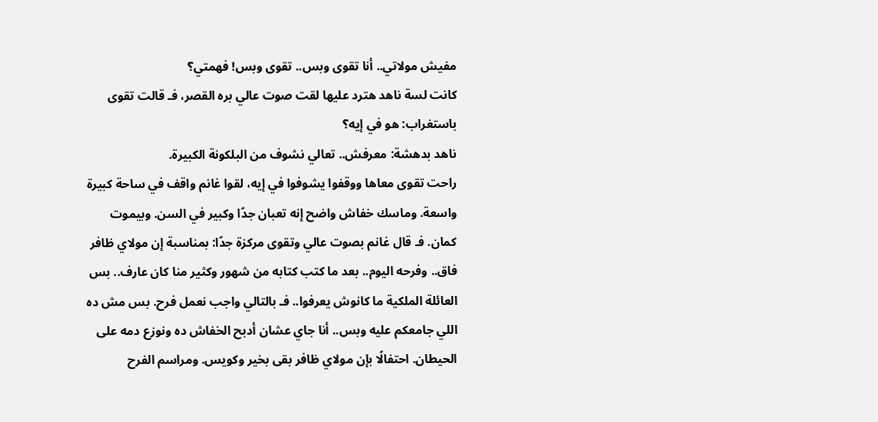مفيش مولاتي.. أنا تقوى وبس.. تقوى وبس! فهمتي؟
كانت لسة ناهد هترد عليها لقت صوت عالي بره القصر، فـ قالت تقوى باستغراب: هو في إيه؟
ناهد بدهشة: معرفش.. تعالي نشوف من البلكونة الكبيرة.
راحت تقوى معاها ووقفوا يشوفوا في إيه، لقوا غانم واقف في ساحة كبيرة واسعة. وماسك خفاش واضح إنه تعبان جدًا وكبير في السن. وبيموت كمان. فـ قال غانم بصوت عالي وتقوى مركزة جدًا: بمناسبة إن مولاي ظافر فاق.. وفرحه اليوم.. بعد ما كتب كتابه من شهور وكثير منا كان عارف.. بس العائلة الملكية ما كانوش يعرفوا.. فـ بالتالي واجب نعمل فرح. بس مش ده اللي جامعكم عليه وبس.. أنا جاي عشان أدبح الخفاش ده ونوزع دمه على الحيطان. احتفالًا بإن مولاي ظافر بقى بخير وكويس. ومراسم الفرح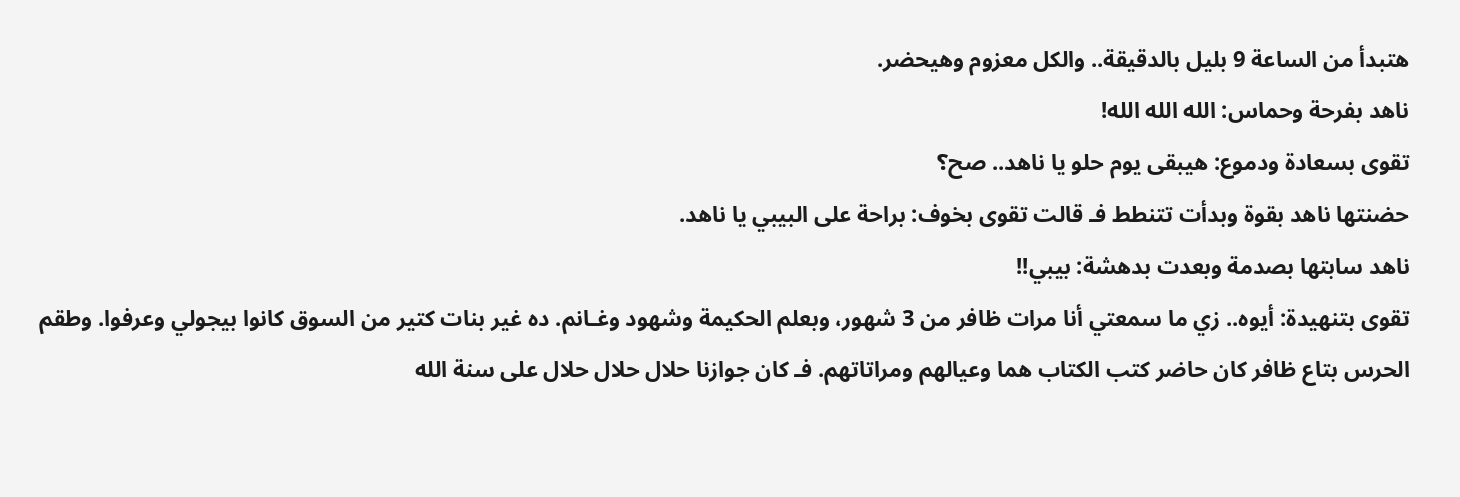هتبدأ من الساعة 9 بليل بالدقيقة.. والكل معزوم وهيحضر.
ناهد بفرحة وحماس: الله الله الله!
تقوى بسعادة ودموع: هيبقى يوم حلو يا ناهد.. صح؟
حضنتها ناهد بقوة وبدأت تتنطط فـ قالت تقوى بخوف: براحة على البيبي يا ناهد.
ناهد سابتها بصدمة وبعدت بدهشة: بيبي!!
تقوى بتنهيدة: أيوه.. زي ما سمعتي أنا مرات ظافر من 3 شهور، وبعلم الحكيمة وشهود وغـانم. ده غير بنات كتير من السوق كانوا بيجولي وعرفوا. وطقم الحرس بتاع ظافر كان حاضر كتب الكتاب هما وعيالهم ومراتاتهم. فـ كان جوازنا حلال حلال حلال على سنة الله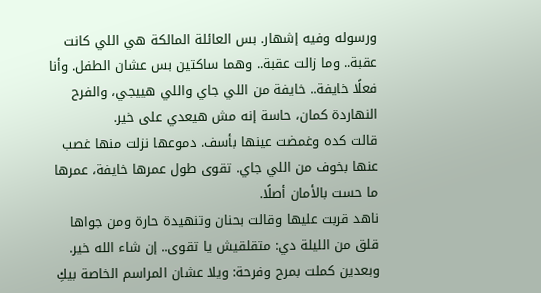ورسوله وفيه إشهار. بس العائلة المالكة هي اللي كانت عقبة.. وما زالت عقبة.. وهما ساكتين بس عشان الطفل. وأنا فعلًا خايفة.. خايفة من اللي جاي واللي هييجي، والفرح النهاردة كمان، حاسة إنه مش هيعدي على خير.
قالت كده وغمضت عينها بأسف. دموعها نزلت منها غصب عنها بخوف من اللي جاي. تقوى طول عمرها خايفة، عمرها ما حست بالأمان أصلًا.
ناهد قربت عليها وقالت بحنان وتنهيدة حارة ومن جواها قلق من الليلة دي: متقلقيش يا تقوى.. إن شاء الله خير. وبعدين كملت بمرح وفرحة: ويلا عشان المراسم الخاصة بيكِ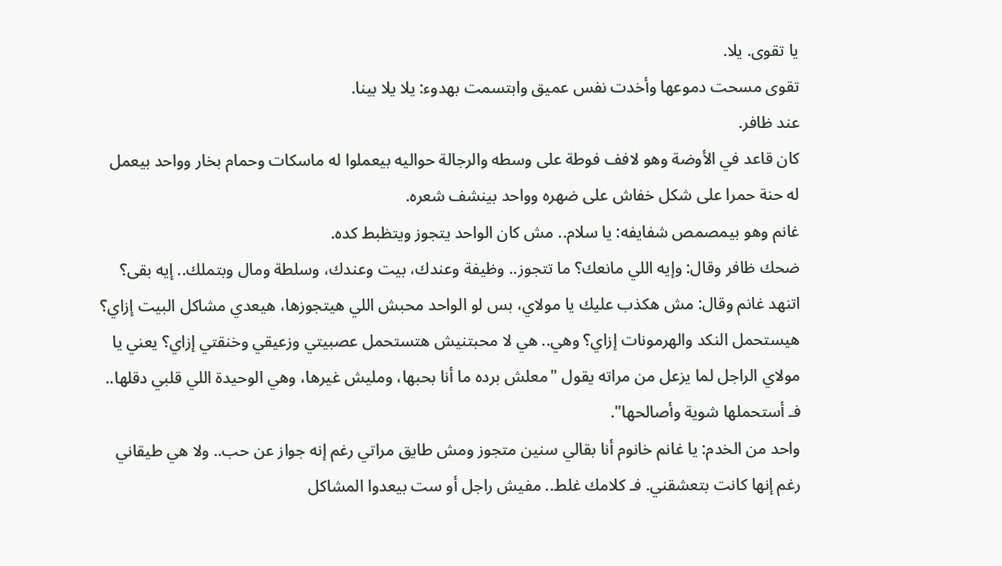يا تقوى. يلا.
تقوى مسحت دموعها وأخدت نفس عميق وابتسمت بهدوء: يلا يلا بينا.
عند ظافر.
كان قاعد في الأوضة وهو لافف فوطة على وسطه والرجالة حواليه بيعملوا له ماسكات وحمام بخار وواحد بيعمل له حنة حمرا على شكل خفاش على ضهره وواحد بينشف شعره.
غانم وهو بيمصمص شفايفه: يا سلام.. مش كان الواحد يتجوز ويتظبط كده.
ضحك ظافر وقال: وإيه اللي مانعك؟ ما تتجوز.. وظيفة وعندك، بيت وعندك، وسلطة ومال وبتملك.. إيه بقى؟
اتنهد غانم وقال: مش هكذب عليك يا مولاي، بس لو الواحد محبش اللي هيتجوزها، هيعدي مشاكل البيت إزاي؟ هيستحمل النكد والهرمونات إزاي؟ وهي.. هي لا محبتنيش هتستحمل عصبيتي وزعيقي وخنقتي إزاي؟ يعني يا مولاي الراجل لما يزعل من مراته يقول "معلش برده ما أنا بحبها، ومليش غيرها، وهي الوحيدة اللي قلبي دقلها.. فـ أستحملها شوية وأصالحها".
واحد من الخدم: يا غانم خانوم أنا بقالي سنين متجوز ومش طايق مراتي رغم إنه جواز عن حب.. ولا هي طيقاني رغم إنها كانت بتعشقني. فـ كلامك غلط.. مفيش راجل أو ست بيعدوا المشاكل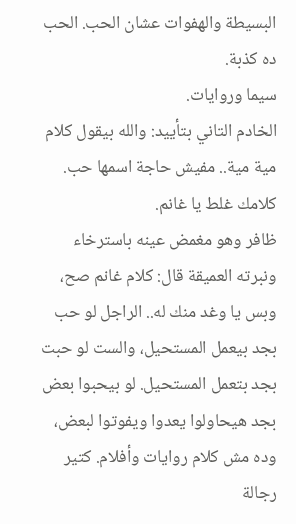البسيطة والهفوات عشان الحب. الحب ده كذبة.
سيما وروايات.
الخادم التاني بتأييد: والله بيقول كلام مية مية.. مفيش حاجة اسمها حب. كلامك غلط يا غانم.
ظافر وهو مغمض عينه باسترخاء ونبرته العميقة قال: كلام غانم صح، وبس يا وغد منك له.. الراجل لو حب بجد بيعمل المستحيل، والست لو حبت بجد بتعمل المستحيل. لو بيحبوا بعض بجد هيحاولوا يعدوا ويفوتوا لبعض، وده مش كلام روايات وأفلام. كتير رجالة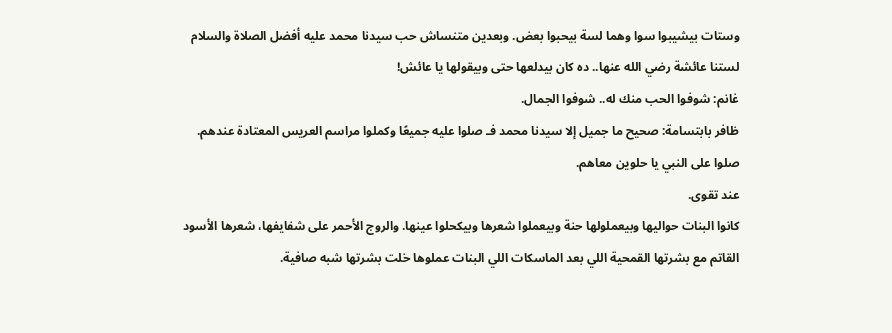وستات بيشيبوا سوا وهما لسة بيحبوا بعض. وبعدين متنساش حب سيدنا محمد عليه أفضل الصلاة والسلام لستنا عائشة رضي الله عنها.. ده كان بيدلعها حتى وبيقولها يا عائش!
غانم: شوفوا الحب منك له.. شوفوا الجمال.
ظافر بابتسامة: صحيح ما جميل إلا سيدنا محمد فـ صلوا عليه جميعًا وكملوا مراسم العريس المعتادة عندهم.
صلوا على النبي يا حلوين معاهم.
عند تقوى.
كانوا البنات حواليها وبيعملولها حنة وبيعملوا شعرها وبيكحلوا عينها. والروج الأحمر على شفايفها، شعرها الأسود القاتم مع بشرتها القمحية اللي بعد الماسكات اللي البنات عملوها خلت بشرتها شبه صافية.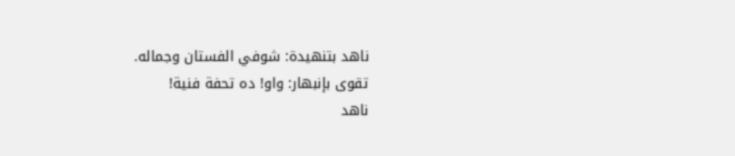ناهد بتنهيدة: شوفي الفستان وجماله.
تقوى بإنبهار: واو! ده تحفة فنية!
ناهد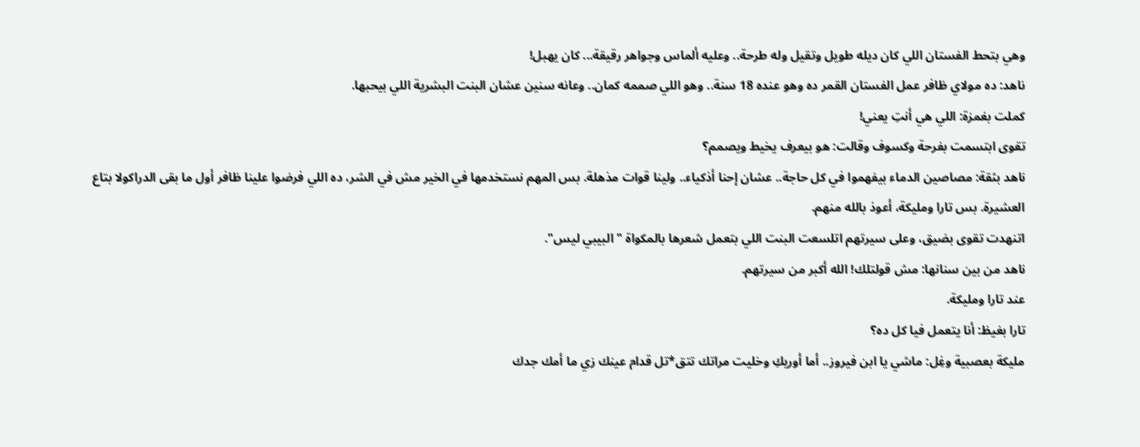وهي بتحط الفستان اللي كان ديله طويل وتقيل وله طرحة.. وعليه ألماس وجواهر رقيقة... كان يهبل!
ناهد: ده مولاي ظافر عمل الفستان القمر ده وهو عنده 18 سنة.. وهو اللي صممه كمان.. وعانه سنين عشان البنت البشرية اللي بيحبها.
كملت بغمزة: اللي هي أنتِ يعني!
تقوى ابتسمت بفرحة وكسوف وقالت: هو بيعرف يخيط ويصمم؟
ناهد بثقة: مصاصين الدماء بيفهموا في كل حاجة.. عشان إحنا أذكياء.. ولينا قوات مذهلة. بس المهم نستخدمها في الخير مش في الشر، ده اللي فرضوا علينا ظافر أول ما بقى الدراكولا بتاع العشيرة. بس تارا ومليكة، أعوذ بالله منهم.
اتنهدت تقوى بضيق، وعلى سيرتهم اتلسعت البنت اللي بتعمل شعرها بالمكواة "البيبي ليس".
ناهد من بين سنانها: مش قولتلك! الله أكبر من سيرتهم.
عند تارا ومليكة.
تارا بغيظ: أنا يتعمل فيا كل ده؟
مليكة بعصبية وغِل: ماشي يا ابن فيروز.. أما أوريكِ وخليت مراتك تتق*تل قدام عينك زي ما أمك جدك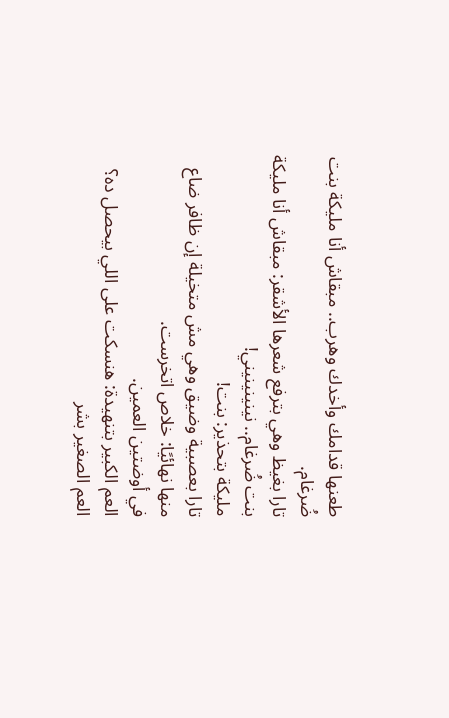طعنها قدامك وأخدك وهرب.. مبقاش أنا مليكة بنت ضُرغام.
تارا بغيظ وهي بترفع شعرها الأشقر: مبقاش أنا مليكة بنت ضُرغام.. نينينينيني!
مليكة بتحذير: بنت!
تارا بعصبية وضيق وهي مش متخيلة إن ظافر ضاع منها نهائيًا: خلاص اتخرست.
في أوضتين العمين.
العم الكبير بتنهيدة: هنسكت على اللي بيحصل ده؟
العم الصغير بشر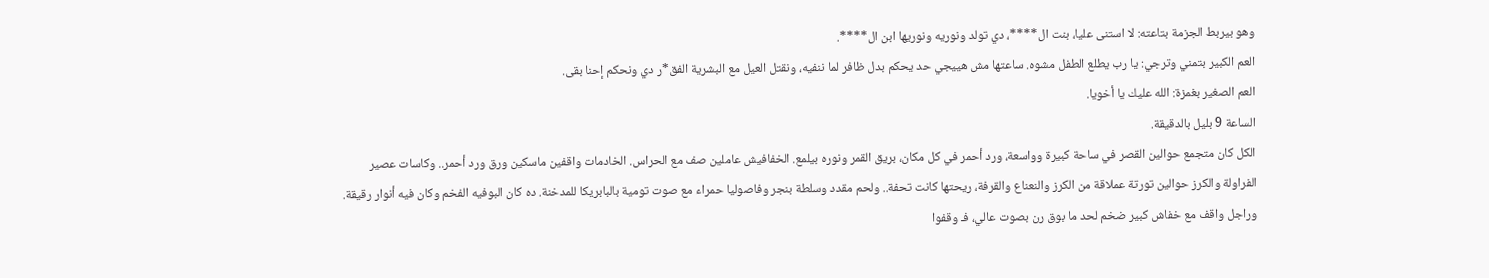وهو بيربط الجزمة بتاعته: لا استنى عليا، بنت ال****، دي تولد ونوريه ونوريها ابن ال****.
العم الكبير بتمني وترجي: يا رب يطلع الطفل مشوه. ساعتها مش هييجي حد يحكم بدل ظافر لما ننفيه، ونقتل العيل مع البشرية الفق*ر دي ونحكم إحنا بقى.
العم الصغير بغمزة: الله عليك يا أخويا.
الساعة 9 بليل بالدقيقة.
الكل كان متجمع حوالين القصر في ساحة كبيرة وواسعة، ورد أحمر في كل مكان، بريق القمر ونوره بيلمع. الخفافيش عاملين صف مع الحراس. الخادمات واقفين ماسكين ورق ورد أحمر.. وكاسات عصير الفراولة والكرز حوالين تورتة عملاقة من الكرز والنعناع والقرفة، ريحتها كانت تحفة.. ولحم مقدد وسلطة بنجر وفاصوليا حمراء مع صوت تومية بالبابريكا للمدخنة. ده كان البوفيه الفخم وكان فيه أنوار رقيقة. وراجل واقف مع خفاش كبير ضخم لحد ما بوق رن بصوت عالي، فـ وقفوا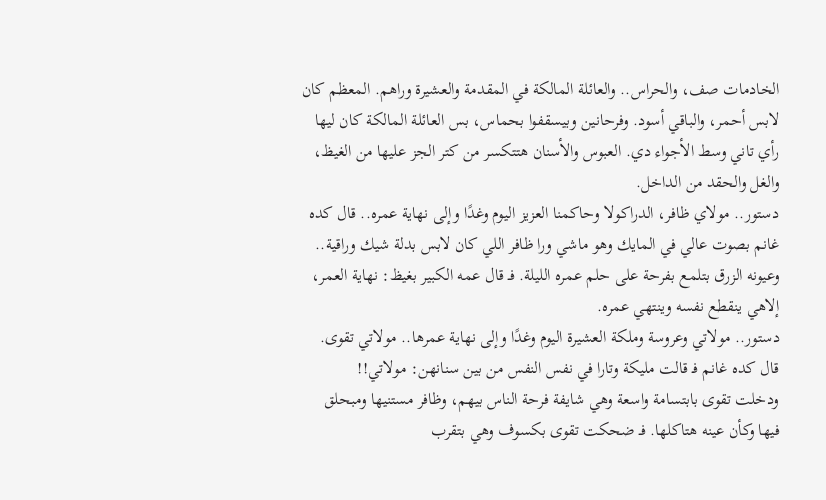الخادمات صف، والحراس.. والعائلة المالكة في المقدمة والعشيرة وراهم. المعظم كان لابس أحمر، والباقي أسود. وفرحانين وبيسقفوا بحماس، بس العائلة المالكة كان ليها رأي تاني وسط الأجواء دي. العبوس والأسنان هتتكسر من كتر الجز عليها من الغيظ، والغل والحقد من الداخل.
دستور.. مولاي ظافر، الدراكولا وحاكمنا العزيز اليوم وغدًا وإلى نهاية عمره.. قال كده غانم بصوت عالي في المايك وهو ماشي ورا ظافر اللي كان لابس بدلة شيك وراقية.. وعيونه الزرق بتلمع بفرحة على حلم عمره الليلة. فـ قال عمه الكبير بغيظ: نهاية العمر، إلاهي ينقطع نفسه وينتهي عمره.
دستور.. مولاتي وعروسة وملكة العشيرة اليوم وغدًا وإلى نهاية عمرها.. مولاتي تقوى.
قال كده غانم فـ قالت مليكة وتارا في نفس النفس من بين سنانهن: مولاتي!!
ودخلت تقوى بابتسامة واسعة وهي شايفة فرحة الناس بيهم، وظافر مستنيها ومبحلق فيها وكأن عينه هتاكلها. فـ ضحكت تقوى بكسوف وهي بتقرب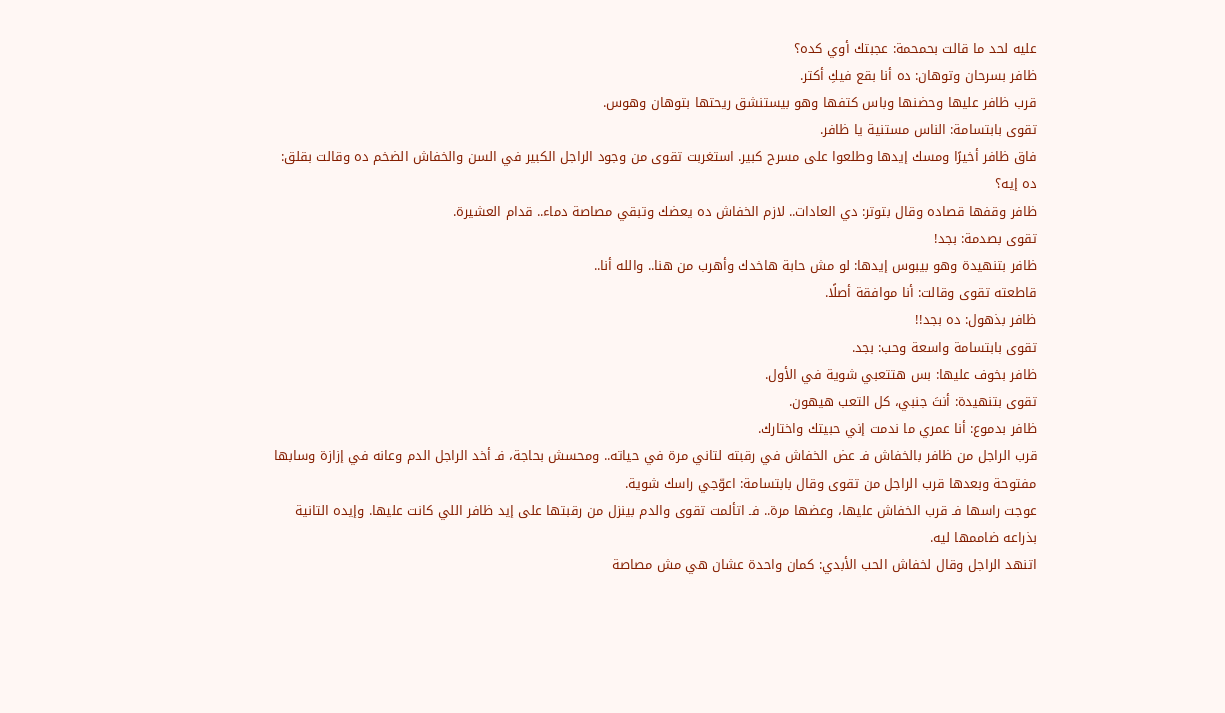عليه لحد ما قالت بحمحمة: عجبتك أوي كده؟
ظافر بسرحان وتوهان: ده أنا بقع فيكِ أكتر.
قرب ظافر عليها وحضنها وباس كتفها وهو بيستنشق ريحتها بتوهان وهوس.
تقوى بابتسامة: الناس مستنية يا ظافر.
فاق ظافر أخيرًا ومسك إيدها وطلعوا على مسرح كبير. استغربت تقوى من وجود الراجل الكبير في السن والخفاش الضخم ده وقالت بقلق: ده إيه؟
ظافر وقفها قصاده وقال بتوتر: دي العادات.. لازم الخفاش ده يعضك وتبقي مصاصة دماء.. قدام العشيرة.
تقوى بصدمة: بجد!
ظافر بتنهيدة وهو بيبوس إيدها: لو مش حابة هاخدك وأهرب من هنا.. والله أنا..
قاطعته تقوى وقالت: أنا موافقة أصلًا.
ظافر بذهول: ده بجد!!
تقوى بابتسامة واسعة وحب: بجد.
ظافر بخوف عليها: بس هتتعبي شوية في الأول.
تقوى بتنهيدة: أنتَ جنبي، كل التعب هيهون.
ظافر بدموع: أنا عمري ما ندمت إني حبيتك واختارك.
قرب الراجل من ظافر بالخفاش فـ عض الخفاش في رقبته لتاني مرة في حياته.. ومحسش بحاجة، فـ أخد الراجل الدم وعانه في إزازة وسابها مفتوحة وبعدها قرب الراجل من تقوى وقال بابتسامة: اعوّجي راسك شوية.
عوجت راسها فـ قرب الخفاش عليها، وعضها مرة.. فـ اتألمت تقوى والدم بينزل من رقبتها على إيد ظافر اللي كانت عليها. وإيده التانية بذراعه ضاممها ليه.
اتنهد الراجل وقال لخفاش الحب الأبدي: كمان واحدة عشان هي مش مصاصة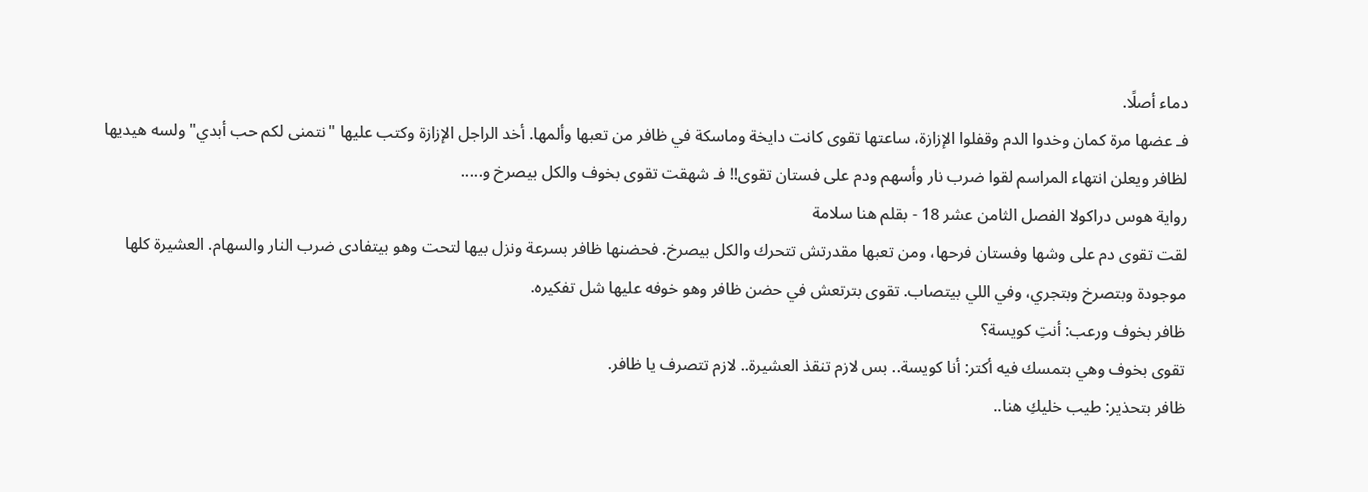دماء أصلًا.
فـ عضها مرة كمان وخدوا الدم وقفلوا الإزازة، ساعتها تقوى كانت دايخة وماسكة في ظافر من تعبها وألمها. أخد الراجل الإزازة وكتب عليها "نتمنى لكم حب أبدي" ولسه هيديها لظافر ويعلن انتهاء المراسم لقوا ضرب نار وأسهم ودم على فستان تقوى!! فـ شهقت تقوى بخوف والكل بيصرخ و.....
رواية هوس دراكولا الفصل الثامن عشر 18 - بقلم هنا سلامة
لقت تقوى دم على وشها وفستان فرحها، ومن تعبها مقدرتش تتحرك والكل بيصرخ. فحضنها ظافر بسرعة ونزل بيها لتحت وهو بيتفادى ضرب النار والسهام. العشيرة كلها موجودة وبتصرخ وبتجري، وفي اللي بيتصاب. تقوى بترتعش في حضن ظافر وهو خوفه عليها شل تفكيره.
ظافر بخوف ورعب: أنتِ كويسة؟
تقوى بخوف وهي بتمسك فيه أكتر: أنا كويسة.. بس لازم تنقذ العشيرة.. لازم تتصرف يا ظافر.
ظافر بتحذير: طيب خليكِ هنا..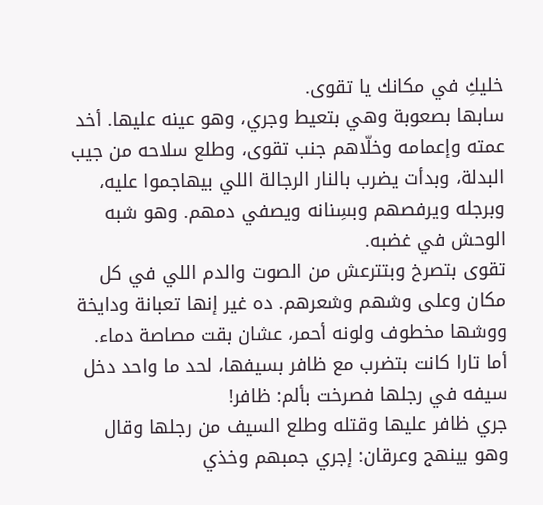خليكِ في مكانك يا تقوى.
سابها بصعوبة وهي بتعيط وجري، وهو عينه عليها. أخد عمته وإعمامه وخلّاهم جنب تقوى، وطلع سلاحه من جيب البدلة، وبدأت يضرب بالنار الرجالة اللي بيهاجموا عليه، وبرجله ويرفصهم وبسِنانه ويصفي دمهم. وهو شبه الوحش في غضبه.
تقوى بتصرخ وبتترعش من الصوت والدم اللي في كل مكان وعلى وشهم وشعرهم. ده غير إنها تعبانة ودايخة ووشها مخطوف ولونه أحمر، عشان بقت مصاصة دماء.
أما تارا كانت بتضرب مع ظافر بسيفها، لحد ما واحد دخل سيفه في رجلها فصرخت بألم: ظافر!
جري ظافر عليها وقتله وطلع السيف من رجلها وقال وهو بينهج وعرقان: إجري جمبهم وخذي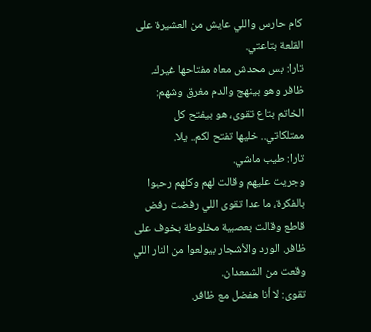كام حارس واللي عايش من العشيرة على القلعة بتاعتي.
تارا: بس محدش معاه مفتاحها غيرك.
ظافر وهو بينهج والدم مغرق وشهم: الخاتم بتاع تقوى، هو بيفتح كل ممتلكاتي.. خليها تفتح لكم.. يلا.
تارا: طيب ماشي.
وجريت عليهم وقالت لهم وكلهم رحبوا بالفكرة، ما عدا تقوى اللي رفضت رفض قاطع وقالت بعصبية مخلوطة بخوف على ظافر. الورد والأشجار بيولعوا من النار اللي وقعت من الشمعدان.
تقوى: لا أنا هفضل مع ظافر.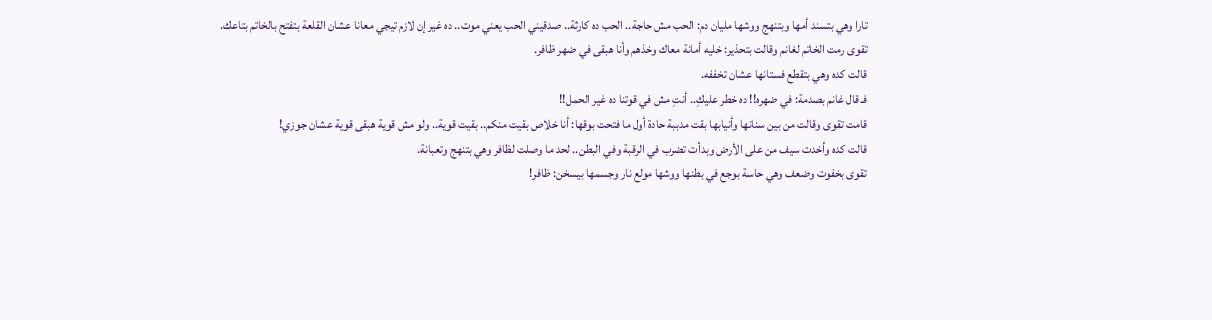تارا وهي بتسند أمها وبتنهج ووشها مليان دم: الحب مش حاجة.. الحب ده كارثة.. صدقيني الحب يعني موت.. ده غير إن لازم تيجي معانا عشان القلعة بتفتح بالخاتم بتاعك.
تقوى رمت الخاتم لغانم وقالت بتحذير: خليه أمانة معاك وخذهم وأنا هبقى في ضهر ظافر.
قالت كده وهي بتقطع فستانها عشان تخففه.
فـ قال غانم بصدمة: في ضهره!! ده خطر عليكِ.. أنتِ مش في قوتنا ده غير الحمل!!
قامت تقوى وقالت من بين سنانها وأنيابها بقت مدببة حادة أول ما فتحت بوقها: أنا خلاص بقيت منكم.. بقيت قوية.. ولو مش قوية هبقى قوية عشان جوزي!
قالت كده وأخدت سيف من على الأرض وبدأت تضرب في الرقبة وفي البطن.. لحد ما وصلت لظافر وهي بتنهج وتعبانة.
تقوى بخفوت وضعف وهي حاسة بوجع في بطنها ووشها مولع نار وجسمها بيسخن: ظافر!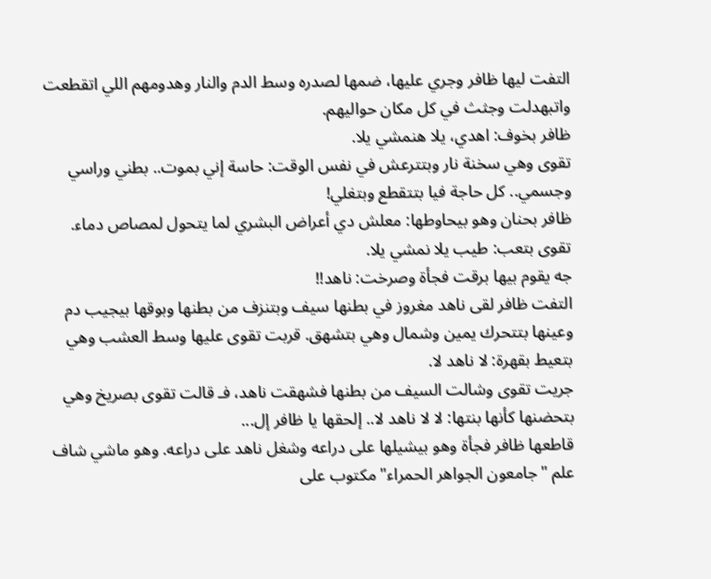التفت ليها ظافر وجري عليها، ضمها لصدره وسط الدم والنار وهدومهم اللي اتقطعت واتبهدلت وجثث في كل مكان حواليهم.
ظافر بخوف: اهدي، يلا هنمشي يلا.
تقوى وهي سخنة نار وبتترعش في نفس الوقت: حاسة إني بموت.. بطني وراسي وجسمي.. كل حاجة فيا بتتقطع وبتغلي!
ظافر بحنان وهو بيحاوطها: معلش دي أعراض البشري لما يتحول لمصاص دماء.
تقوى بتعب: طيب يلا نمشي يلا.
جه يقوم بيها برقت فجأة وصرخت: ناهد!!
التفت ظافر لقى ناهد مغروز في بطنها سيف وبتنزف من بطنها وبوقها بيجيب دم وعينها بتتحرك يمين وشمال وهي بتشهق. قربت تقوى عليها وسط العشب وهي بتعيط بقهرة: لا ناهد لا.
جريت تقوى وشالت السيف من بطنها فشهقت ناهد، فـ قالت تقوى بصريخ وهي بتحضنها كأنها بنتها: لا لا ناهد لا.. إلحقها يا ظافر إل...
قاطعها ظافر فجأة وهو بيشيلها على دراعه وشغل ناهد على دراعه. وهو ماشي شاف علم "جامعون الجواهر الحمراء" مكتوب على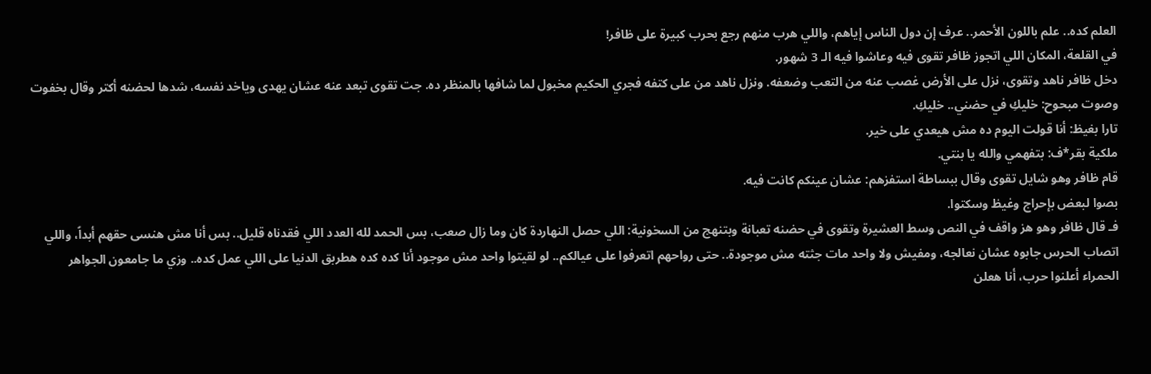العلم كده.. علم باللون الأحمر.. عرف إن دول الناس إياهم، واللي هرب منهم رجع بحرب كبيرة على ظافر!
في القلعة، المكان اللي اتجوز ظافر تقوى فيه وعاشوا فيه الـ 3 شهور.
دخل ظافر ناهد وتقوى، نزل على الأرض غصب عنه من التعب وضعفه. ونزل ناهد من على كتفه فجري الحكيم مخبول لما شافها بالمنظر ده. جت تقوى تبعد عنه عشان يهدى وياخد نفسه، شدها لحضنه أكتر وقال بخفوت وصوت مبحوح: خليكِ في حضني.. خليكِ.
تارا بغيظ: أنا قولت اليوم ده مش هيعدي على خير.
ملكية بقر*ف: بتفهمي والله يا بنتي.
قام ظافر وهو شايل تقوى وقال ببساطة استفزهم: عشان عينكم كانت فيه.
بصوا لبعض بإحراج وغيظ وسكتوا.
فـ قال ظافر وهو هز واقف في النص وسط العشيرة وتقوى في حضنه تعبانة وبتنهج من السخونية: اللي حصل النهاردة كان وما زال صعب، بس الحمد لله العدد اللي فقدناه قليل.. بس أنا مش هنسى حقهم أبداً، واللي اتصاب الحرس جابوه عشان نعالجه، ومفيش ولا واحد مات جثته مش موجودة.. حتى رواحهم اتعرفوا على عيالكم.. لو لقيتوا واحد مش موجود أنا كده كده هطربق الدنيا على اللي عمل كده.. وزي ما جامعون الجواهر الحمراء أعلنوا حرب، أنا هعلن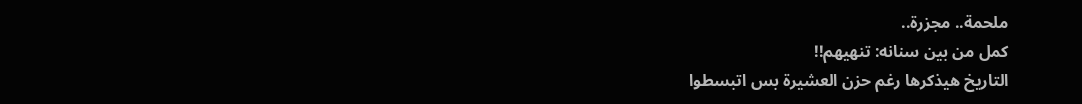ملحمة.. مجزرة..
كمل من بين سنانه: تنهيهم!!
التاريخ هيذكرها رغم حزن العشيرة بس اتبسطوا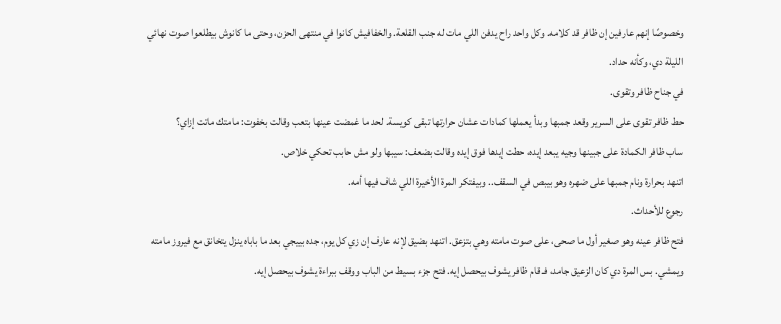وخصوصًا إنهم عارفين إن ظافر قد كلامه. وكل واحد راح يدفن اللي مات له جنب القلعة. والخفافيش كانوا في منتهى الحزن، وحتى ما كانوش بيطلعوا صوت نهائي الليلة دي، وكأنه حداد.
في جناح ظافر وتقوى.
حط ظافر تقوى على السرير وقعد جمبها وبدأ يعملها كمادات عشان حرارتها تبقى كويسة. لحد ما غمضت عينها بتعب وقالت بخفوت: مامتك ماتت إزاي؟
ساب ظافر الكمادة على جبينها وجيه يبعد إيده، حطت إيدها فوق إيده وقالت بضعف: سيبها ولو مش حابب تحكي خلاص.
اتنهد بحرارة ونام جمبها على ضهره وهو بيبص في السقف.. وبيفتكر المرة الأخيرة اللي شاف فيها أمه.
رجوع للأحداث.
فتح ظافر عينه وهو صغير أول ما صحى، على صوت مامته وهي بتزعق. اتنهد بضيق لإنه عارف إن زي كل يوم، جده بييجي بعد ما باباه ينزل يتخانق مع فيروز مامته ويمشي. بس المرة دي كان الزعيق جامد، فـ قام ظافر يشوف بيحصل إيه. فتح جزء بسيط من الباب ووقف ببراءة يشوف بيحصل إيه.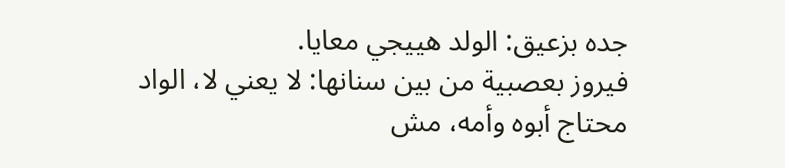جده بزعيق: الولد هييجي معايا.
فيروز بعصبية من بين سنانها: لا يعني لا، الواد محتاج أبوه وأمه، مش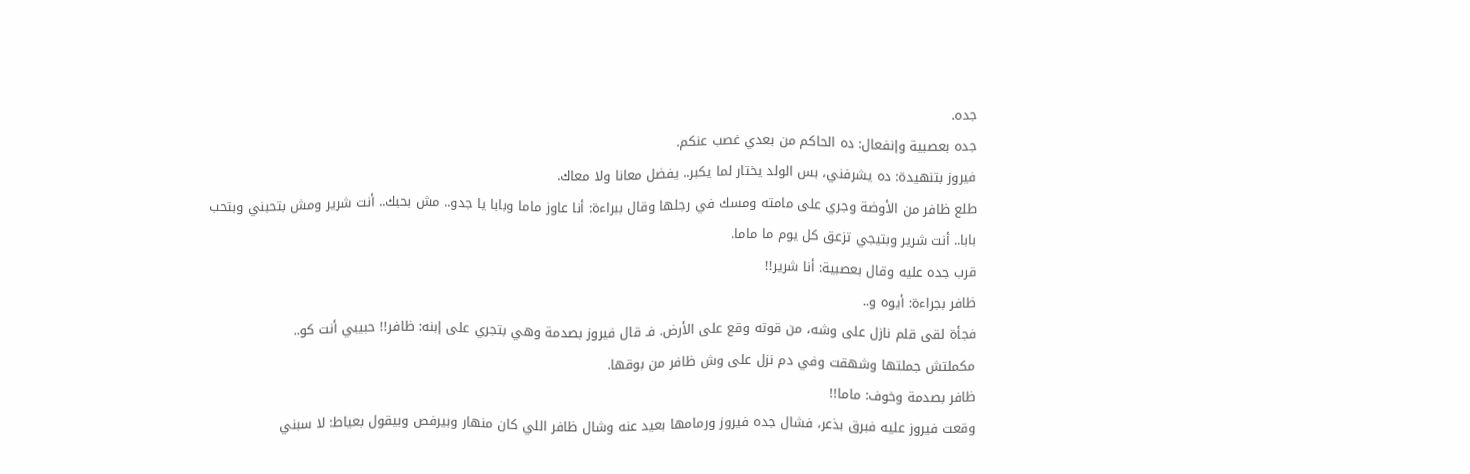جده.
جده بعصبية وإنفعال: ده الحاكم من بعدي غصب عنكم.
فيروز بتنهيدة: ده يشرفني، بس الولد يختار لما يكبر.. يفضل معانا ولا معاك.
طلع ظافر من الأوضة وجري على مامته ومسك في رجلها وقال ببراءة: أنا عاوز ماما وبابا يا جدو.. مش بحبك.. أنت شرير ومش بتحبني وبتحب بابا.. أنت شرير وبتيجي تزعق كل يوم ما ماما.
قرب جده عليه وقال بعصبية: أنا شرير!!
ظافر بجراءة: أيوه و..
فجأة لقى قلم نازل على وشه، من قوته وقع على الأرض. فـ قال فيروز بصدمة وهي بتجري على إبنه: ظافر!! حبيبي أنت كو..
مكملتش جملتها وشهقت وفي دم نزل على وش ظافر من بوقها.
ظافر بصدمة وخوف: ماما!!
وقعت فيروز عليه فبرق بذعر، فشال جده فيروز ورمامها بعيد عنه وشال ظافر اللي كان منهار وبيرفص وبيقول بعياط: لا سبني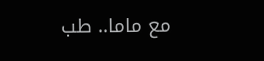مع ماما.. طب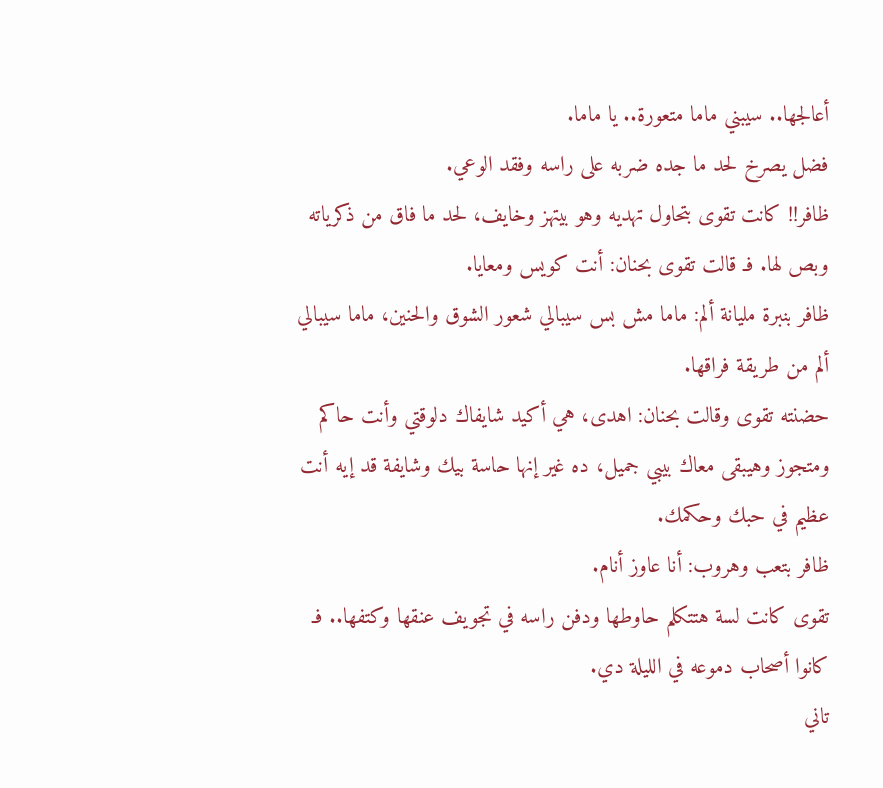أعالجها.. سيبني ماما متعورة.. يا ماما.
فضل يصرخ لحد ما جده ضربه على راسه وفقد الوعي.
ظافر!! كانت تقوى بتحاول تهديه وهو بيتهز وخايف، لحد ما فاق من ذكرياته وبص لها. فـ قالت تقوى بحنان: أنت كويس ومعايا.
ظافر بنبرة مليانة ألم: ماما مش بس سيبالي شعور الشوق والحنين، ماما سيبالي ألم من طريقة فراقها.
حضنته تقوى وقالت بحنان: اهدى، هي أكيد شايفاك دلوقتي وأنت حاكم ومتجوز وهيبقى معاك بيبي جميل، ده غير إنها حاسة بيك وشايفة قد إيه أنت عظيم في حبك وحكمك.
ظافر بتعب وهروب: أنا عاوز أنام.
تقوى كانت لسة هتتكلم حاوطها ودفن راسه في تجويف عنقها وكتفها.. فـ كانوا أصحاب دموعه في الليلة دي.
تاني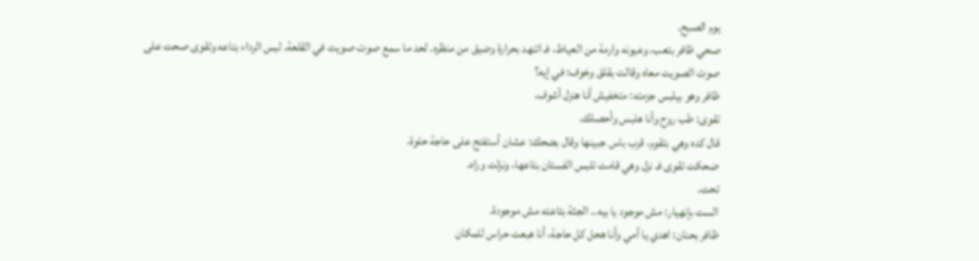يوم الصبح.
صحي ظافر بتعب، وعيونه وارمة من العياط، فـ اتنهد بحرارة وضيق من منظره. لحد ما سمع صوت صويت في القلعة. لبس الرداء بتاعه وتقوى صحت على صوت الصويت معاه وقالت بقلق وخوف: في إيه؟
ظافر وهو بيلبس جزمته: متخفيش أنا هنزل أشوف.
تقوى: طب روح وأنا هلبس وأحصلك.
قال كده وهي بتقوم، قرب باس جبينها وقال بضحك: عشان أستفتح على حاجة حلوة.
ضحكت تقوى فـ نزل وهي قامت تلبس الفستان بتاعها، ونزلت وراه.
تحت.
الست بإنهيار: مش موجود يا بيه.. الجثة بتاعته مش موجودة.
ظافر بحنان: اهدي يا أمي وأنا هحل كل حاجة، أنا هبعت حراس للمكان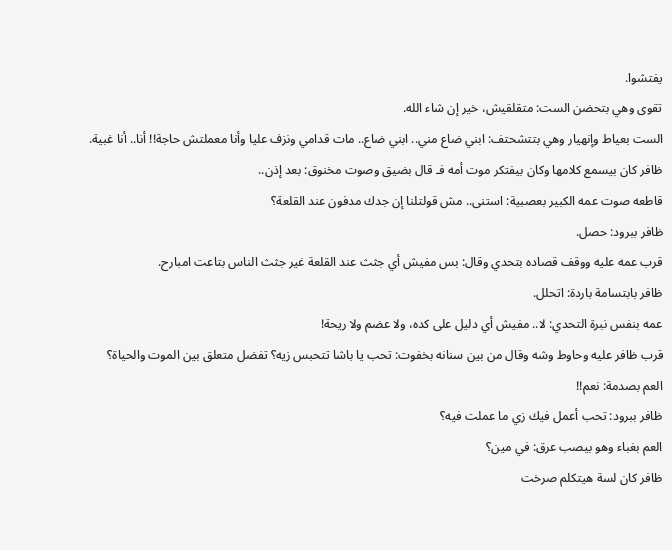يفتشوا.
تقوى وهي بتحضن الست: متقلقيش، خير إن شاء الله.
الست بعياط وإنهيار وهي بتتشحتف: ابني ضاع مني.. ابني ضاع.. مات قدامي ونزف عليا وأنا معملتش حاجة!! أنا.. أنا غبية.
ظافر كان بيسمع كلامها وكان بيفتكر موت أمه فـ قال بضيق وصوت مخنوق: بعد إذن..
قاطعه صوت عمه الكبير بعصبية: استنى.. مش قولتلنا إن جدك مدفون عند القلعة؟
ظافر ببرود: حصل.
قرب عمه عليه ووقف قصاده بتحدي وقال: بس مفيش أي جثث عند القلعة غير جثث الناس بتاعت امبارح.
ظافر بابتسامة باردة: اتحلل.
عمه بنفس نبرة التحدي: لا.. مفيش أي دليل على كده، ولا عضم ولا ريحة!
قرب ظافر عليه وحاوط وشه وقال من بين سنانه بخفوت: تحب يا باشا تتحبس زيه؟ تفضل متعلق بين الموت والحياة؟
العم بصدمة: نعم!!
ظافر ببرود: تحب أعمل فيك زي ما عملت فيه؟
العم بغباء وهو بيصب عرق: في مين؟
ظافر كان لسة هيتكلم صرخت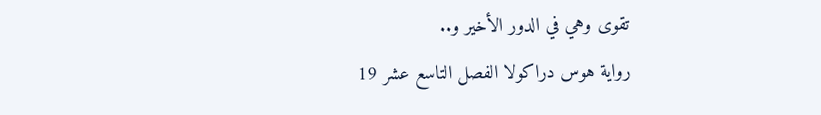تقوى وهي في الدور الأخير و..
رواية هوس دراكولا الفصل التاسع عشر 19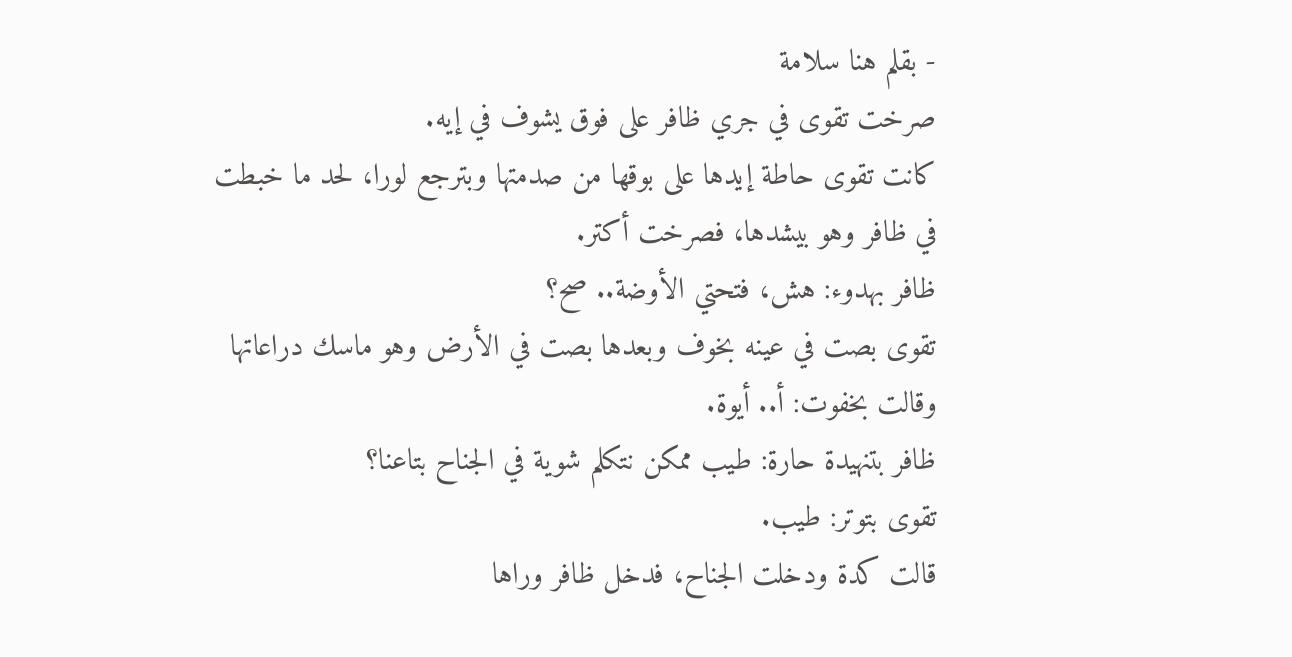- بقلم هنا سلامة
صرخت تقوى في جري ظافر على فوق يشوف في إيه.
كانت تقوى حاطة إيدها على بوقها من صدمتها وبترجع لورا، لحد ما خبطت في ظافر وهو بيشدها، فصرخت أكتر.
ظافر بهدوء: هش، فتحتي الأوضة.. صح؟
تقوى بصت في عينه بخوف وبعدها بصت في الأرض وهو ماسك دراعاتها وقالت بخفوت: أ.. أيوة.
ظافر بتنهيدة حارة: طيب ممكن نتكلم شوية في الجناح بتاعنا؟
تقوى بتوتر: طيب.
قالت كدة ودخلت الجناح، فدخل ظافر وراها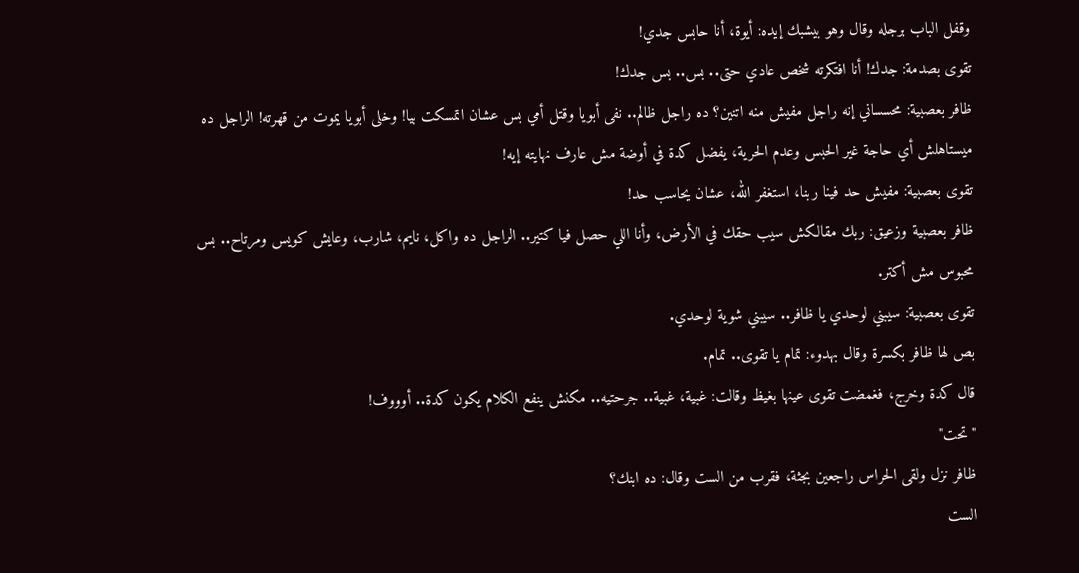وقفل الباب برجله وقال وهو بيشبك إيده: أيوة، أنا حابس جدي!
تقوى بصدمة: جدك! أنا افتكرته شخص عادي حتى.. بس.. بس جدك!
ظافر بعصبية: محسساني إنه راجل مفيش منه اتنين؟ ده راجل ظالم.. نفى أبويا وقتل أمي بس عشان اتمسكت بيا! وخلى أبويا يموت من قهرته! الراجل ده ميستاهلش أي حاجة غير الحبس وعدم الحرية، يفضل كدة في أوضة مش عارف نهايته إيه!
تقوى بعصبية: مفيش حد فينا ربنا، استغفر الله، عشان يحاسب حد!
ظافر بعصبية وزعيق: ربك مقالكش سيب حقك في الأرض، وأنا اللي حصل فيا كتير.. الراجل ده واكل، نايم، شارب، وعايش كويس ومرتاح.. بس محبوس مش أكتر.
تقوى بعصبية: سيبني لوحدي يا ظافر.. سيبني شوية لوحدي.
بص لها ظافر بكسرة وقال بهدوء: تمام يا تقوى.. تمام.
قال كدة وخرج، فغمضت تقوى عينها بغيظ وقالت: غبية، غبية.. جرحتيه.. مكنش ينفع الكلام يكون كدة.. أوووف!
"تحت"
ظافر نزل ولقى الحراس راجعين بجثة، فقرب من الست وقال: ده ابنك؟
الست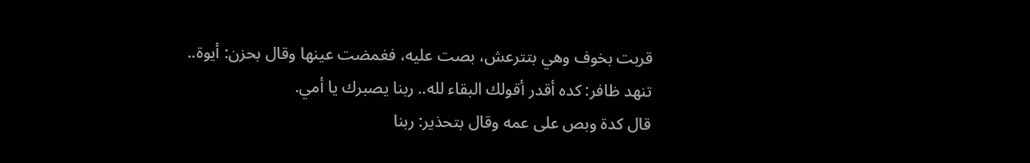قربت بخوف وهي بتترعش، بصت عليه، فغمضت عينها وقال بحزن: أيوة..
تنهد ظافر: كده أقدر أقولك البقاء لله.. ربنا يصبرك يا أمي.
قال كدة وبص على عمه وقال بتحذير: ربنا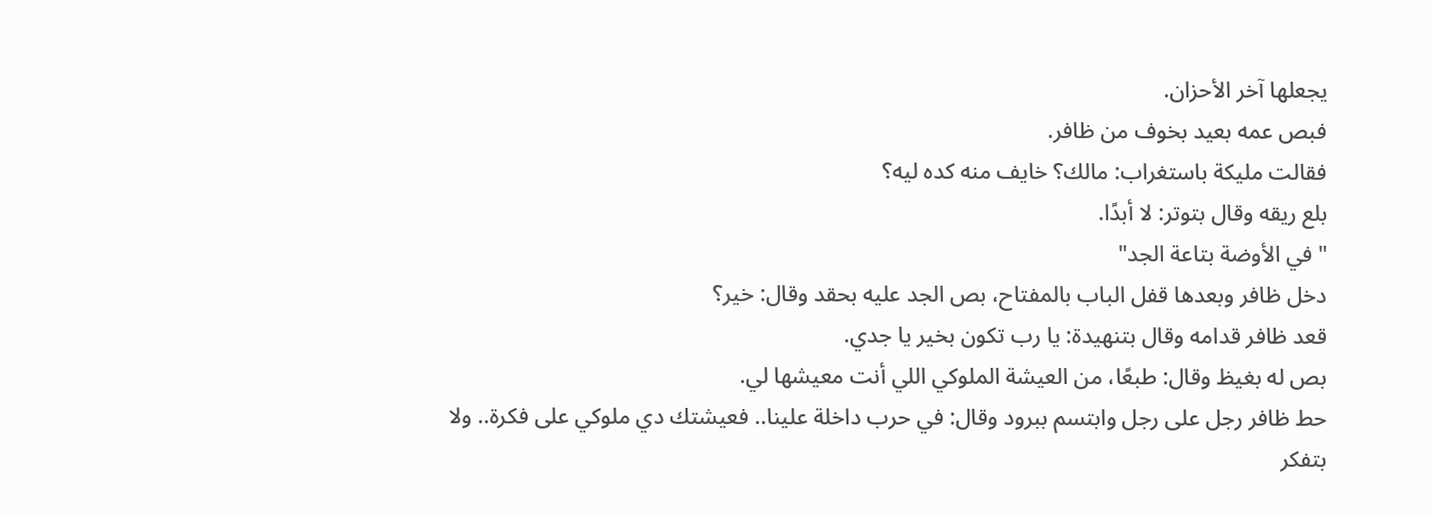يجعلها آخر الأحزان.
فبص عمه بعيد بخوف من ظافر.
فقالت مليكة باستغراب: مالك؟ خايف منه كده ليه؟
بلع ريقه وقال بتوتر: لا أبدًا.
"في الأوضة بتاعة الجد"
دخل ظافر وبعدها قفل الباب بالمفتاح، بص الجد عليه بحقد وقال: خير؟
قعد ظافر قدامه وقال بتنهيدة: يا رب تكون بخير يا جدي.
بص له بغيظ وقال: طبعًا، من العيشة الملوكي اللي أنت معيشها لي.
حط ظافر رجل على رجل وابتسم ببرود وقال: في حرب داخلة علينا.. فعيشتك دي ملوكي على فكرة.. ولا بتفكر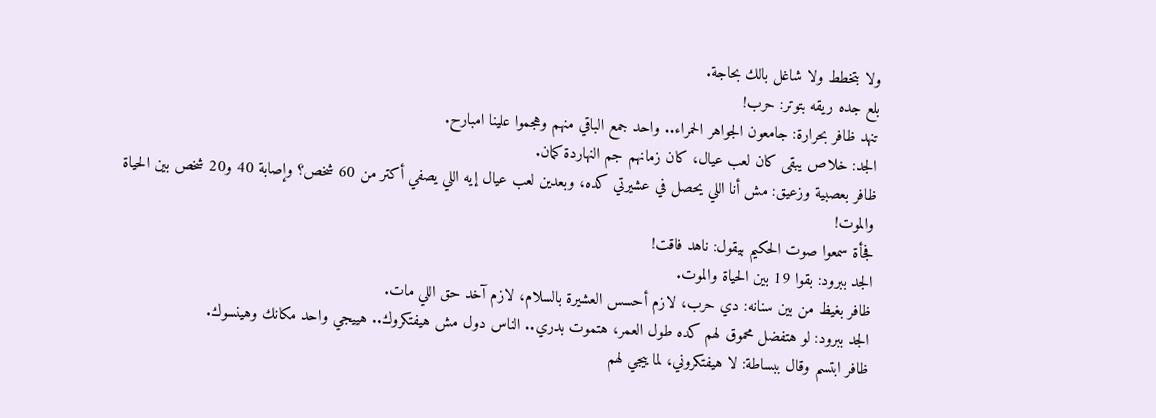ولا بتخطط ولا شاغل بالك بحاجة.
بلع جده ريقه بتوتر: حرب!
تنهد ظافر بحرارة: جامعون الجواهر الحمراء.. واحد جمع الباقي منهم وهجموا علينا امبارح.
الجد: خلاص يبقى كان لعب عيال، كان زمانهم جم النهاردة كمان.
ظافر بعصبية وزعيق: مش أنا اللي يحصل في عشيرتي كده، وبعدين لعب عيال إيه اللي يصفي أكتر من 60 شخص؟ وإصابة 40 و20 شخص بين الحياة والموت!
فجأة سمعوا صوت الحكيم بيقول: ناهد فاقت!
الجد ببرود: بقوا 19 بين الحياة والموت.
ظافر بغيظ من بين سنانه: دي حرب، لازم أحسس العشيرة بالسلام، لازم آخد حق اللي مات.
الجد ببرود: لو هتفضل محموق لهم كده طول العمر، هتموت بدري.. الناس دول مش هيفتكروك.. هييجي واحد مكانك وهينسوك.
ظافر ابتسم وقال ببساطة: لا هيفتكروني، لما ييجي لهم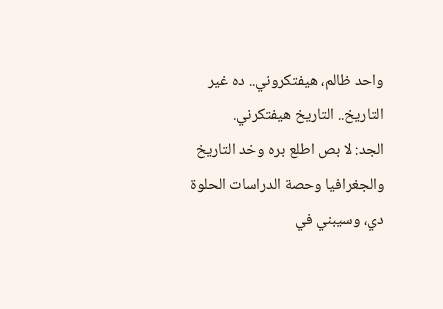واحد ظالم، هيفتكروني.. ده غير التاريخ.. التاريخ هيفتكرني.
الجد: لا بص اطلع بره وخد التاريخ والجغرافيا وحصة الدراسات الحلوة دي، وسيبني في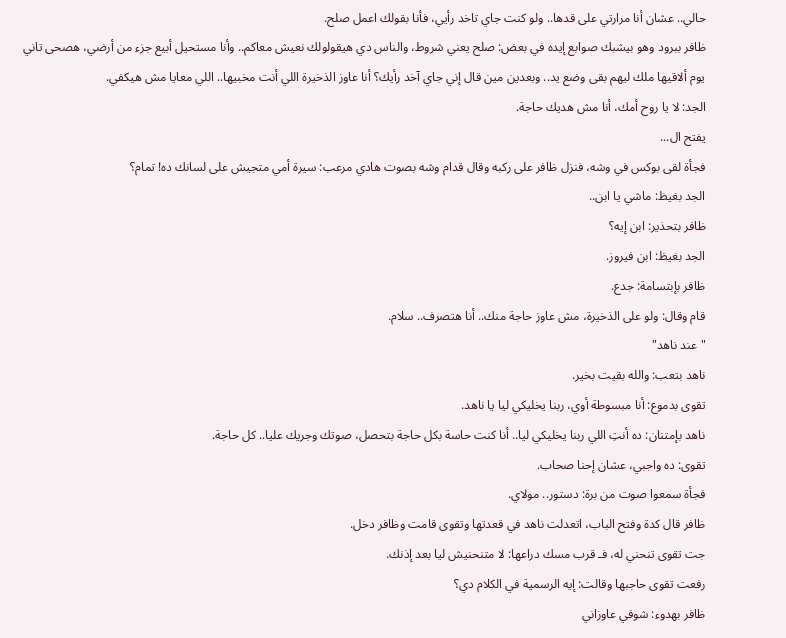حالي.. عشان أنا مرارتي على قدها.. ولو كنت جاي تاخد رأيي، فأنا بقولك اعمل صلح.
ظافر ببرود وهو بيشبك صوابع إيده في بعض: صلح يعني شروط، والناس دي هيقولولك نعيش معاكم.. وأنا مستحيل أبيع جزء من أرضي، هصحى تاني يوم ألاقيها ملك ليهم بقى وضع يد.. وبعدين مين قال إني جاي آخد رأيك؟ أنا عاوز الذخيرة اللي أنت مخبيها.. اللي معايا مش هيكفي.
الجد: لا يا روح أمك، أنا مش هديك حاجة.
يفتح ال...
فجأة لقى بوكس في وشه، فنزل ظافر على ركبه وقال قدام وشه بصوت هادي مرعب: سيرة أمي متجيش على لسانك ده! تمام؟
الجد بغيظ: ماشي يا ابن..
ظافر بتحذير: ابن إيه؟
الجد بغيظ: ابن فيروز.
ظافر بإبتسامة: جدع.
قام وقال: ولو على الذخيرة، مش عاوز حاجة منك.. أنا هتصرف.. سلام.
"عند ناهد"
ناهد بتعب: والله بقيت بخير.
تقوى بدموع: أنا مبسوطة أوي، ربنا يخليكي ليا يا ناهد.
ناهد بإمتنان: ده أنتِ اللي ربنا يخليكي ليا.. أنا كنت حاسة بكل حاجة بتحصل، صوتك وجريك عليا.. كل حاجة.
تقوى: ده واجبي، عشان إحنا صحاب.
فجأة سمعوا صوت من برة: دستور.. مولاي.
ظافر قال كدة وفتح الباب، اتعدلت ناهد في قعدتها وتقوى قامت وظافر دخل.
جت تقوى تنحني له، فـ قرب مسك دراعها: لا متنحنيش ليا بعد إذنك.
رفعت تقوى حاجبها وقالت: إيه الرسمية في الكلام دي؟
ظافر بهدوء: شوفي عاوزاني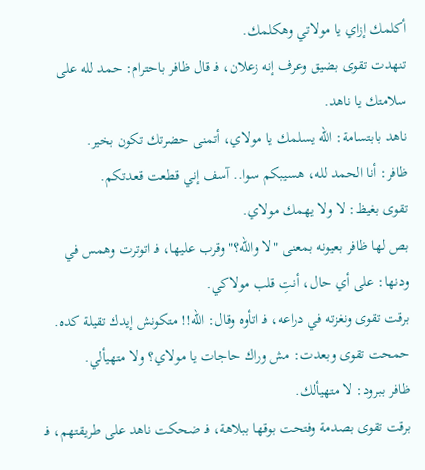أكلمك إزاي يا مولاتي وهكلمك.
تنهدت تقوى بضيق وعرف إنه زعلان، فـ قال ظافر باحترام: حمد لله على سلامتك يا ناهد.
ناهد بابتسامة: الله يسلمك يا مولاي، أتمنى حضرتك تكون بخير.
ظافر: أنا الحمد لله، هسيبكم سوا.. آسف إني قطعت قعدتكم.
تقوى بغيظ: لا ولا يهمك مولاي.
بص لها ظافر بعيونه بمعنى "لا والله؟" وقرب عليها، فـ اتوترت وهمس في ودنها: على أي حال، أنتِ قلب مولاكي.
برقت تقوى ونغزته في دراعه، فـ اتأوه وقال: الله!! متكونش إيدك تقيلة كده.
حمحت تقوى وبعدت: مش وراك حاجات يا مولاي؟ ولا متهيألي.
ظافر ببرود: لا متهيألك.
برقت تقوى بصدمة وفتحت بوقها ببلاهة، فـ ضحكت ناهد على طريقتهم، فـ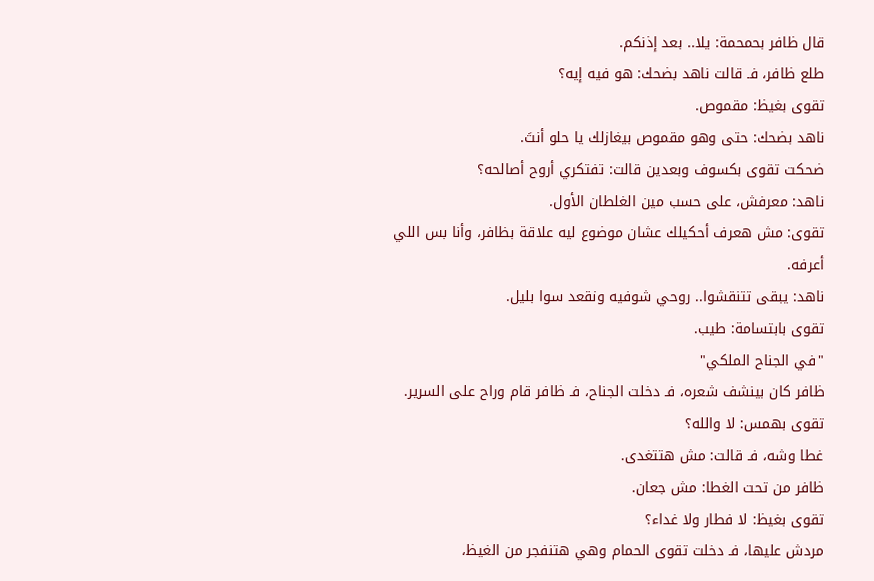قال ظافر بحمحمة: يلا.. بعد إذنكم.
طلع ظافر، فـ قالت ناهد بضحك: هو فيه إيه؟
تقوى بغيظ: مقموص.
ناهد بضحك: حتى وهو مقموص بيغازلك يا حلو أنتَ.
ضحكت تقوى بكسوف وبعدين قالت: تفتكري أروح أصالحه؟
ناهد: معرفش، على حسب مين الغلطان الأول.
تقوى: مش هعرف أحكيلك عشان موضوع ليه علاقة بظافر، وأنا بس اللي أعرفه.
ناهد: يبقى تتنقشوا.. روحي شوفيه ونقعد سوا بليل.
تقوى بابتسامة: طيب.
"في الجناح الملكي"
ظافر كان بينشف شعره، فـ دخلت الجناح، فـ ظافر قام وراح على السرير.
تقوى بهمس: لا والله؟
غطا وشه، فـ قالت: مش هتتغدى.
ظافر من تحت الغطا: مش جعان.
تقوى بغيظ: لا فطار ولا غداء؟
مردش عليها، فـ دخلت تقوى الحمام وهي هتنفجر من الغيظ،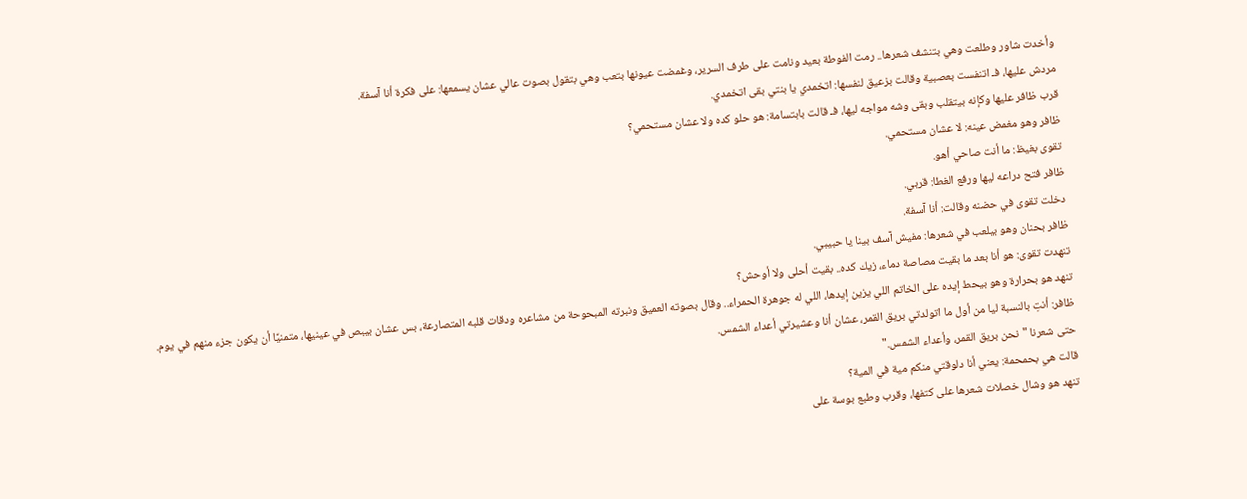وأخدت شاور وطلعت وهي بتنشف شعرها.. رمت الفوطة بعيد ونامت على طرف السرير، وغمضت عيونها بتعب وهي بتقول بصوت عالي عشان يسمعها: على فكرة أنا آسفة.
مردش عليها، فـ اتنفست بعصبية وقالت بزعيق لنفسها: اتخمدي يا بنتي بقى اتخمدي.
قرب ظافر عليها وكإنه بيتقلب وبقى وشه مواجه ليها، فـ قالت بابتسامة: هو حلو كده ولا عشان مستحمي؟
ظافر وهو مغمض عينه: لا عشان مستحمي.
تقوى بغيظ: ما أنت صاحي أهو.
ظافر فتح دراعه ليها ورفع الغطا: قربي.
دخلت تقوى في حضنه وقالت: أنا آسفة.
ظافر بحنان وهو بيلعب في شعرها: مفيش آسف بينا يا حبيبي.
تنهدت تقوى: هو أنا بعد ما بقيت مصاصة دماء، زيك كده.. بقيت أحلى ولا أوحش؟
تنهد هو بحرارة وهو بيحط إيده على الخاتم اللي يزين إيدها، اللي له جوهرة الحمراء.. وقال بصوته العميق ونبرته المبحوحة من مشاعره ودقات قلبه المتصارعة، بس عشان بيبص في عينيها، متمنيًا أن يكون جزء منهم في يوم.
ظافر: أنتِ بالنسبة ليا من أول ما اتولدتي بريق القمر، عشان أنا وعشيرتي أعداء الشمس.
حتى شعرنا "نحن بريق القمر، وأعداء الشمس."
قالت هي بحمحمة: يعني أنا دلوقتي منكم مية في المية؟
تنهد هو وشال خصلات شعرها على كتفها، وقرب وطبع بوسة على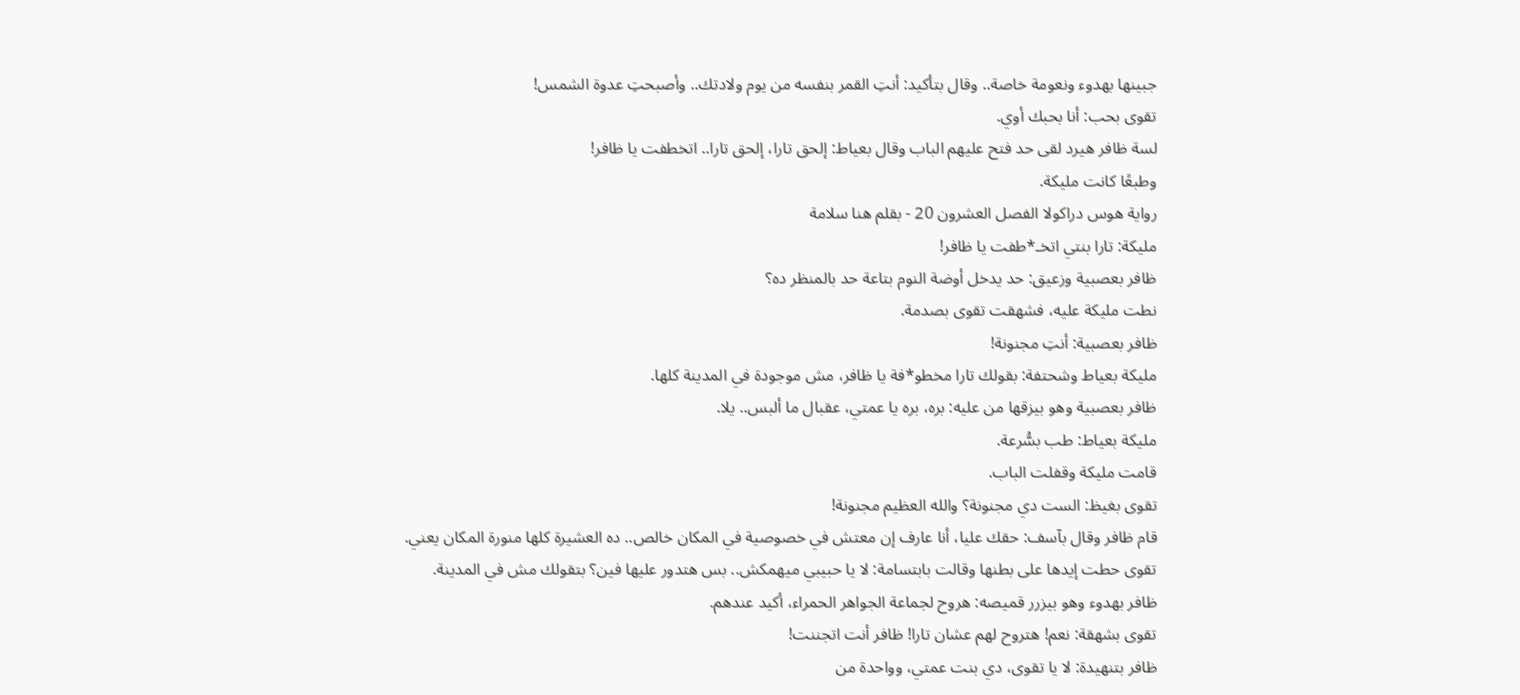جبينها بهدوء ونعومة خاصة.. وقال بتأكيد: أنتِ القمر بنفسه من يوم ولادتك.. وأصبحتِ عدوة الشمس!
تقوى بحب: أنا بحبك أوي.
لسة ظافر هيرد لقى حد فتح عليهم الباب وقال بعياط: إلحق تارا، إلحق تارا.. اتخطفت يا ظافر!
وطبعًا كانت مليكة.
رواية هوس دراكولا الفصل العشرون 20 - بقلم هنا سلامة
مليكة: تارا بنتي اتخـ*طفت يا ظافر!
ظافر بعصبية وزعيق: حد يدخل أوضة النوم بتاعة حد بالمنظر ده؟
نطت مليكة عليه، فشهقت تقوى بصدمة.
ظافر بعصبية: أنتِ مجنونة!
مليكة بعياط وشحتفة: بقولك تارا مخطو*فة يا ظافر، مش موجودة في المدينة كلها.
ظافر بعصبية وهو بيزقها من عليه: بره، بره يا عمتي، عقبال ما ألبس.. يلا.
مليكة بعياط: طب بسُّرعة.
قامت مليكة وقفلت الباب.
تقوى بغيظ: الست دي مجنونة؟ والله العظيم مجنونة!
قام ظافر وقال بآسف: حقك عليا، أنا عارف إن معتش في خصوصية في المكان خالص.. ده العشيرة كلها منورة المكان يعني.
تقوى حطت إيدها على بطنها وقالت بابتسامة: لا يا حبيبي ميهمكش.. بس هتدور عليها فين؟ بتقولك مش في المدينة.
ظافر بهدوء وهو بيزرر قميصه: هروح لجماعة الجواهر الحمراء، أكيد عندهم.
تقوى بشهقة: نعم! هتروح لهم عشان تارا! ظافر أنت اتجننت!
ظافر بتنهيدة: لا يا تقوى، دي بنت عمتي، وواحدة من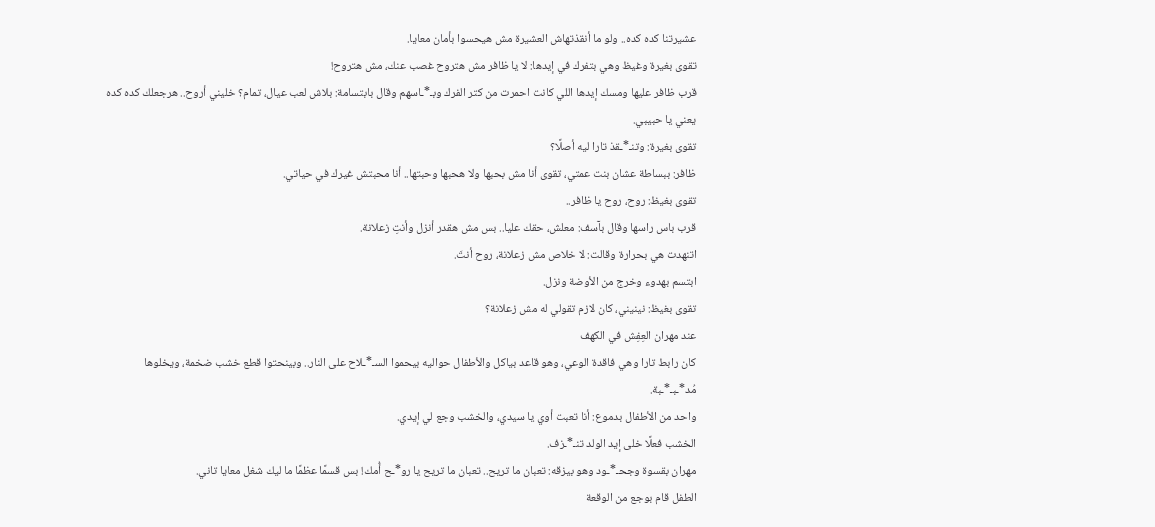عشيرتنا كده كده.. ولو ما أنقذتهاش العشيرة مش هيحسوا بأمان معايا.
تقوى بغيرة وغيظ وهي بتفرك في إيدها: لا يا ظافر مش هتروح غصب عنك، مش هتروح!
قرب ظافر عليها ومسك إيدها اللي كانت احمرت من كتر الفرك وبـ*ـاسهم وقال بابتسامة: بلاش لعب عيال، تمام؟ خليني أروح.. هرجعلك كده كده يعني يا حبيبي.
تقوى بغيرة: وتنـ*ـقذ تارا ليه أصلًا؟
ظافر: ببساطة عشان بنت عمتي، تقوى أنا مش بحبها ولا هحبها وحبتها.. أنا محبتش غيرك في حياتي.
تقوى بغيظ: روح، روح يا ظافر..
قرب باس راسها وقال بآسف: معلش، حقك عليا.. بس مش هقدر أنزل وأنتِ زعلانة.
اتنهدت هي بحرارة وقالت: لا خلاص مش زعلانة، روح أنتَ.
ابتسم بهدوء وخرج من الأوضة ونزل.
تقوى بغيظ: نينيني، كان لازم تقولي له مش زعلانة؟
عند مهران العِفِش في الكهف
كان رابط تارا وهي فاقدة الوعي، وهو قاعد بياكل والأطفال حواليه بيحموا السـ*ـلاح على النار.. وبينحتوا قطع خشب ضخمة، ويخلوها مُد*ـبـ*ـبة.
واحد من الأطفال بدموع: أنا تعبت أوي يا سيدي، والخشب وجع لي إيدي.
الخشب فعلًا خلى إيد الولد تنـ*ـزف.
مهران بقسوة وجحـ*ـود وهو بيزقه: تعبان ما تريح.. تعبان ما تريح يا رو*ـح أُمك! بس قسمًا عظمًا ما ليك شغل معايا تاني.
الطفل قام بوجع من الوقعة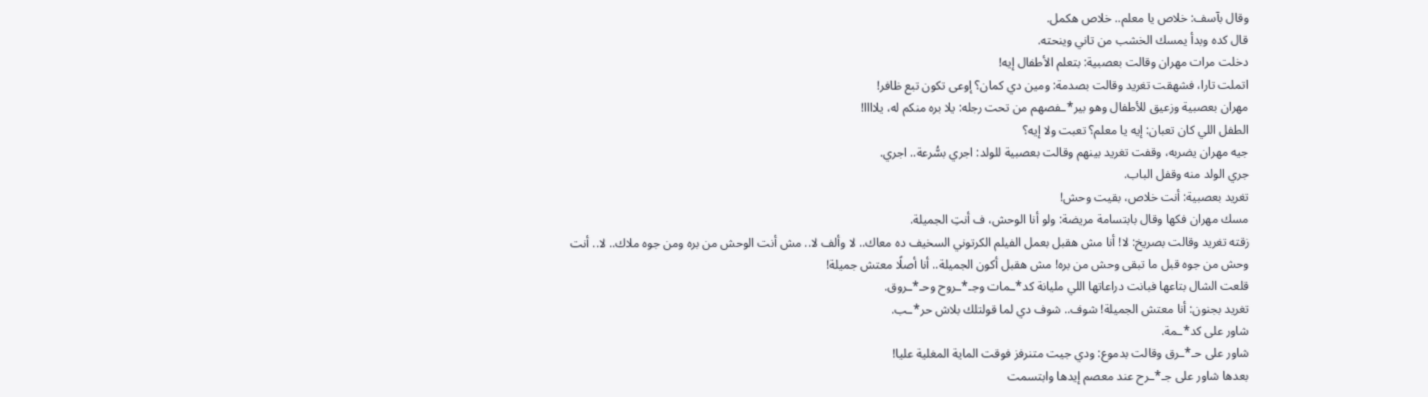وقال بآسف: خلاص يا معلم.. خلاص هكمل.
قال كده وبدأ يمسك الخشب من تاني وينحته.
دخلت مرات مهران وقالت بعصبية: بتعلم الأطفال إيه!
اتملت تارا، فشهقت تغريد وقالت بصدمة: ومين دي كمان؟ إوعى تكون تبع ظافر!
مهران بعصبية وزعيق للأطفال وهو بير*ـفصهم من تحت رجله: يلا بره منكم له، يلاااا!
الطفل اللي كان تعبان: إيه يا معلم؟ تعبت ولا إيه؟
جيه مهران يضربه، وقفت تغريد بينهم وقالت بعصبية للولد: اجري بسُّرعة.. اجري.
جري الولد منه وقفل الباب.
تغريد بعصبية: أنت خلاص، بقيت وحش!
مسك مهران فكها وقال بابتسامة مريضة: ولو أنا الوحش، ف أنتِ الجميلة.
زقته تغريد وقالت بصريخ: لا! أنا مش هقبل بعمل الفيلم الكرتوني السخيف ده معاك.. لا وألف لا.. مش أنت الوحش من بره ومن جوه ملاك.. لا.. أنت وحش من جوه قبل ما تبقى وحش من بره! مش هقبل أكون الجميلة.. أنا أصلًا معتش جميلة!
قلعت الشال بتاعها فبانت دراعاتها اللي مليانة كد*ـمات وجـ*ـروح وحـ*ـروق.
تغريد بجنون: أنا معتش الجميلة! شوف.. شوف دي لما قولتلك بلاش حر*ـب.
شاور على كد*ـمة.
شاور على حـ*ـرق وقالت بدموع: ودي جيت متنرفز فوقت الماية المغلية عليا!
بعدها شاور على جـ*ـرح عند معصم إيدها وابتسمت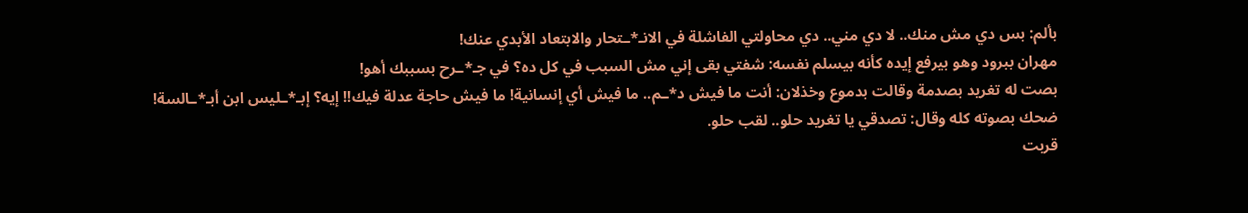بألم: بس دي مش منك.. لا دي مني.. دي محاولتي الفاشلة في الانـ*ـتحار والابتعاد الأبدي عنك!
مهران ببرود وهو بيرفع إيده كأنه بيسلم نفسه: شفتي بقى إني مش السبب في كل ده؟ في جـ*ـرح بسببك أهو!
بصت له تغريد بصدمة وقالت بدموع وخذلان: أنت ما فيش د*ـم.. ما فيش أي إنسانية! ما فيش حاجة عدلة فيك!! إيه؟ إبـ*ـليس ابن أبـ*ـالسة!
ضحك بصوته كله وقال: تصدقي يا تغريد حلو.. لقب حلو.
قربت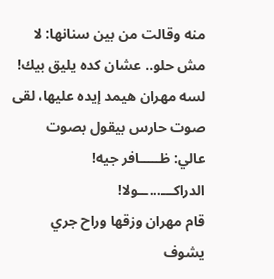منه وقالت من بين سنانها: لا مش حلو.. عشان كده يليق بيك!
لسه مهران هيمد إيده عليها، لقى صوت حارس بيقول بصوت عالي: ظـــــافر جيه! الدراكـــ...ــولا!
قام مهران وزقها وراح جري يشوف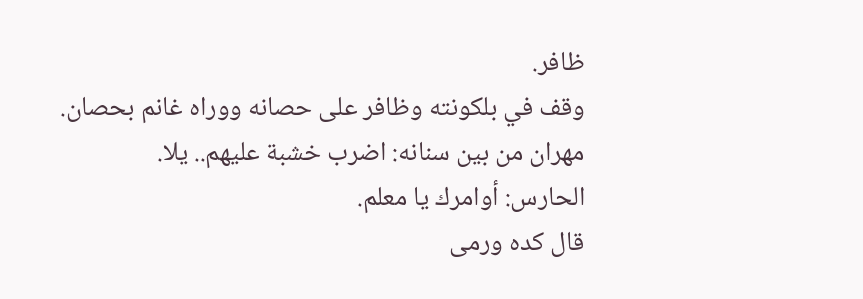ظافر.
وقف في بلكونته وظافر على حصانه ووراه غانم بحصان.
مهران من بين سنانه: اضرب خشبة عليهم.. يلا.
الحارس: أوامرك يا معلم.
قال كده ورمى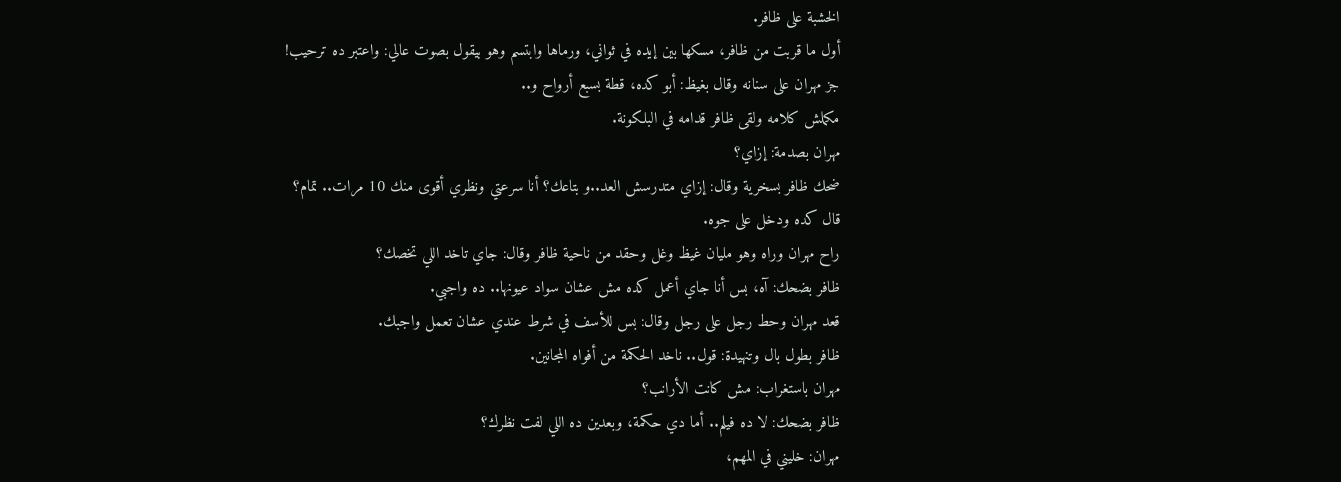الخشبة على ظافر.
أول ما قربت من ظافر، مسكها بين إيده في ثواني، ورماها وابتسم وهو بيقول بصوت عالي: واعتبر ده ترحيب!
جز مهران على سنانه وقال بغيظ: أبو كده، قطة بسبع أرواح و..
مكملش كلامه ولقى ظافر قدامه في البلكونة.
مهران بصدمة: إزاي؟
ضحك ظافر بسخرية وقال: إزاي متدرسش العد..و بتاعك؟ أنا سرعتي ونظري أقوى منك 10 مرات.. تمام؟
قال كده ودخل على جوه.
راح مهران وراه وهو مليان غيظ وغل وحقد من ناحية ظافر وقال: جاي تاخد اللي تخصك؟
ظافر بضحك: آه، بس أنا جاي أعمل كده مش عشان سواد عيونها.. ده واجبي.
قعد مهران وحط رجل على رجل وقال: بس للأسف في شرط عندي عشان تعمل واجبك.
ظافر بطول بال وتنهيدة: قول.. ناخد الحكمة من أفواه المجانين.
مهران باستغراب: مش كانت الأرانب؟
ظافر بضحك: لا ده فيلم.. أما دي حكمة، وبعدين ده اللي لفت نظرك؟
مهران: خليني في المهم،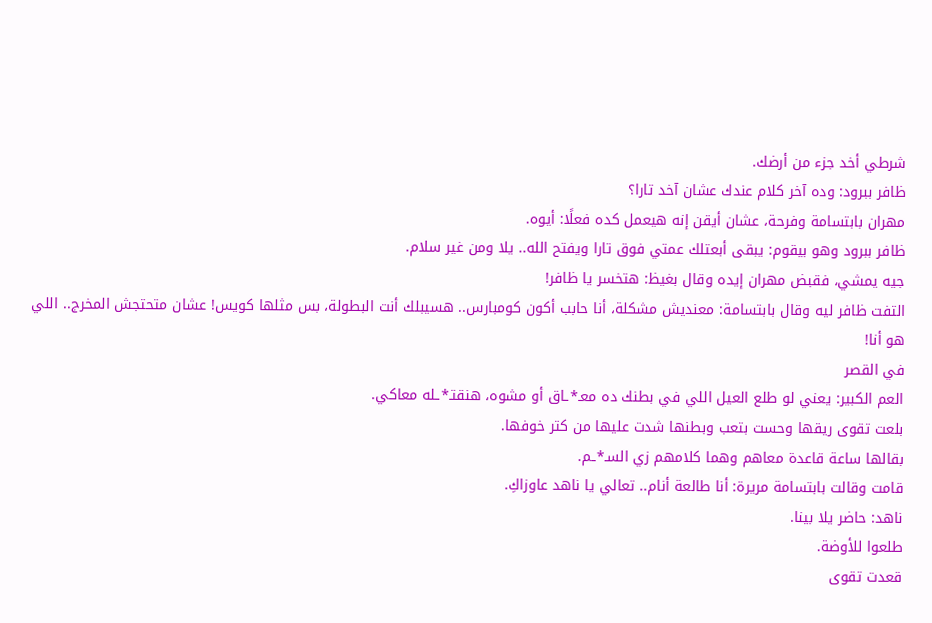شرطي أخد جزء من أرضك.
ظافر ببرود: وده آخر كلام عندك عشان آخد تارا؟
مهران بابتسامة وفرحة، عشان أيقن إنه هيعمل كده فعلًا: أيوه.
ظافر ببرود وهو بيقوم: يبقى أبعتلك عمتي فوق تارا ويفتح الله.. يلا ومن غير سلام.
جيه يمشي، فقبض مهران إيده وقال بغيظ: هتخسر يا ظافر!
التفت ظافر ليه وقال بابتسامة: معنديش مشكلة، أنا حابب أكون كومبارس.. هسيبلك أنت البطولة، بس مثلها كويس! عشان متحتجش المخرج.. اللي هو أنا!
في القصر
العم الكبير: يعني لو طلع العيل اللي في بطنك ده معـ*ـاق أو مشوه، هنقتـ*ـله معاكي.
بلعت تقوى ريقها وحست بتعب وبطنها شدت عليها من كتر خوفها.
بقالها ساعة قاعدة معاهم وهما كلامهم زي السـ*ـم.
قامت وقالت بابتسامة مريرة: أنا طالعة أنام.. تعالي يا ناهد عاوزاكِ.
ناهد: حاضر يلا بينا.
طلعوا للأوضة.
قعدت تقوى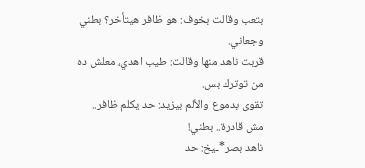بتعب وقالت بخوف: هو ظافر هيتأخر؟ بطني وجعاني.
قربت ناهد منها وقالت: طيب اهدي، معلش ده من توترك بس.
تقوى بدموع والألم بيزيد: حد يكلم ظافر.. مش قادرة.. بطني!
ناهد بصر*ـيخ: حد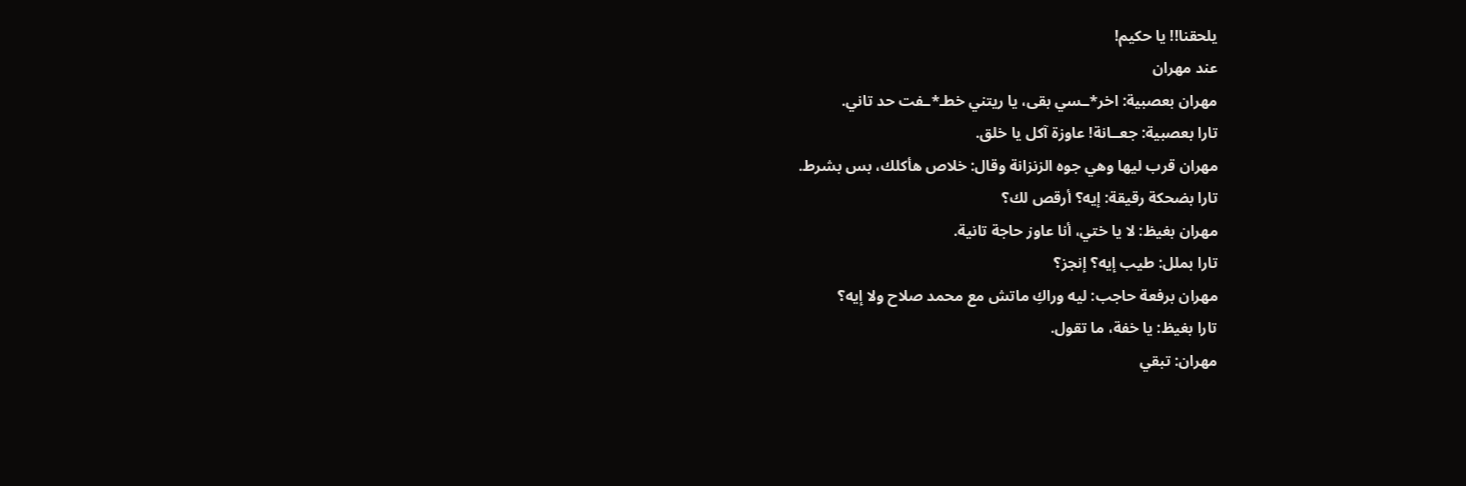يلحقنا!! يا حكيم!
عند مهران
مهران بعصبية: اخر*ـسي بقى، يا ريتني خطـ*ـفت حد تاني.
تارا بعصبية: جعــانة! عاوزة آكل يا خلق.
مهران قرب ليها وهي جوه الزنزانة وقال: خلاص هأكلك، بس بشرط.
تارا بضحكة رقيقة: إيه؟ أرقص لك؟
مهران بغيظ: لا يا ختي، أنا عاوز حاجة تانية.
تارا بملل: طيب إيه؟ إنجز؟
مهران برفعة حاجب: ليه وراكِ ماتش مع محمد صلاح ولا إيه؟
تارا بغيظ: يا خفة، ما تقول.
مهران: تبقي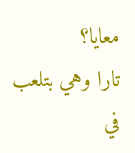معايا؟
تارا وهي بتلعب في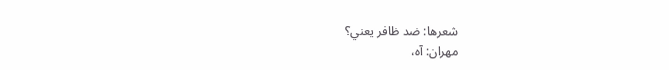شعرها: ضد ظافر يعني؟
مهران: آه،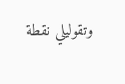وتقوليلي نقطة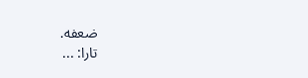ضعفه.
تارا: ...